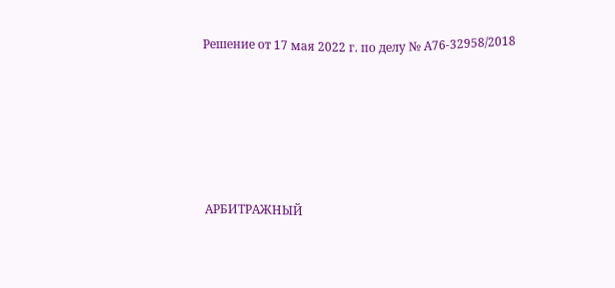Решение от 17 мая 2022 г. по делу № А76-32958/2018





АРБИТРАЖНЫЙ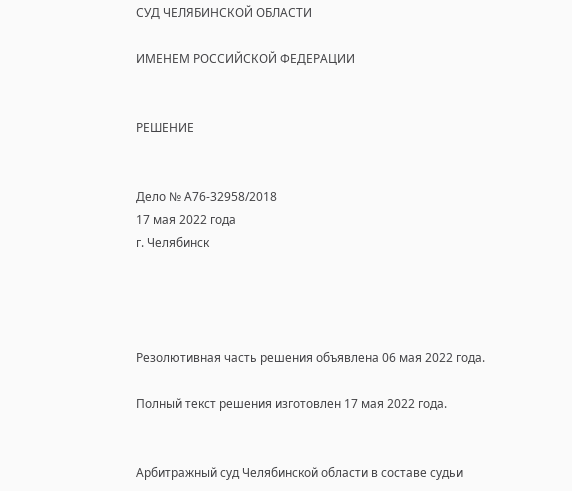СУД ЧЕЛЯБИНСКОЙ ОБЛАСТИ

ИМЕНЕМ РОССИЙСКОЙ ФЕДЕРАЦИИ


РЕШЕНИЕ


Дело № А76-32958/2018
17 мая 2022 года
г. Челябинск




Резолютивная часть решения объявлена 06 мая 2022 года.

Полный текст решения изготовлен 17 мая 2022 года.


Арбитражный суд Челябинской области в составе судьи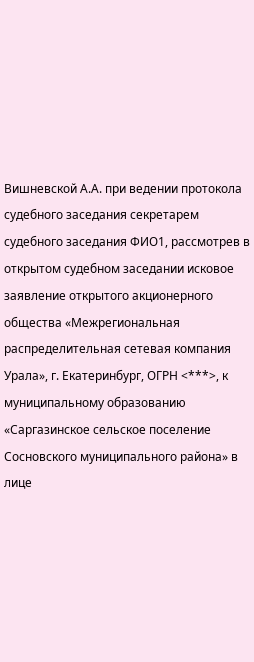Вишневской А.А. при ведении протокола судебного заседания секретарем судебного заседания ФИО1, рассмотрев в открытом судебном заседании исковое заявление открытого акционерного общества «Межрегиональная распределительная сетевая компания Урала», г. Екатеринбург, ОГРН <***>, к муниципальному образованию «Саргазинское сельское поселение Сосновского муниципального района» в лице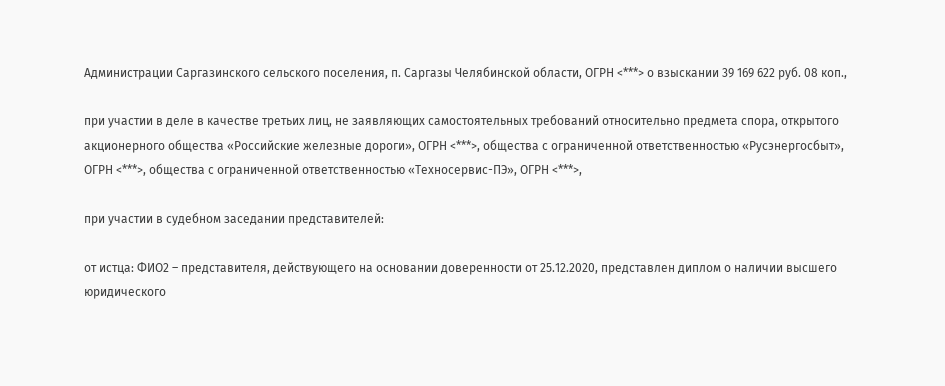Администрации Саргазинского сельского поселения, п. Саргазы Челябинской области, ОГРН <***> о взыскании 39 169 622 руб. 08 коп.,

при участии в деле в качестве третьих лиц, не заявляющих самостоятельных требований относительно предмета спора, открытого акционерного общества «Российские железные дороги», ОГРН <***>, общества с ограниченной ответственностью «Русэнергосбыт», ОГРН <***>, общества с ограниченной ответственностью «Техносервис-ПЭ», ОГРН <***>,

при участии в судебном заседании представителей:

от истца: ФИО2 – представителя, действующего на основании доверенности от 25.12.2020, представлен диплом о наличии высшего юридического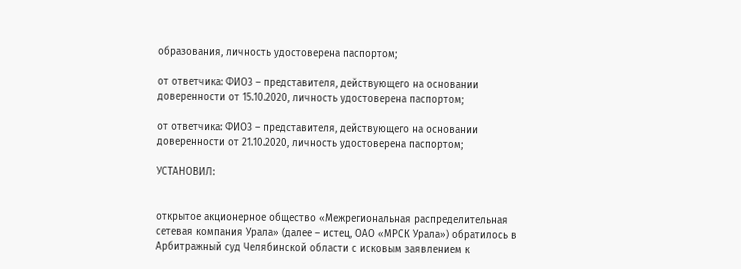образования, личность удостоверена паспортом;

от ответчика: ФИО3 – представителя, действующего на основании доверенности от 15.10.2020, личность удостоверена паспортом;

от ответчика: ФИО3 – представителя, действующего на основании доверенности от 21.10.2020, личность удостоверена паспортом;

УСТАНОВИЛ:


открытое акционерное общество «Межрегиональная распределительная сетевая компания Урала» (далее – истец, ОАО «МРСК Урала») обратилось в Арбитражный суд Челябинской области с исковым заявлением к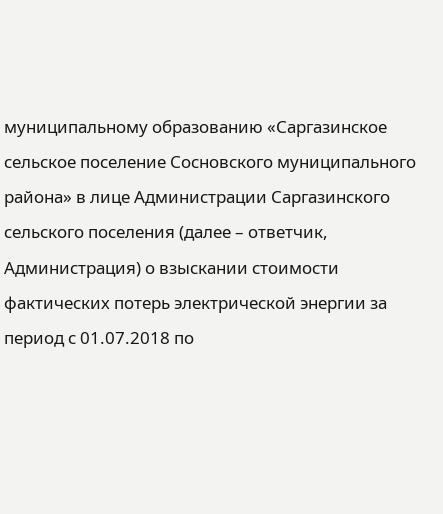муниципальному образованию «Саргазинское сельское поселение Сосновского муниципального района» в лице Администрации Саргазинского сельского поселения (далее – ответчик, Администрация) о взыскании стоимости фактических потерь электрической энергии за период с 01.07.2018 по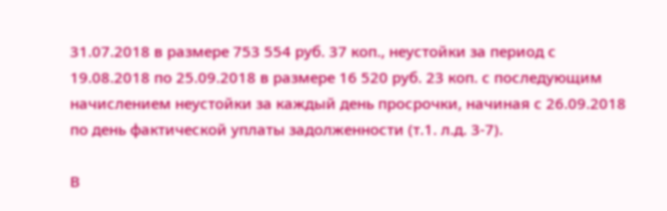31.07.2018 в размере 753 554 руб. 37 коп., неустойки за период с 19.08.2018 по 25.09.2018 в размере 16 520 руб. 23 коп. с последующим начислением неустойки за каждый день просрочки, начиная с 26.09.2018 по день фактической уплаты задолженности (т.1. л.д. 3-7).

В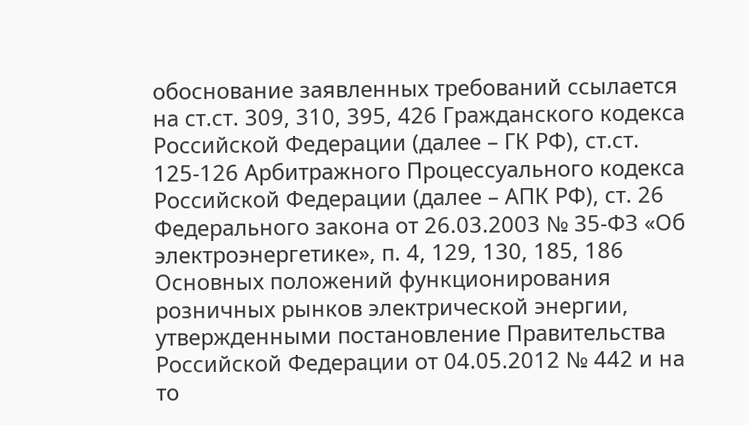обоснование заявленных требований ссылается на ст.ст. 309, 310, 395, 426 Гражданского кодекса Российской Федерации (далее – ГК РФ), ст.ст. 125-126 Арбитражного Процессуального кодекса Российской Федерации (далее – АПК РФ), ст. 26 Федерального закона от 26.03.2003 № 35-ФЗ «Об электроэнергетике», п. 4, 129, 130, 185, 186 Основных положений функционирования розничных рынков электрической энергии, утвержденными постановление Правительства Российской Федерации от 04.05.2012 № 442 и на то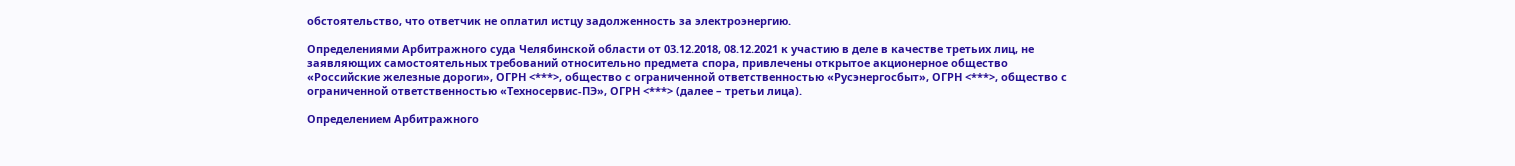обстоятельство, что ответчик не оплатил истцу задолженность за электроэнергию.

Определениями Арбитражного суда Челябинской области от 03.12.2018, 08.12.2021 к участию в деле в качестве третьих лиц, не заявляющих самостоятельных требований относительно предмета спора, привлечены открытое акционерное общество «Российские железные дороги», ОГРН <***>, общество с ограниченной ответственностью «Русэнергосбыт», ОГРН <***>, общество с ограниченной ответственностью «Техносервис-ПЭ», ОГРН <***> (далее – третьи лица).

Определением Арбитражного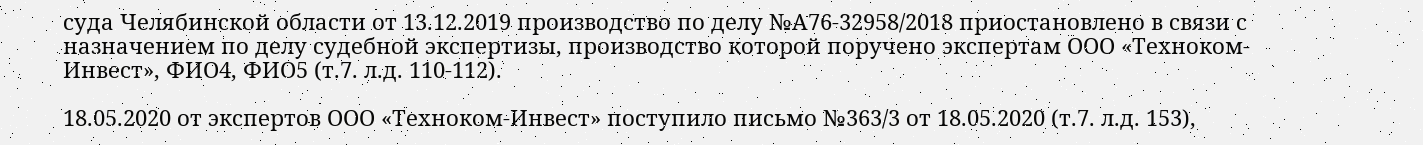суда Челябинской области от 13.12.2019 производство по делу №А76-32958/2018 приостановлено в связи с назначением по делу судебной экспертизы, производство которой поручено экспертам ООО «Техноком-Инвест», ФИО4, ФИО5 (т.7. л.д. 110-112).

18.05.2020 от экспертов ООО «Техноком-Инвест» поступило письмо №363/3 от 18.05.2020 (т.7. л.д. 153),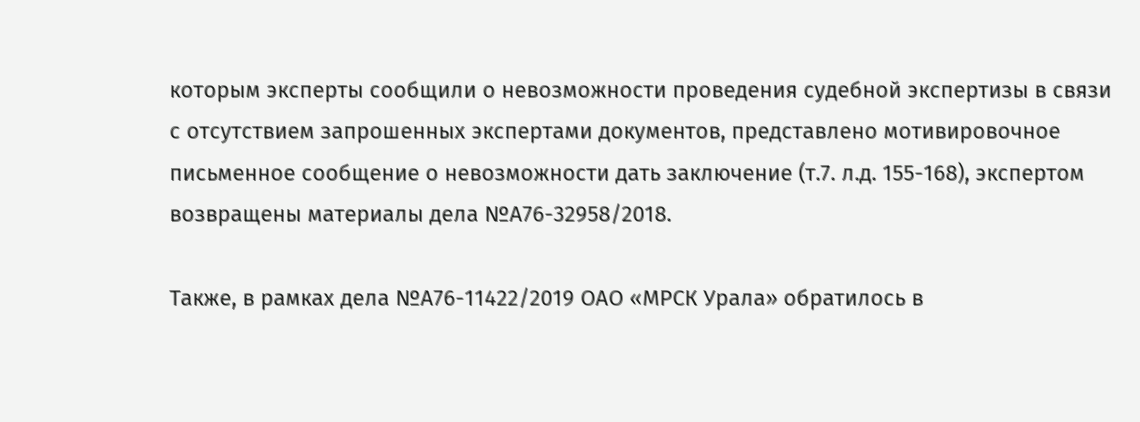которым эксперты сообщили о невозможности проведения судебной экспертизы в связи с отсутствием запрошенных экспертами документов, представлено мотивировочное письменное сообщение о невозможности дать заключение (т.7. л.д. 155-168), экспертом возвращены материалы дела №А76-32958/2018.

Также, в рамках дела №А76-11422/2019 ОАО «МРСК Урала» обратилось в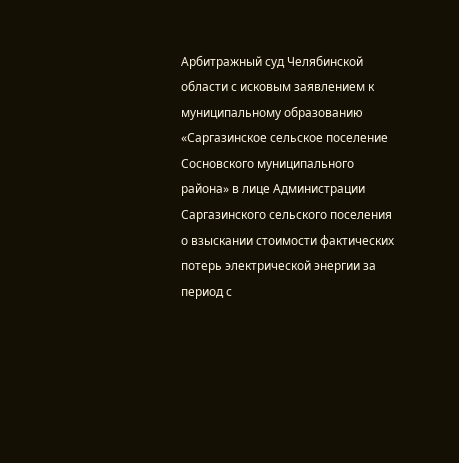Арбитражный суд Челябинской области с исковым заявлением к муниципальному образованию «Саргазинское сельское поселение Сосновского муниципального района» в лице Администрации Саргазинского сельского поселения о взыскании стоимости фактических потерь электрической энергии за период с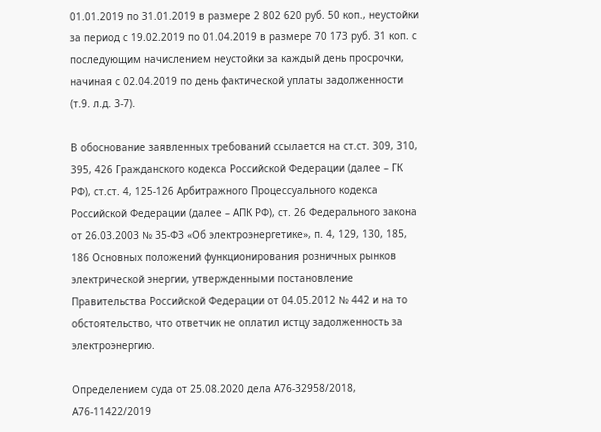01.01.2019 по 31.01.2019 в размере 2 802 620 руб. 50 коп., неустойки за период с 19.02.2019 по 01.04.2019 в размере 70 173 руб. 31 коп. с последующим начислением неустойки за каждый день просрочки, начиная с 02.04.2019 по день фактической уплаты задолженности (т.9. л.д. 3-7).

В обоснование заявленных требований ссылается на ст.ст. 309, 310, 395, 426 Гражданского кодекса Российской Федерации (далее – ГК РФ), ст.ст. 4, 125-126 Арбитражного Процессуального кодекса Российской Федерации (далее – АПК РФ), ст. 26 Федерального закона от 26.03.2003 № 35-ФЗ «Об электроэнергетике», п. 4, 129, 130, 185, 186 Основных положений функционирования розничных рынков электрической энергии, утвержденными постановление Правительства Российской Федерации от 04.05.2012 № 442 и на то обстоятельство, что ответчик не оплатил истцу задолженность за электроэнергию.

Определением суда от 25.08.2020 дела А76-32958/2018, А76-11422/2019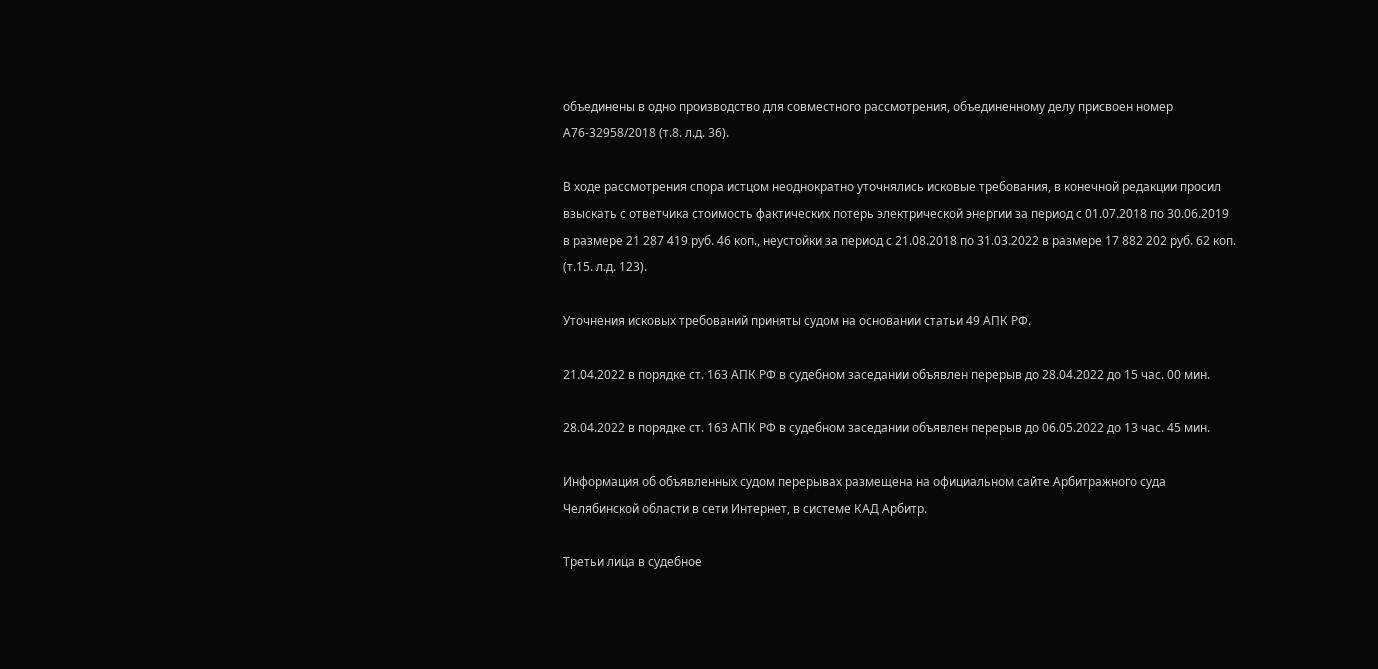объединены в одно производство для совместного рассмотрения, объединенному делу присвоен номер А76-32958/2018 (т.8. л.д. 36).

В ходе рассмотрения спора истцом неоднократно уточнялись исковые требования, в конечной редакции просил взыскать с ответчика стоимость фактических потерь электрической энергии за период с 01.07.2018 по 30.06.2019 в размере 21 287 419 руб. 46 коп., неустойки за период с 21.08.2018 по 31.03.2022 в размере 17 882 202 руб. 62 коп. (т.15. л.д. 123).

Уточнения исковых требований приняты судом на основании статьи 49 АПК РФ.

21.04.2022 в порядке ст. 163 АПК РФ в судебном заседании объявлен перерыв до 28.04.2022 до 15 час. 00 мин.

28.04.2022 в порядке ст. 163 АПК РФ в судебном заседании объявлен перерыв до 06.05.2022 до 13 час. 45 мин.

Информация об объявленных судом перерывах размещена на официальном сайте Арбитражного суда Челябинской области в сети Интернет, в системе КАД Арбитр.

Третьи лица в судебное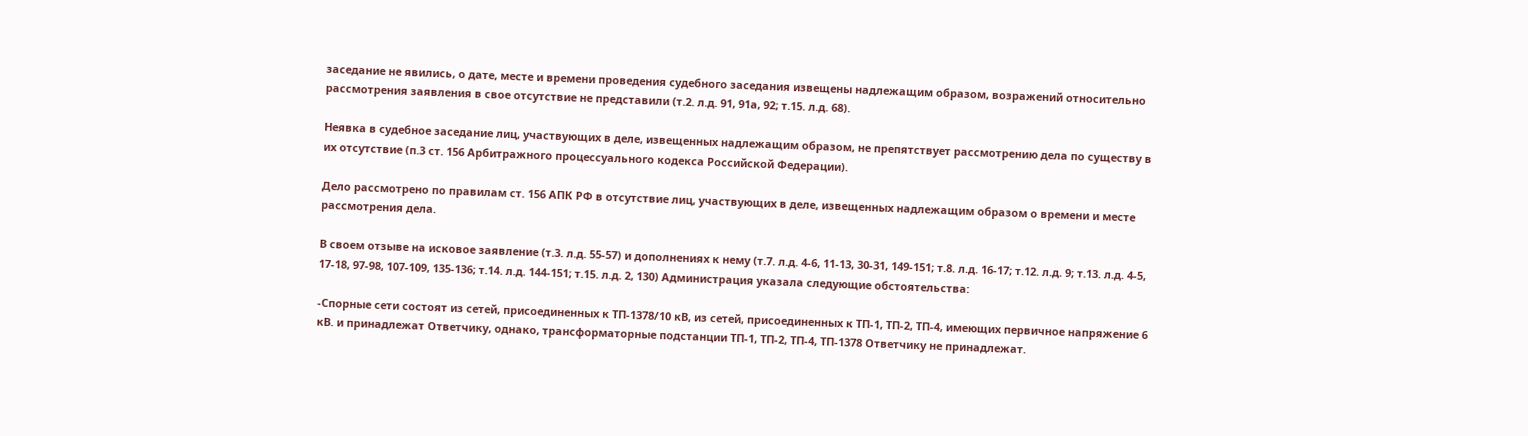заседание не явились, о дате, месте и времени проведения судебного заседания извещены надлежащим образом, возражений относительно рассмотрения заявления в свое отсутствие не представили (т.2. л.д. 91, 91а, 92; т.15. л.д. 68).

Неявка в судебное заседание лиц, участвующих в деле, извещенных надлежащим образом, не препятствует рассмотрению дела по существу в их отсутствие (п.3 ст. 156 Арбитражного процессуального кодекса Российской Федерации).

Дело рассмотрено по правилам ст. 156 АПК РФ в отсутствие лиц, участвующих в деле, извещенных надлежащим образом о времени и месте рассмотрения дела.

В своем отзыве на исковое заявление (т.3. л.д. 55-57) и дополнениях к нему (т.7. л.д. 4-6, 11-13, 30-31, 149-151; т.8. л.д. 16-17; т.12. л.д. 9; т.13. л.д. 4-5, 17-18, 97-98, 107-109, 135-136; т.14. л.д. 144-151; т.15. л.д. 2, 130) Администрация указала следующие обстоятельства:

-Спорные сети состоят из сетей, присоединенных к ТП-1378/10 кВ, из сетей, присоединенных к ТП-1, ТП-2, ТП-4, имеющих первичное напряжение 6 кВ. и принадлежат Ответчику, однако, трансформаторные подстанции ТП-1, ТП-2, ТП-4, ТП-1378 Ответчику не принадлежат.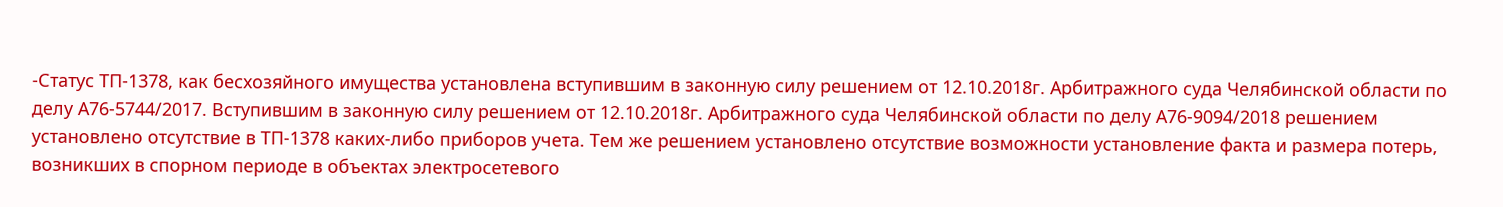-Статус ТП-1378, как бесхозяйного имущества установлена вступившим в законную силу решением от 12.10.2018г. Арбитражного суда Челябинской области по делу А76-5744/2017. Вступившим в законную силу решением от 12.10.2018г. Арбитражного суда Челябинской области по делу А76-9094/2018 решением установлено отсутствие в ТП-1378 каких-либо приборов учета. Тем же решением установлено отсутствие возможности установление факта и размера потерь, возникших в спорном периоде в объектах электросетевого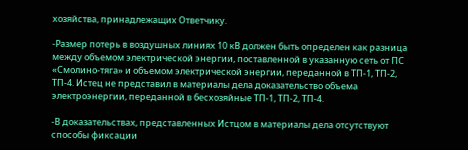хозяйства, принадлежащих Ответчику.

-Размер потерь в воздушных линиях 10 кВ должен быть определен как разница между объемом электрической энергии, поставленной в указанную сеть от ПС «Смолино-тяга» и объемом электрической энергии, переданной в ТП-1, ТП-2, ТП-4. Истец не представил в материалы дела доказательство объема электроэнергии, переданной в бесхозяйные ТП-1, ТП-2, ТП-4.

-В доказательствах, представленных Истцом в материалы дела отсутствуют способы фиксации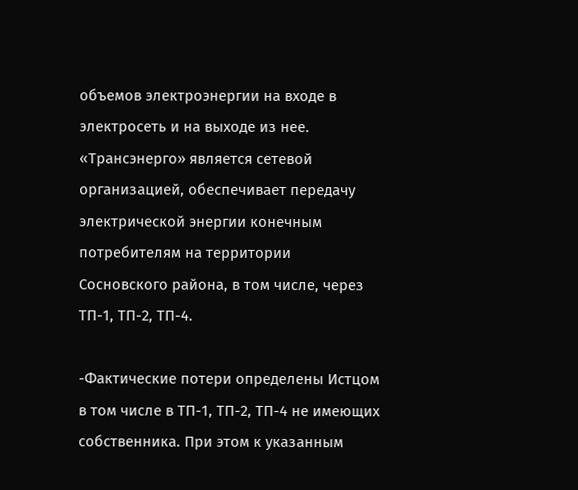объемов электроэнергии на входе в электросеть и на выходе из нее. «Трансэнерго» является сетевой организацией, обеспечивает передачу электрической энергии конечным потребителям на территории Сосновского района, в том числе, через ТП-1, ТП-2, ТП-4.

-Фактические потери определены Истцом в том числе в ТП-1, ТП-2, ТП-4 не имеющих собственника. При этом к указанным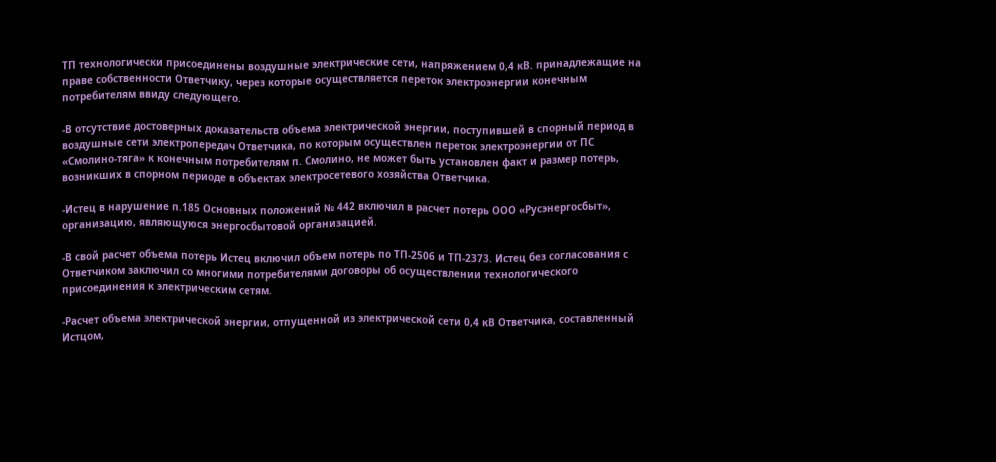ТП технологически присоединены воздушные электрические сети, напряжением 0,4 кВ. принадлежащие на праве собственности Ответчику, через которые осуществляется переток электроэнергии конечным потребителям ввиду следующего.

-В отсутствие достоверных доказательств объема электрической энергии, поступившей в спорный период в воздушные сети электропередач Ответчика, по которым осуществлен переток электроэнергии от ПС «Смолино-тяга» к конечным потребителям п. Смолино, не может быть установлен факт и размер потерь, возникших в спорном периоде в объектах электросетевого хозяйства Ответчика.

-Истец в нарушение п.185 Основных положений № 442 включил в расчет потерь ООО «Русэнергосбыт», организацию, являющуюся энергосбытовой организацией.

-В свой расчет объема потерь Истец включил объем потерь по ТП-2506 и ТП-2373. Истец без согласования с Ответчиком заключил со многими потребителями договоры об осуществлении технологического присоединения к электрическим сетям.

-Расчет объема электрической энергии, отпущенной из электрической сети 0,4 кВ Ответчика, составленный Истцом,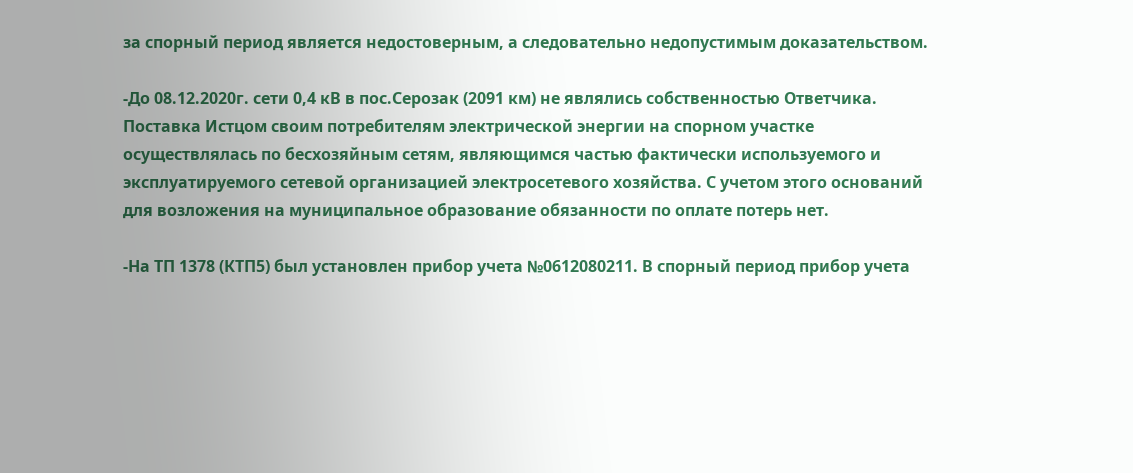за спорный период является недостоверным, а следовательно недопустимым доказательством.

-До 08.12.2020г. сети 0,4 кВ в пос.Серозак (2091 км) не являлись собственностью Ответчика. Поставка Истцом своим потребителям электрической энергии на спорном участке осуществлялась по бесхозяйным сетям, являющимся частью фактически используемого и эксплуатируемого сетевой организацией электросетевого хозяйства. С учетом этого оснований для возложения на муниципальное образование обязанности по оплате потерь нет.

-На ТП 1378 (КТП5) был установлен прибор учета №0612080211. В спорный период прибор учета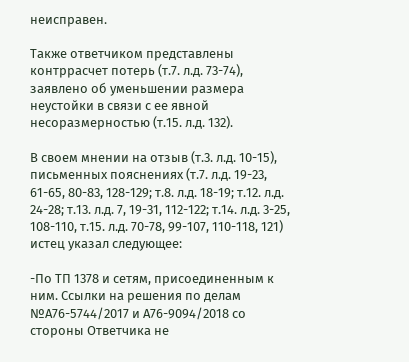неисправен.

Также ответчиком представлены контррасчет потерь (т.7. л.д. 73-74), заявлено об уменьшении размера неустойки в связи с ее явной несоразмерностью (т.15. л.д. 132).

В своем мнении на отзыв (т.3. л.д. 10-15), письменных пояснениях (т.7. л.д. 19-23, 61-65, 80-83, 128-129; т.8. л.д. 18-19; т.12. л.д. 24-28; т.13. л.д. 7, 19-31, 112-122; т.14. л.д. 3-25, 108-110, т.15. л.д. 70-78, 99-107, 110-118, 121) истец указал следующее:

-По ТП 1378 и сетям, присоединенным к ним. Ссылки на решения по делам №А76-5744/2017 и А76-9094/2018 со стороны Ответчика не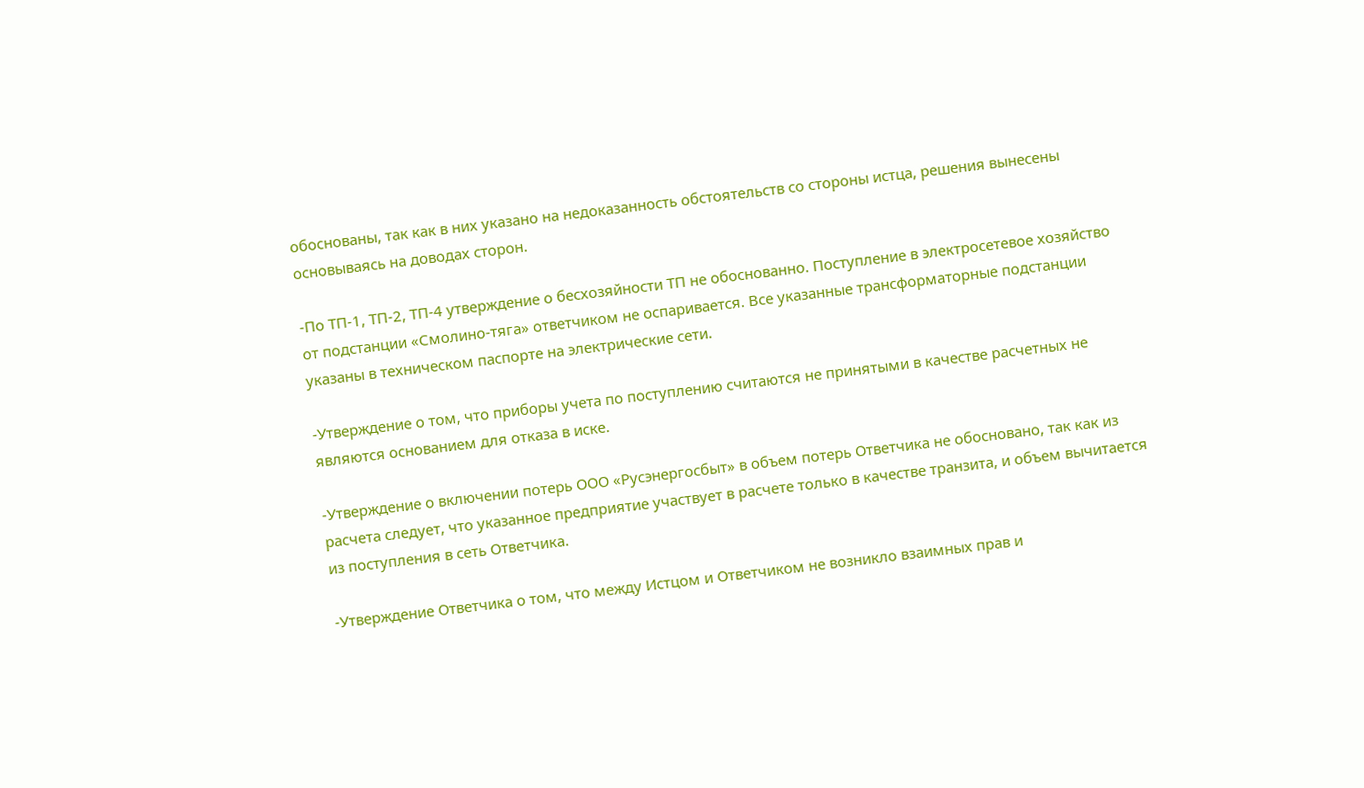обоснованы, так как в них указано на недоказанность обстоятельств со стороны истца, решения вынесены основываясь на доводах сторон.

-По ТП-1, ТП-2, ТП-4 утверждение о бесхозяйности ТП не обоснованно. Поступление в электросетевое хозяйство от подстанции «Смолино-тяга» ответчиком не оспаривается. Все указанные трансформаторные подстанции указаны в техническом паспорте на электрические сети.

-Утверждение о том, что приборы учета по поступлению считаются не принятыми в качестве расчетных не являются основанием для отказа в иске.

-Утверждение о включении потерь ООО «Русэнергосбыт» в объем потерь Ответчика не обосновано, так как из расчета следует, что указанное предприятие участвует в расчете только в качестве транзита, и объем вычитается из поступления в сеть Ответчика.

-Утверждение Ответчика о том, что между Истцом и Ответчиком не возникло взаимных прав и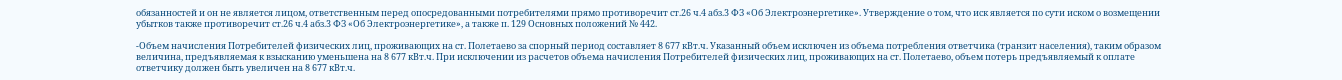обязанностей и он не является лицом, ответственным перед опосредованными потребителями прямо противоречит ст.26 ч.4 абз.3 ФЗ «Об Электроэнергетике». Утверждение о том, что иск является по сути иском о возмещении убытков также противоречит ст.26 ч.4 абз.3 ФЗ «Об Электроэнергетике», а также п. 129 Основных положений № 442.

-Объем начисления Потребителей физических лиц, проживающих на ст. Полетаево за спорный период составляет 8 677 кВт.ч. Указанный объем исключен из объема потребления ответчика (транзит населения), таким образом величина, предъявляемая к взысканию уменьшена на 8 677 кВт.ч. При исключении из расчетов объема начисления Потребителей физических лиц, проживающих на ст. Полетаево, объем потерь предъявляемый к оплате ответчику должен быть увеличен на 8 677 кВт.ч.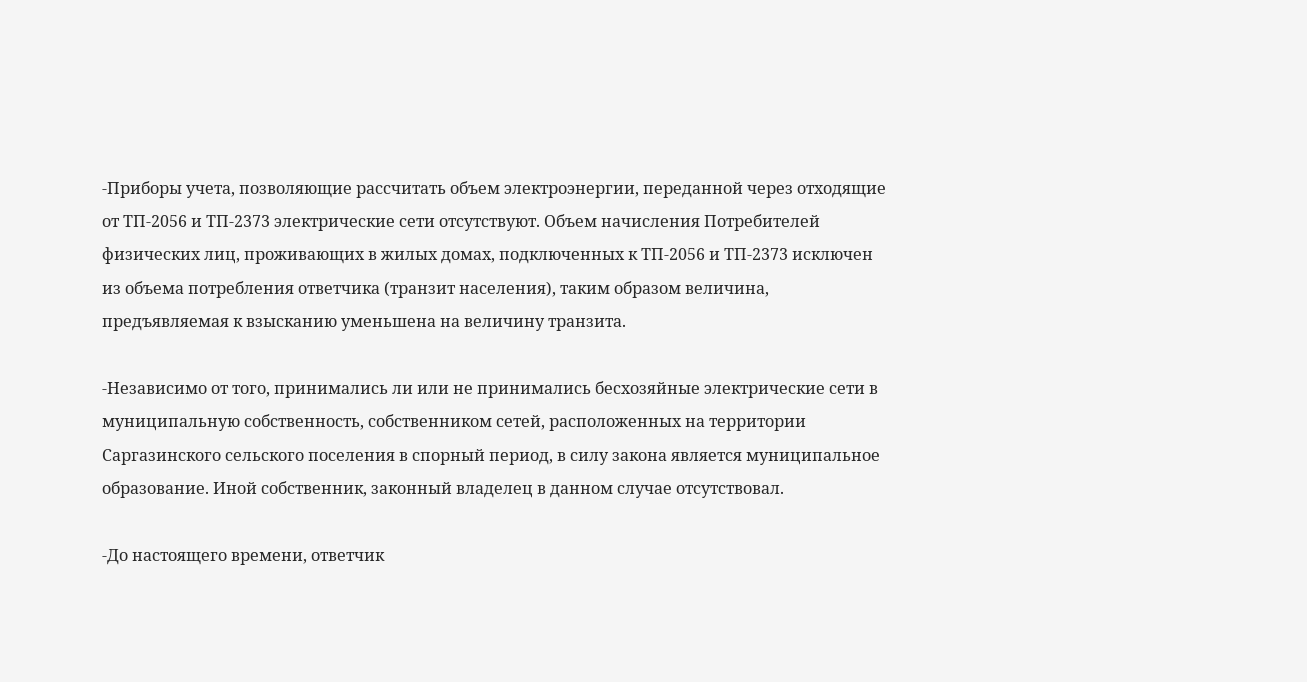-Приборы учета, позволяющие рассчитать объем электроэнергии, переданной через отходящие от ТП-2056 и ТП-2373 электрические сети отсутствуют. Объем начисления Потребителей физических лиц, проживающих в жилых домах, подключенных к ТП-2056 и ТП-2373 исключен из объема потребления ответчика (транзит населения), таким образом величина, предъявляемая к взысканию уменьшена на величину транзита.

-Независимо от того, принимались ли или не принимались бесхозяйные электрические сети в муниципальную собственность, собственником сетей, расположенных на территории Саргазинского сельского поселения в спорный период, в силу закона является муниципальное образование. Иной собственник, законный владелец в данном случае отсутствовал.

-До настоящего времени, ответчик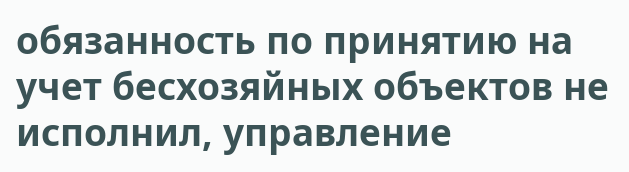обязанность по принятию на учет бесхозяйных объектов не исполнил, управление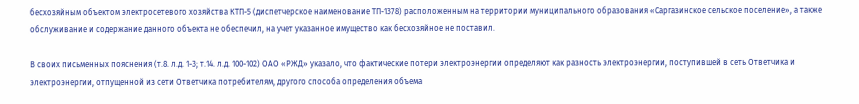бесхозяйным объектом электросетевого хозяйства КТП-5 (диспетчерское наименование ТП-1378) расположенным на территории муниципального образования «Саргазинское сельское поселение», а также обслуживание и содержание данного объекта не обеспечил, на учет указанное имущество как бесхозяйное не поставил.

В своих письменных пояснения (т.8. л.д. 1-3; т.14. л.д. 100-102) ОАО «РЖД» указало, что фактические потери электроэнергии определяют как разность электроэнергии, поступившей в сеть Ответчика и электроэнергии, отпущенной из сети Ответчика потребителям, другого способа определения объема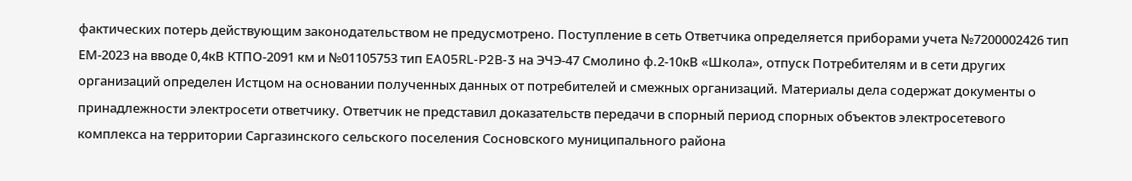фактических потерь действующим законодательством не предусмотрено. Поступление в сеть Ответчика определяется приборами учета №7200002426 тип ЕМ-2023 на вводе 0,4кВ КТПО-2091 км и №01105753 тип EA05RL-P2B-3 на ЭЧЭ-47 Смолино ф.2-10кВ «Школа», отпуск Потребителям и в сети других организаций определен Истцом на основании полученных данных от потребителей и смежных организаций. Материалы дела содержат документы о принадлежности электросети ответчику. Ответчик не представил доказательств передачи в спорный период спорных объектов электросетевого комплекса на территории Саргазинского сельского поселения Сосновского муниципального района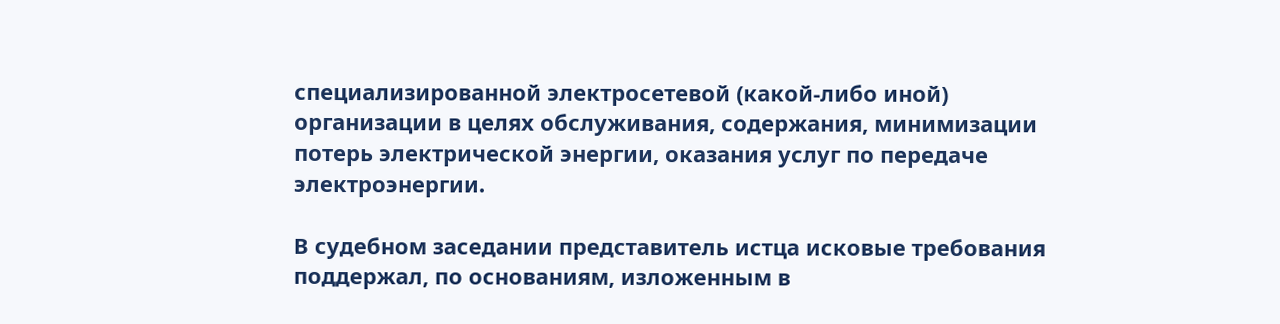специализированной электросетевой (какой-либо иной) организации в целях обслуживания, содержания, минимизации потерь электрической энергии, оказания услуг по передаче электроэнергии.

В судебном заседании представитель истца исковые требования поддержал, по основаниям, изложенным в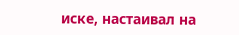иске, настаивал на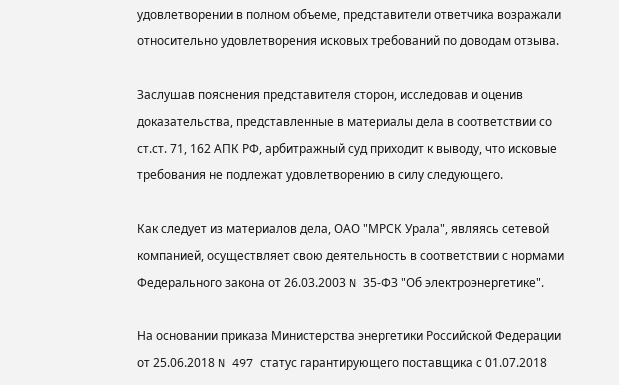удовлетворении в полном объеме, представители ответчика возражали относительно удовлетворения исковых требований по доводам отзыва.

Заслушав пояснения представителя сторон, исследовав и оценив доказательства, представленные в материалы дела в соответствии со ст.ст. 71, 162 АПК РФ, арбитражный суд приходит к выводу, что исковые требования не подлежат удовлетворению в силу следующего.

Как следует из материалов дела, ОАО "МРСК Урала", являясь сетевой компанией, осуществляет свою деятельность в соответствии с нормами Федерального закона от 26.03.2003 N 35-ФЗ "Об электроэнергетике".

На основании приказа Министерства энергетики Российской Федерации от 25.06.2018 N 497 статус гарантирующего поставщика с 01.07.2018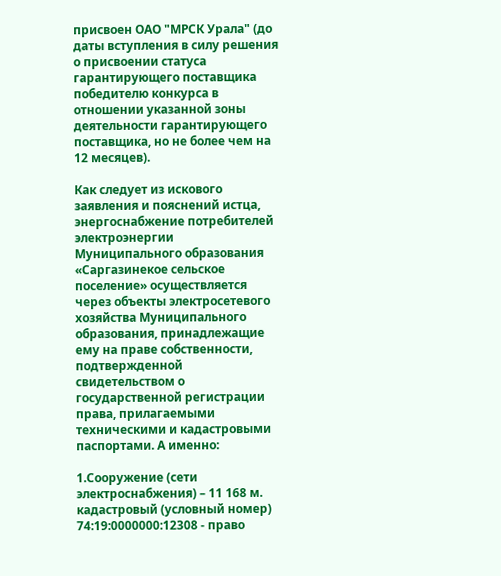присвоен ОАО "МРСК Урала" (до даты вступления в силу решения о присвоении статуса гарантирующего поставщика победителю конкурса в отношении указанной зоны деятельности гарантирующего поставщика, но не более чем на 12 месяцев).

Как следует из искового заявления и пояснений истца, энергоснабжение потребителей электроэнергии Муниципального образования «Саргазинекое сельское поселение» осуществляется через объекты электросетевого хозяйства Муниципального образования, принадлежащие ему на праве собственности, подтвержденной свидетельством о государственной регистрации права, прилагаемыми техническими и кадастровыми паспортами. А именно:

1.Сооружение (сети электроснабжения) – 11 168 м. кадастровый (условный номер) 74:19:0000000:12308 - право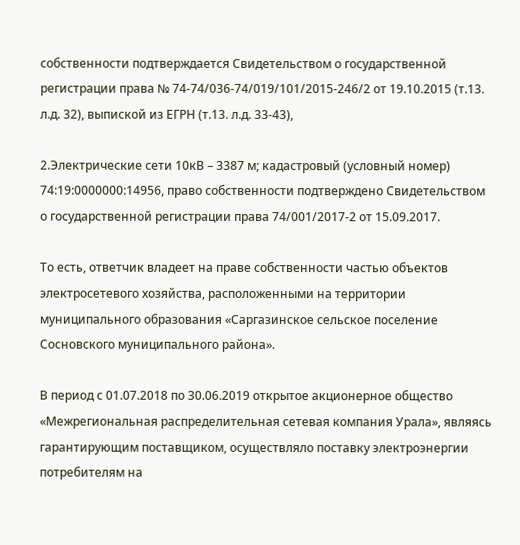собственности подтверждается Свидетельством о государственной регистрации права № 74-74/036-74/019/101/2015-246/2 от 19.10.2015 (т.13. л.д. 32), выпиской из ЕГРН (т.13. л.д. 33-43),

2.Электрические сети 10кВ – 3387 м; кадастровый (условный номер) 74:19:0000000:14956, право собственности подтверждено Свидетельством о государственной регистрации права 74/001/2017-2 от 15.09.2017.

То есть, ответчик владеет на праве собственности частью объектов электросетевого хозяйства, расположенными на территории муниципального образования «Саргазинское сельское поселение Сосновского муниципального района».

В период с 01.07.2018 по 30.06.2019 открытое акционерное общество «Межрегиональная распределительная сетевая компания Урала», являясь гарантирующим поставщиком, осуществляло поставку электроэнергии потребителям на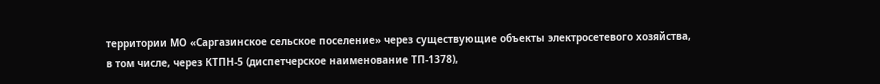территории МО «Саргазинское сельское поселение» через существующие объекты электросетевого хозяйства, в том числе, через КТПН-5 (диспетчерское наименование ТП-1378),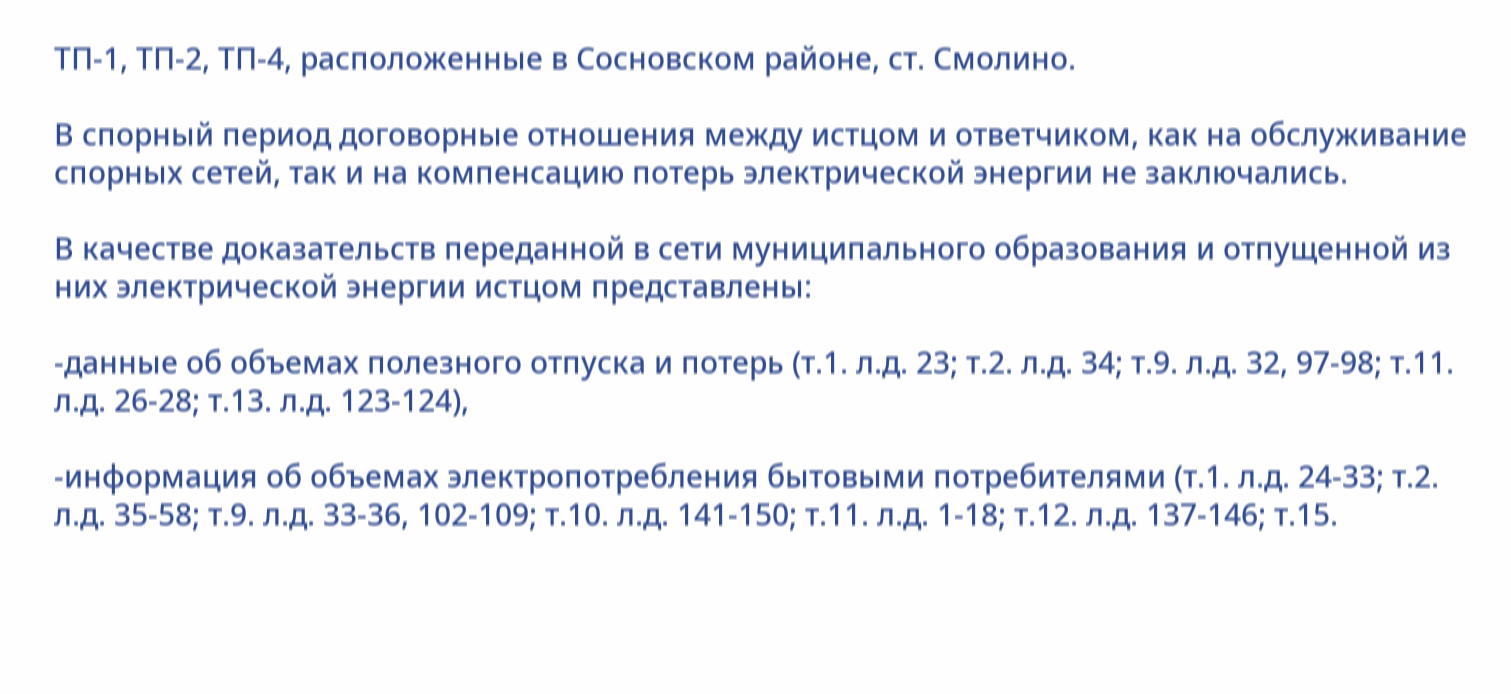ТП-1, ТП-2, ТП-4, расположенные в Сосновском районе, ст. Смолино.

В спорный период договорные отношения между истцом и ответчиком, как на обслуживание спорных сетей, так и на компенсацию потерь электрической энергии не заключались.

В качестве доказательств переданной в сети муниципального образования и отпущенной из них электрической энергии истцом представлены:

-данные об объемах полезного отпуска и потерь (т.1. л.д. 23; т.2. л.д. 34; т.9. л.д. 32, 97-98; т.11. л.д. 26-28; т.13. л.д. 123-124),

-информация об объемах электропотребления бытовыми потребителями (т.1. л.д. 24-33; т.2. л.д. 35-58; т.9. л.д. 33-36, 102-109; т.10. л.д. 141-150; т.11. л.д. 1-18; т.12. л.д. 137-146; т.15.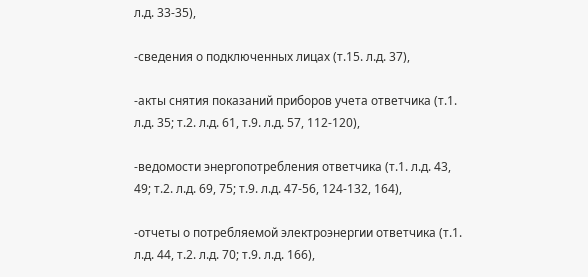л.д. 33-35),

-сведения о подключенных лицах (т.15. л.д. 37),

-акты снятия показаний приборов учета ответчика (т.1. л.д. 35; т.2. л.д. 61, т.9. л.д. 57, 112-120),

-ведомости энергопотребления ответчика (т.1. л.д. 43, 49; т.2. л.д. 69, 75; т.9. л.д. 47-56, 124-132, 164),

-отчеты о потребляемой электроэнергии ответчика (т.1. л.д. 44, т.2. л.д. 70; т.9. л.д. 166),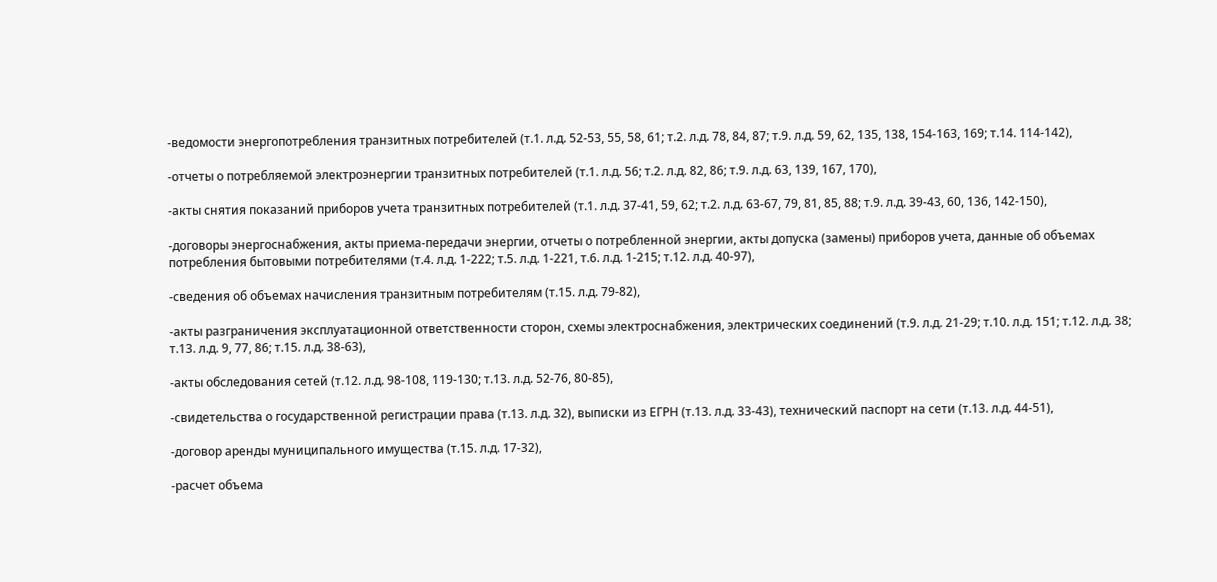-ведомости энергопотребления транзитных потребителей (т.1. л.д. 52-53, 55, 58, 61; т.2. л.д. 78, 84, 87; т.9. л.д. 59, 62, 135, 138, 154-163, 169; т.14. 114-142),

-отчеты о потребляемой электроэнергии транзитных потребителей (т.1. л.д. 56; т.2. л.д. 82, 86; т.9. л.д. 63, 139, 167, 170),

-акты снятия показаний приборов учета транзитных потребителей (т.1. л.д. 37-41, 59, 62; т.2. л.д. 63-67, 79, 81, 85, 88; т.9. л.д. 39-43, 60, 136, 142-150),

-договоры энергоснабжения, акты приема-передачи энергии, отчеты о потребленной энергии, акты допуска (замены) приборов учета, данные об объемах потребления бытовыми потребителями (т.4. л.д. 1-222; т.5. л.д. 1-221, т.6. л.д. 1-215; т.12. л.д. 40-97),

-сведения об объемах начисления транзитным потребителям (т.15. л.д. 79-82),

-акты разграничения эксплуатационной ответственности сторон, схемы электроснабжения, электрических соединений (т.9. л.д. 21-29; т.10. л.д. 151; т.12. л.д. 38; т.13. л.д. 9, 77, 86; т.15. л.д. 38-63),

-акты обследования сетей (т.12. л.д. 98-108, 119-130; т.13. л.д. 52-76, 80-85),

-свидетельства о государственной регистрации права (т.13. л.д. 32), выписки из ЕГРН (т.13. л.д. 33-43), технический паспорт на сети (т.13. л.д. 44-51),

-договор аренды муниципального имущества (т.15. л.д. 17-32),

-расчет объема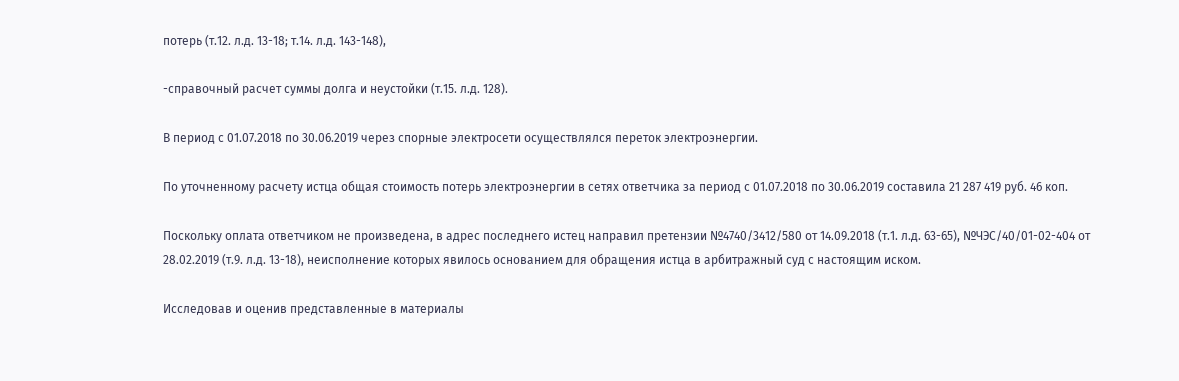потерь (т.12. л.д. 13-18; т.14. л.д. 143-148),

-справочный расчет суммы долга и неустойки (т.15. л.д. 128).

В период с 01.07.2018 по 30.06.2019 через спорные электросети осуществлялся переток электроэнергии.

По уточненному расчету истца общая стоимость потерь электроэнергии в сетях ответчика за период с 01.07.2018 по 30.06.2019 составила 21 287 419 руб. 46 коп.

Поскольку оплата ответчиком не произведена, в адрес последнего истец направил претензии №4740/3412/580 от 14.09.2018 (т.1. л.д. 63-65), №ЧЭС/40/01-02-404 от 28.02.2019 (т.9. л.д. 13-18), неисполнение которых явилось основанием для обращения истца в арбитражный суд с настоящим иском.

Исследовав и оценив представленные в материалы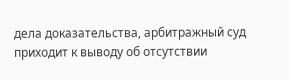дела доказательства, арбитражный суд приходит к выводу об отсутствии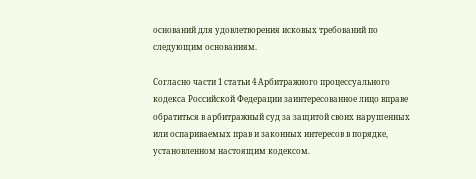оснований для удовлетворения исковых требований по следующим основаниям.

Согласно части 1 статьи 4 Арбитражного процессуального кодекса Российской Федерации заинтересованное лицо вправе обратиться в арбитражный суд за защитой своих нарушенных или оспариваемых прав и законных интересов в порядке, установленном настоящим кодексом.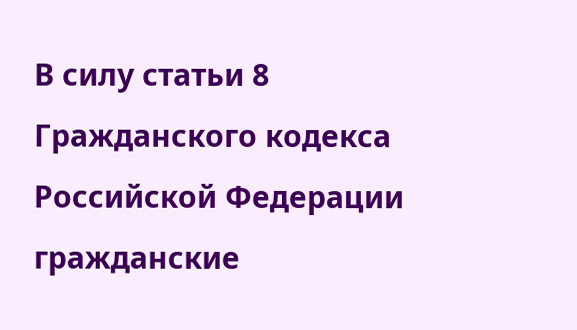В силу статьи 8 Гражданского кодекса Российской Федерации гражданские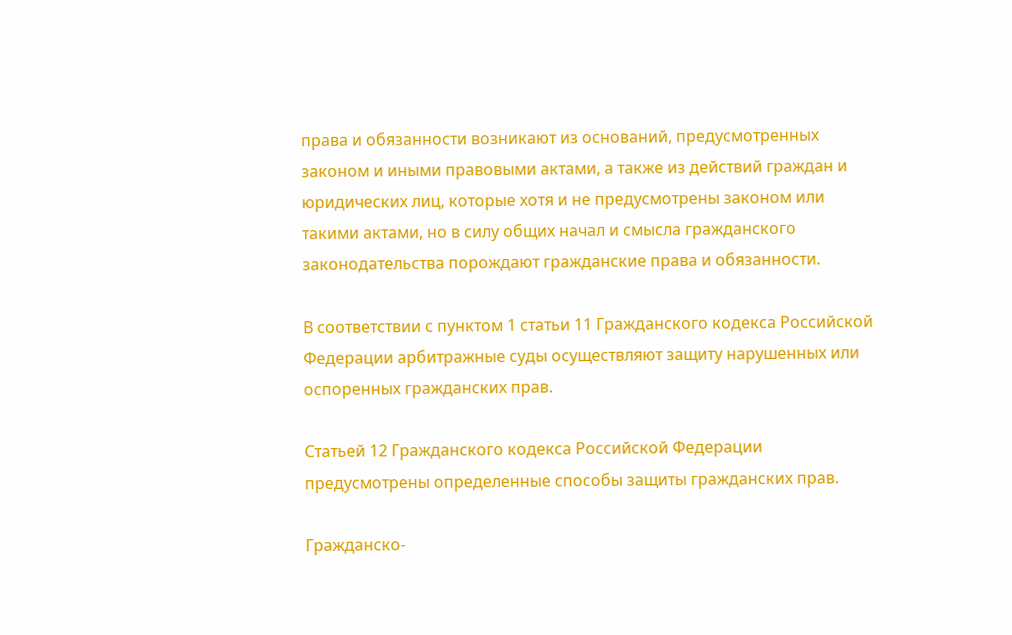права и обязанности возникают из оснований, предусмотренных законом и иными правовыми актами, а также из действий граждан и юридических лиц, которые хотя и не предусмотрены законом или такими актами, но в силу общих начал и смысла гражданского законодательства порождают гражданские права и обязанности.

В соответствии с пунктом 1 статьи 11 Гражданского кодекса Российской Федерации арбитражные суды осуществляют защиту нарушенных или оспоренных гражданских прав.

Статьей 12 Гражданского кодекса Российской Федерации предусмотрены определенные способы защиты гражданских прав.

Гражданско-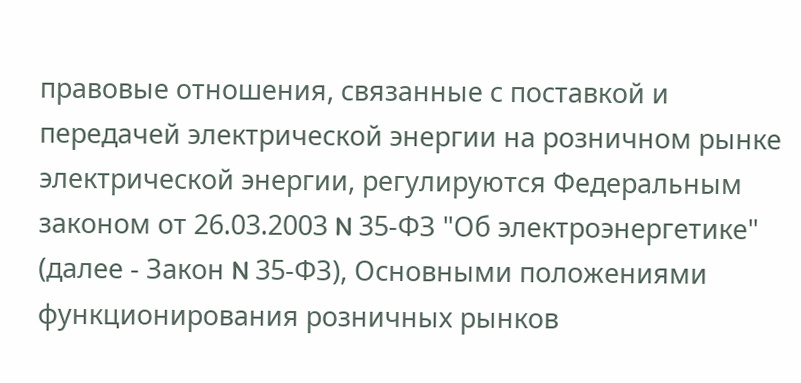правовые отношения, связанные с поставкой и передачей электрической энергии на розничном рынке электрической энергии, регулируются Федеральным законом от 26.03.2003 N 35-ФЗ "Об электроэнергетике" (далее - Закон N 35-ФЗ), Основными положениями функционирования розничных рынков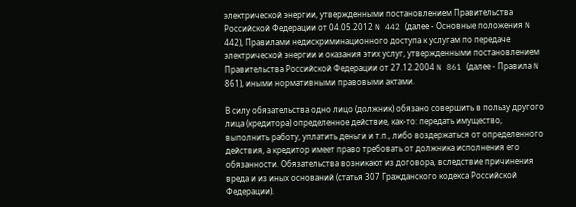электрической энергии, утвержденными постановлением Правительства Российской Федерации от 04.05.2012 N 442 (далее - Основные положения N 442), Правилами недискриминационного доступа к услугам по передаче электрической энергии и оказания этих услуг, утвержденными постановлением Правительства Российской Федерации от 27.12.2004 N 861 (далее - Правила N 861), иными нормативными правовыми актами.

В силу обязательства одно лицо (должник) обязано совершить в пользу другого лица (кредитора) определенное действие, как-то: передать имущество, выполнить работу, уплатить деньги и т.п., либо воздержаться от определенного действия, а кредитор имеет право требовать от должника исполнения его обязанности. Обязательства возникают из договора, вследствие причинения вреда и из иных оснований (статья 307 Гражданского кодекса Российской Федерации).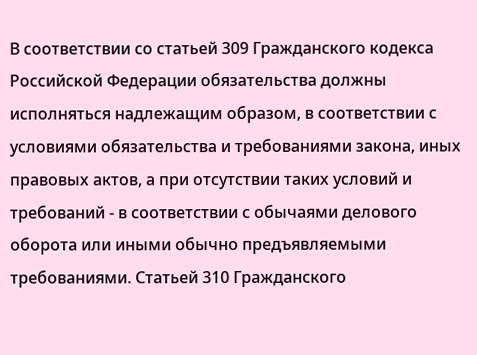В соответствии со статьей 309 Гражданского кодекса Российской Федерации обязательства должны исполняться надлежащим образом, в соответствии с условиями обязательства и требованиями закона, иных правовых актов, а при отсутствии таких условий и требований - в соответствии с обычаями делового оборота или иными обычно предъявляемыми требованиями. Статьей 310 Гражданского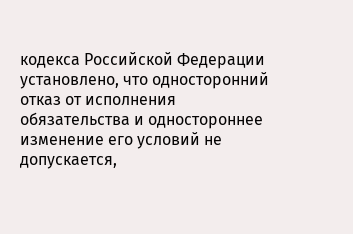кодекса Российской Федерации установлено, что односторонний отказ от исполнения обязательства и одностороннее изменение его условий не допускается,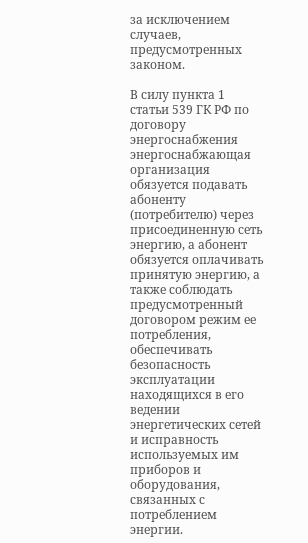за исключением случаев, предусмотренных законом.

В силу пункта 1 статьи 539 ГК РФ по договору энергоснабжения энергоснабжающая организация обязуется подавать абоненту (потребителю) через присоединенную сеть энергию, а абонент обязуется оплачивать принятую энергию, а также соблюдать предусмотренный договором режим ее потребления, обеспечивать безопасность эксплуатации находящихся в его ведении энергетических сетей и исправность используемых им приборов и оборудования, связанных с потреблением энергии.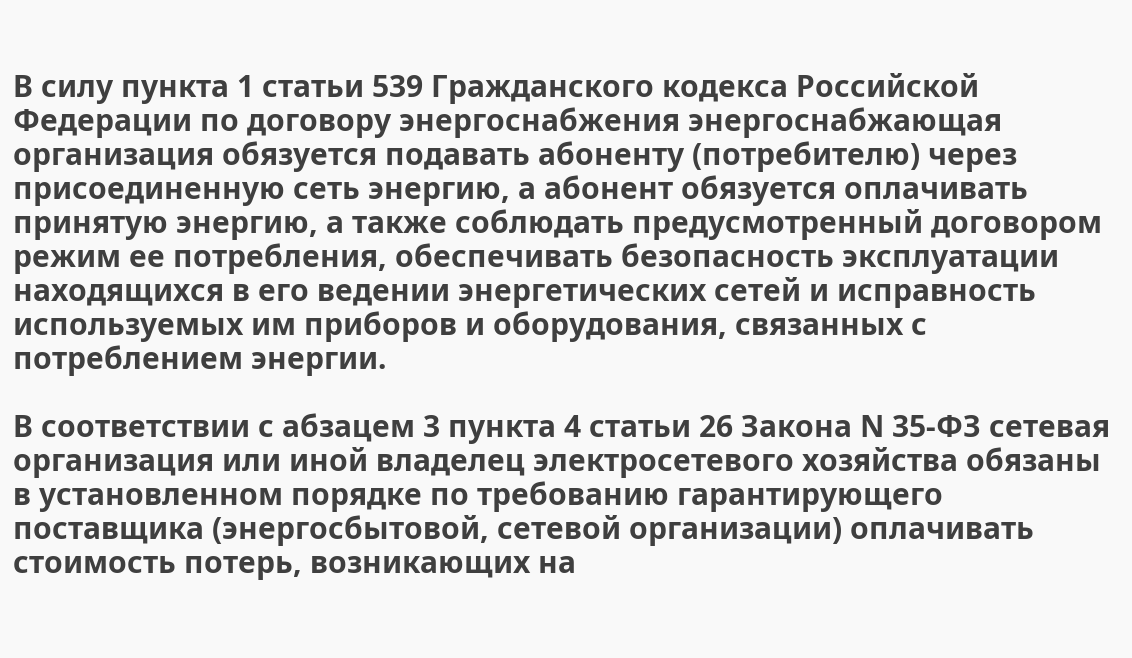В силу пункта 1 статьи 539 Гражданского кодекса Российской Федерации по договору энергоснабжения энергоснабжающая организация обязуется подавать абоненту (потребителю) через присоединенную сеть энергию, а абонент обязуется оплачивать принятую энергию, а также соблюдать предусмотренный договором режим ее потребления, обеспечивать безопасность эксплуатации находящихся в его ведении энергетических сетей и исправность используемых им приборов и оборудования, связанных с потреблением энергии.

В соответствии с абзацем 3 пункта 4 статьи 26 Закона N 35-ФЗ сетевая организация или иной владелец электросетевого хозяйства обязаны в установленном порядке по требованию гарантирующего поставщика (энергосбытовой, сетевой организации) оплачивать стоимость потерь, возникающих на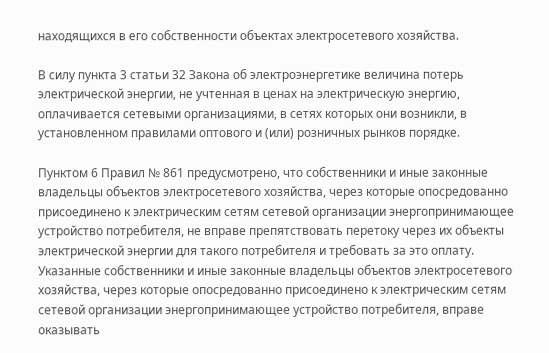находящихся в его собственности объектах электросетевого хозяйства.

В силу пункта 3 статьи 32 Закона об электроэнергетике величина потерь электрической энергии, не учтенная в ценах на электрическую энергию, оплачивается сетевыми организациями, в сетях которых они возникли, в установленном правилами оптового и (или) розничных рынков порядке.

Пунктом 6 Правил № 861 предусмотрено, что собственники и иные законные владельцы объектов электросетевого хозяйства, через которые опосредованно присоединено к электрическим сетям сетевой организации энергопринимающее устройство потребителя, не вправе препятствовать перетоку через их объекты электрической энергии для такого потребителя и требовать за это оплату. Указанные собственники и иные законные владельцы объектов электросетевого хозяйства, через которые опосредованно присоединено к электрическим сетям сетевой организации энергопринимающее устройство потребителя, вправе оказывать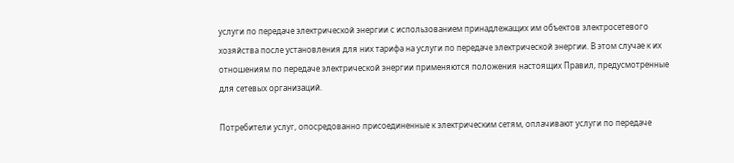услуги по передаче электрической энергии с использованием принадлежащих им объектов электросетевого хозяйства после установления для них тарифа на услуги по передаче электрической энергии. В этом случае к их отношениям по передаче электрической энергии применяются положения настоящих Правил, предусмотренные для сетевых организаций.

Потребители услуг, опосредованно присоединенные к электрическим сетям, оплачивают услуги по передаче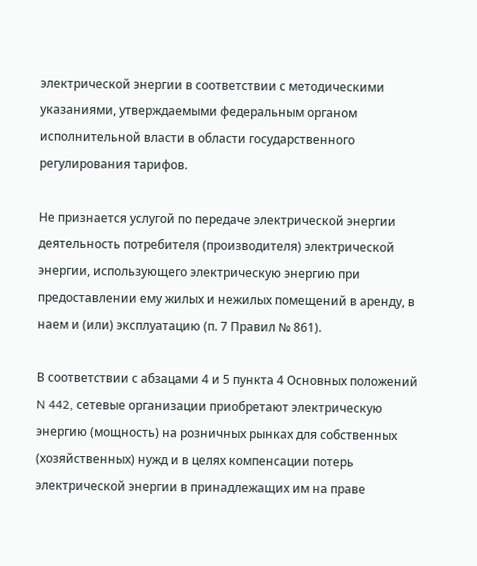электрической энергии в соответствии с методическими указаниями, утверждаемыми федеральным органом исполнительной власти в области государственного регулирования тарифов.

Не признается услугой по передаче электрической энергии деятельность потребителя (производителя) электрической энергии, использующего электрическую энергию при предоставлении ему жилых и нежилых помещений в аренду, в наем и (или) эксплуатацию (п. 7 Правил № 861).

В соответствии с абзацами 4 и 5 пункта 4 Основных положений N 442, сетевые организации приобретают электрическую энергию (мощность) на розничных рынках для собственных (хозяйственных) нужд и в целях компенсации потерь электрической энергии в принадлежащих им на праве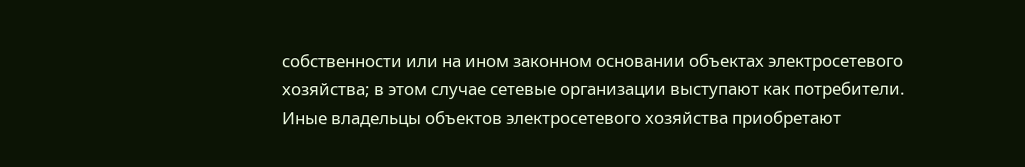собственности или на ином законном основании объектах электросетевого хозяйства; в этом случае сетевые организации выступают как потребители. Иные владельцы объектов электросетевого хозяйства приобретают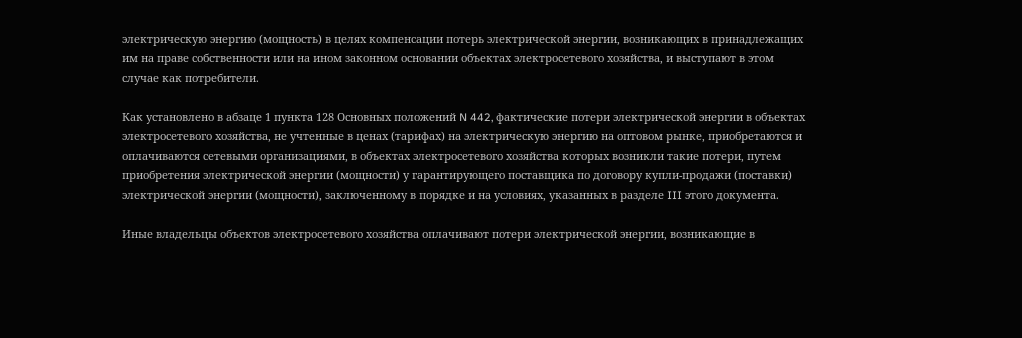электрическую энергию (мощность) в целях компенсации потерь электрической энергии, возникающих в принадлежащих им на праве собственности или на ином законном основании объектах электросетевого хозяйства, и выступают в этом случае как потребители.

Как установлено в абзаце 1 пункта 128 Основных положений N 442, фактические потери электрической энергии в объектах электросетевого хозяйства, не учтенные в ценах (тарифах) на электрическую энергию на оптовом рынке, приобретаются и оплачиваются сетевыми организациями, в объектах электросетевого хозяйства которых возникли такие потери, путем приобретения электрической энергии (мощности) у гарантирующего поставщика по договору купли-продажи (поставки) электрической энергии (мощности), заключенному в порядке и на условиях, указанных в разделе III этого документа.

Иные владельцы объектов электросетевого хозяйства оплачивают потери электрической энергии, возникающие в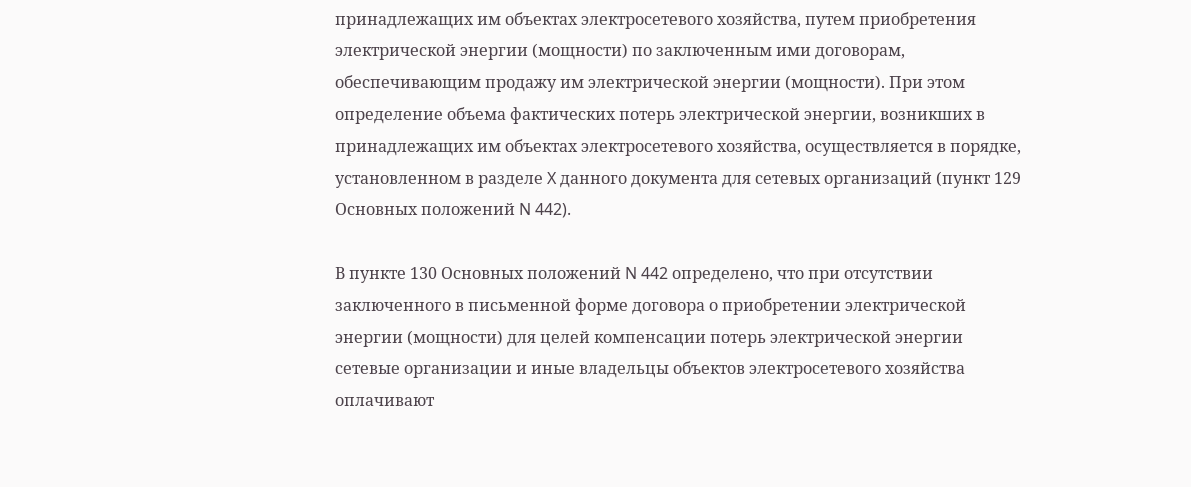принадлежащих им объектах электросетевого хозяйства, путем приобретения электрической энергии (мощности) по заключенным ими договорам, обеспечивающим продажу им электрической энергии (мощности). При этом определение объема фактических потерь электрической энергии, возникших в принадлежащих им объектах электросетевого хозяйства, осуществляется в порядке, установленном в разделе X данного документа для сетевых организаций (пункт 129 Основных положений N 442).

В пункте 130 Основных положений N 442 определено, что при отсутствии заключенного в письменной форме договора о приобретении электрической энергии (мощности) для целей компенсации потерь электрической энергии сетевые организации и иные владельцы объектов электросетевого хозяйства оплачивают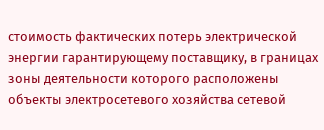стоимость фактических потерь электрической энергии гарантирующему поставщику, в границах зоны деятельности которого расположены объекты электросетевого хозяйства сетевой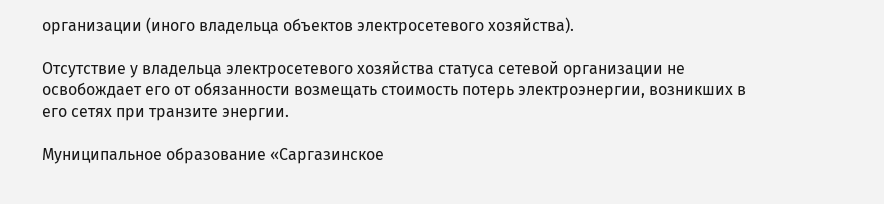организации (иного владельца объектов электросетевого хозяйства).

Отсутствие у владельца электросетевого хозяйства статуса сетевой организации не освобождает его от обязанности возмещать стоимость потерь электроэнергии, возникших в его сетях при транзите энергии.

Муниципальное образование «Саргазинское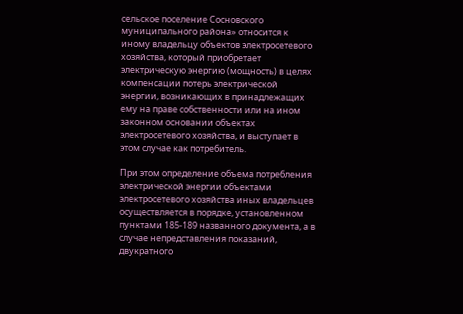сельское поселение Сосновского муниципального района» относится к иному владельцу объектов электросетевого хозяйства, который приобретает электрическую энергию (мощность) в целях компенсации потерь электрической энергии, возникающих в принадлежащих ему на праве собственности или на ином законном основании объектах электросетевого хозяйства, и выступает в этом случае как потребитель.

При этом определение объема потребления электрической энергии объектами электросетевого хозяйства иных владельцев осуществляется в порядке, установленном пунктами 185-189 названного документа, а в случае непредставления показаний, двукратного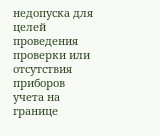недопуска для целей проведения проверки или отсутствия приборов учета на границе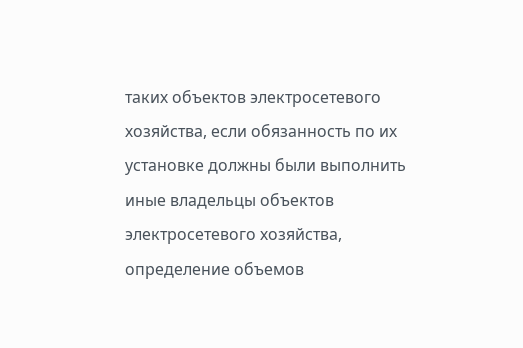таких объектов электросетевого хозяйства, если обязанность по их установке должны были выполнить иные владельцы объектов электросетевого хозяйства, определение объемов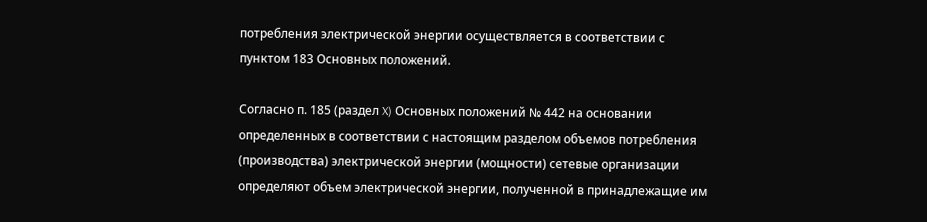потребления электрической энергии осуществляется в соответствии с пунктом 183 Основных положений.

Согласно п. 185 (раздел X) Основных положений № 442 на основании определенных в соответствии с настоящим разделом объемов потребления (производства) электрической энергии (мощности) сетевые организации определяют объем электрической энергии, полученной в принадлежащие им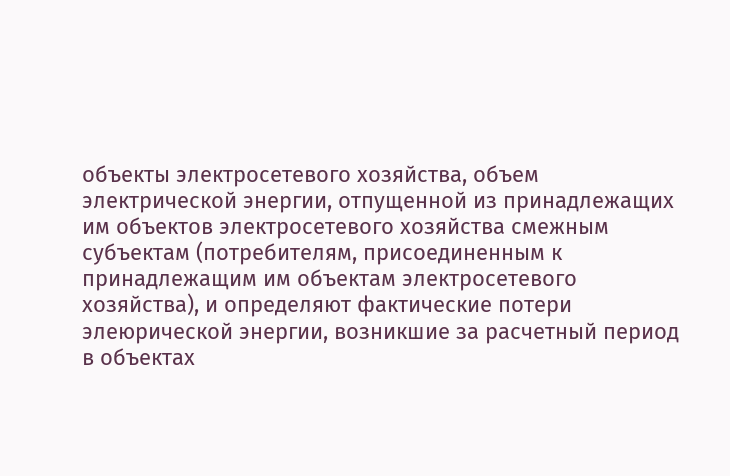объекты электросетевого хозяйства, объем электрической энергии, отпущенной из принадлежащих им объектов электросетевого хозяйства смежным субъектам (потребителям, присоединенным к принадлежащим им объектам электросетевого хозяйства), и определяют фактические потери элеюрической энергии, возникшие за расчетный период в объектах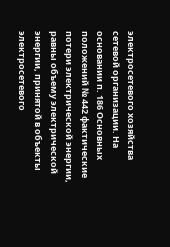электросетевого хозяйства сетевой организации. На основании п. 186 Основных положений № 442 фактические потери электрической энергии, равны объему электрической энергии, принятой в объекты электросетевого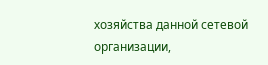хозяйства данной сетевой организации,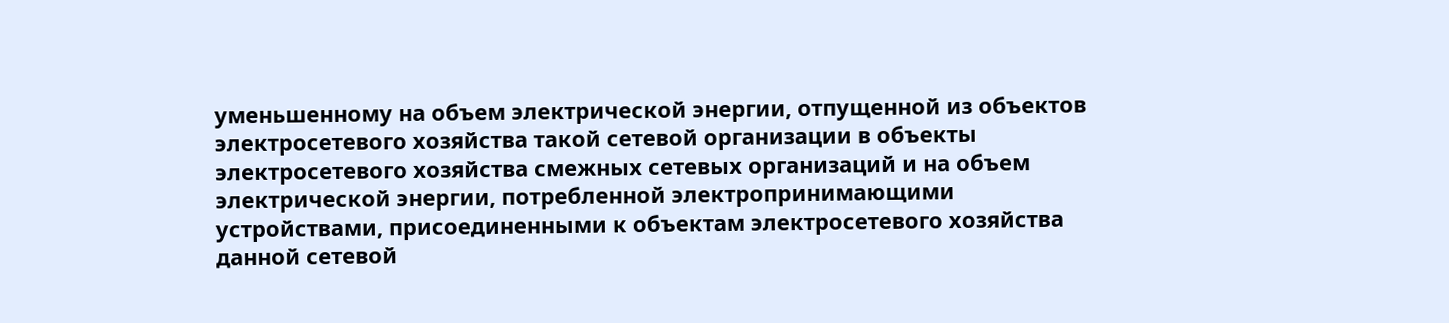уменьшенному на объем электрической энергии, отпущенной из объектов электросетевого хозяйства такой сетевой организации в объекты электросетевого хозяйства смежных сетевых организаций и на объем электрической энергии, потребленной электропринимающими устройствами, присоединенными к объектам электросетевого хозяйства данной сетевой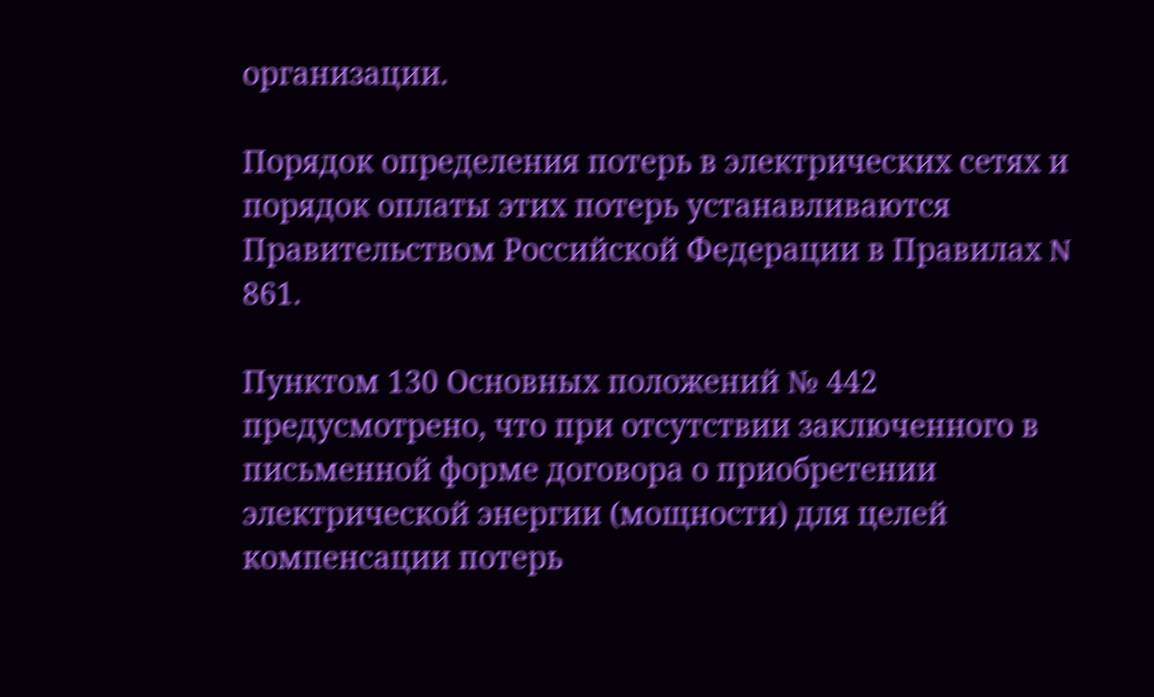организации.

Порядок определения потерь в электрических сетях и порядок оплаты этих потерь устанавливаются Правительством Российской Федерации в Правилах N 861.

Пунктом 130 Основных положений № 442 предусмотрено, что при отсутствии заключенного в письменной форме договора о приобретении электрической энергии (мощности) для целей компенсации потерь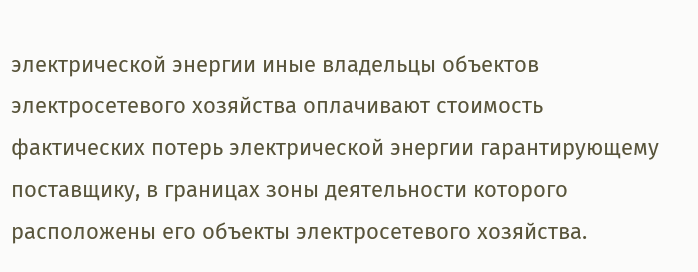электрической энергии иные владельцы объектов электросетевого хозяйства оплачивают стоимость фактических потерь электрической энергии гарантирующему поставщику, в границах зоны деятельности которого расположены его объекты электросетевого хозяйства.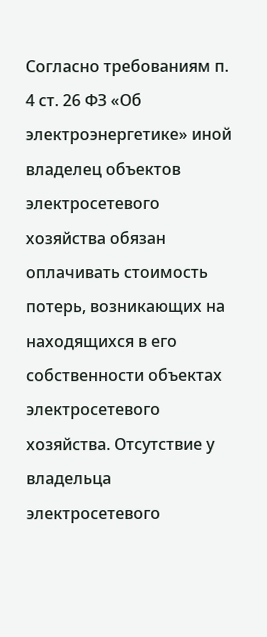Согласно требованиям п. 4 ст. 26 ФЗ «Об электроэнергетике» иной владелец объектов электросетевого хозяйства обязан оплачивать стоимость потерь, возникающих на находящихся в его собственности объектах электросетевого хозяйства. Отсутствие у владельца электросетевого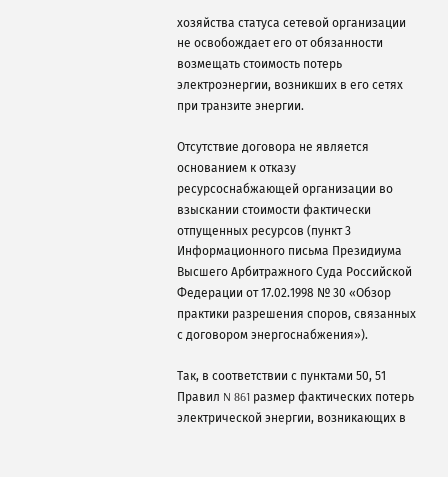хозяйства статуса сетевой организации не освобождает его от обязанности возмещать стоимость потерь электроэнергии, возникших в его сетях при транзите энергии.

Отсутствие договора не является основанием к отказу ресурсоснабжающей организации во взыскании стоимости фактически отпущенных ресурсов (пункт 3 Информационного письма Президиума Высшего Арбитражного Суда Российской Федерации от 17.02.1998 № 30 «Обзор практики разрешения споров, связанных с договором энергоснабжения»).

Так, в соответствии с пунктами 50, 51 Правил N 861 размер фактических потерь электрической энергии, возникающих в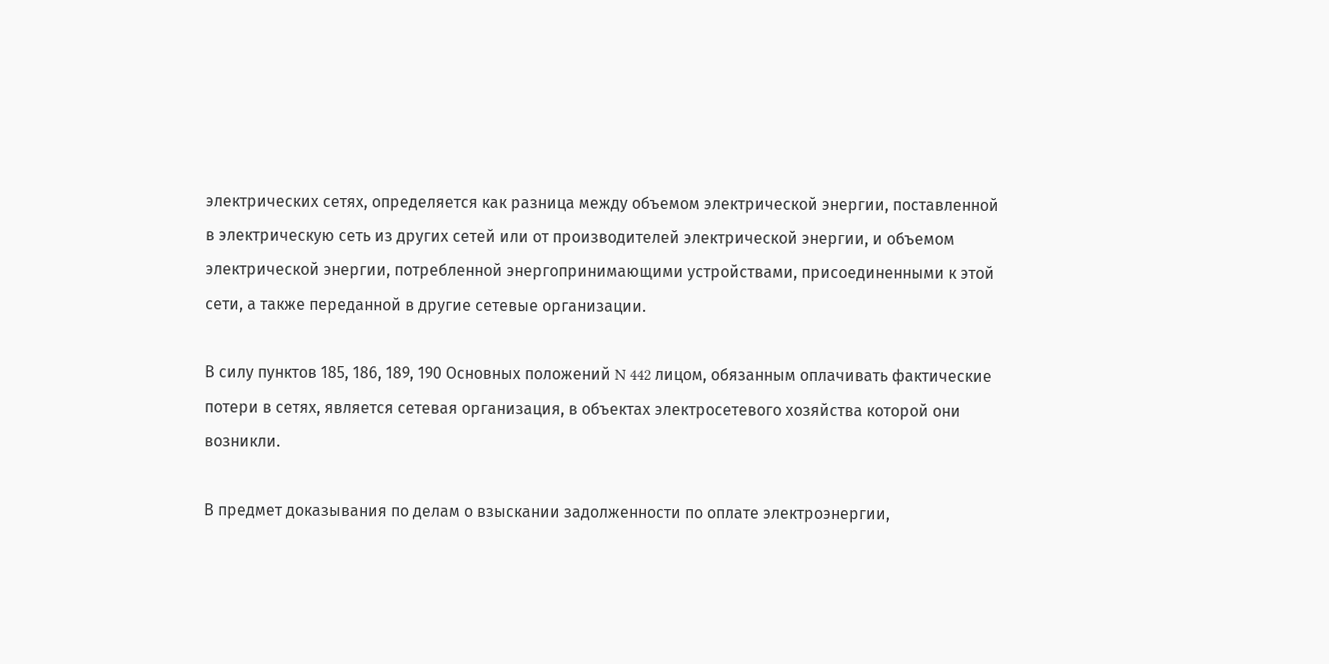электрических сетях, определяется как разница между объемом электрической энергии, поставленной в электрическую сеть из других сетей или от производителей электрической энергии, и объемом электрической энергии, потребленной энергопринимающими устройствами, присоединенными к этой сети, а также переданной в другие сетевые организации.

В силу пунктов 185, 186, 189, 190 Основных положений N 442 лицом, обязанным оплачивать фактические потери в сетях, является сетевая организация, в объектах электросетевого хозяйства которой они возникли.

В предмет доказывания по делам о взыскании задолженности по оплате электроэнергии,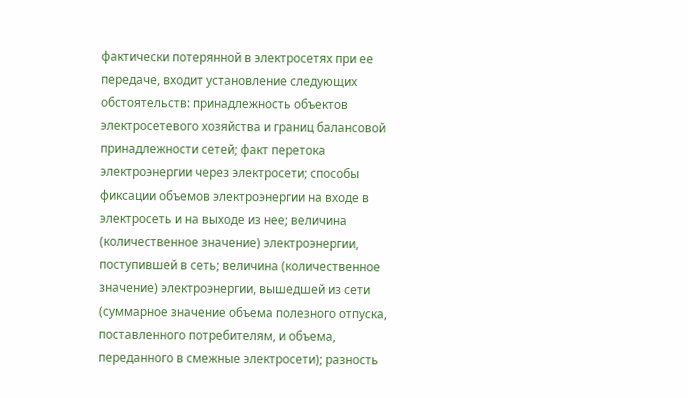фактически потерянной в электросетях при ее передаче, входит установление следующих обстоятельств: принадлежность объектов электросетевого хозяйства и границ балансовой принадлежности сетей; факт перетока электроэнергии через электросети; способы фиксации объемов электроэнергии на входе в электросеть и на выходе из нее; величина (количественное значение) электроэнергии, поступившей в сеть; величина (количественное значение) электроэнергии, вышедшей из сети (суммарное значение объема полезного отпуска, поставленного потребителям, и объема, переданного в смежные электросети); разность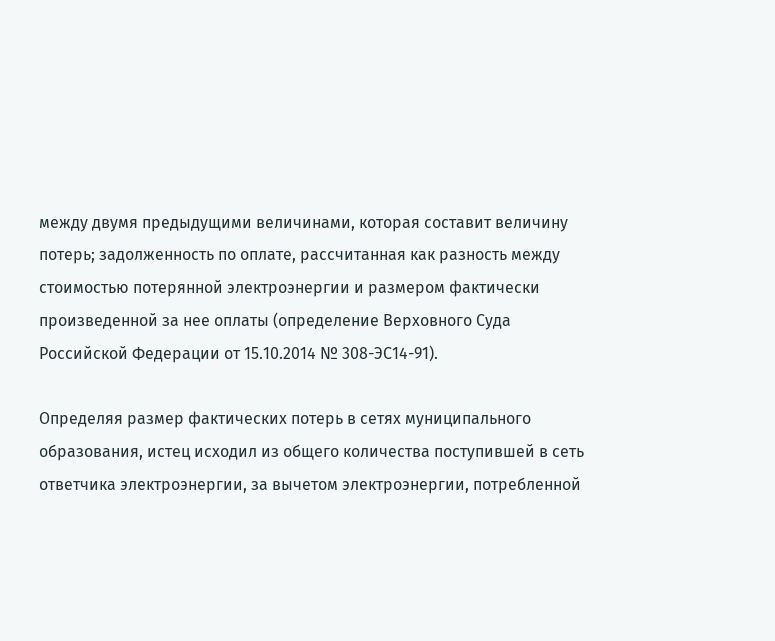между двумя предыдущими величинами, которая составит величину потерь; задолженность по оплате, рассчитанная как разность между стоимостью потерянной электроэнергии и размером фактически произведенной за нее оплаты (определение Верховного Суда Российской Федерации от 15.10.2014 № 308-ЭС14-91).

Определяя размер фактических потерь в сетях муниципального образования, истец исходил из общего количества поступившей в сеть ответчика электроэнергии, за вычетом электроэнергии, потребленной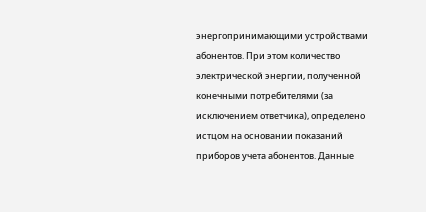энергопринимающими устройствами абонентов. При этом количество электрической энергии, полученной конечными потребителями (за исключением ответчика), определено истцом на основании показаний приборов учета абонентов. Данные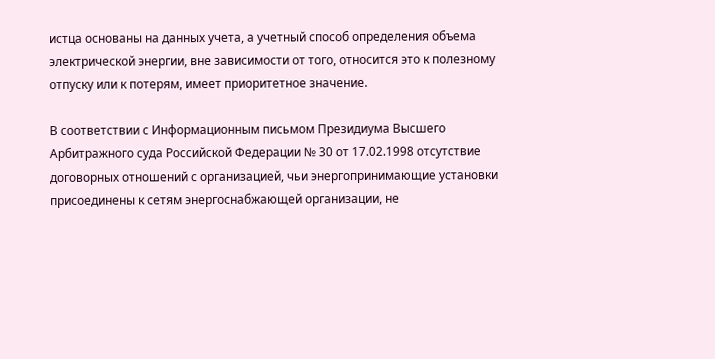истца основаны на данных учета, а учетный способ определения объема электрической энергии, вне зависимости от того, относится это к полезному отпуску или к потерям, имеет приоритетное значение.

В соответствии с Информационным письмом Президиума Высшего Арбитражного суда Российской Федерации № 30 от 17.02.1998 отсутствие договорных отношений с организацией, чьи энергопринимающие установки присоединены к сетям энергоснабжающей организации, не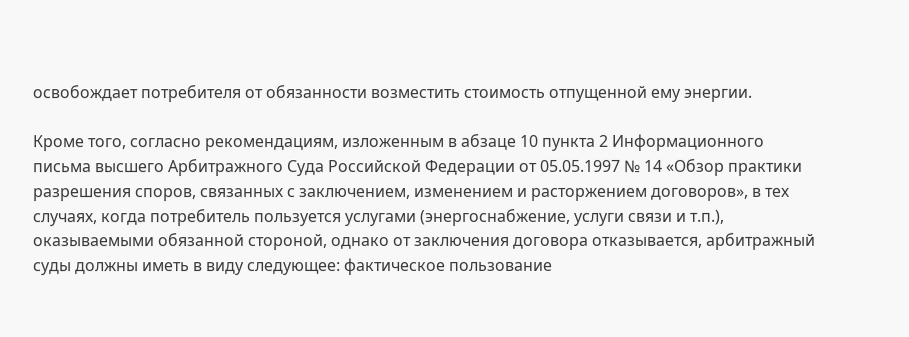освобождает потребителя от обязанности возместить стоимость отпущенной ему энергии.

Кроме того, согласно рекомендациям, изложенным в абзаце 10 пункта 2 Информационного письма высшего Арбитражного Суда Российской Федерации от 05.05.1997 № 14 «Обзор практики разрешения споров, связанных с заключением, изменением и расторжением договоров», в тех случаях, когда потребитель пользуется услугами (энергоснабжение, услуги связи и т.п.), оказываемыми обязанной стороной, однако от заключения договора отказывается, арбитражный суды должны иметь в виду следующее: фактическое пользование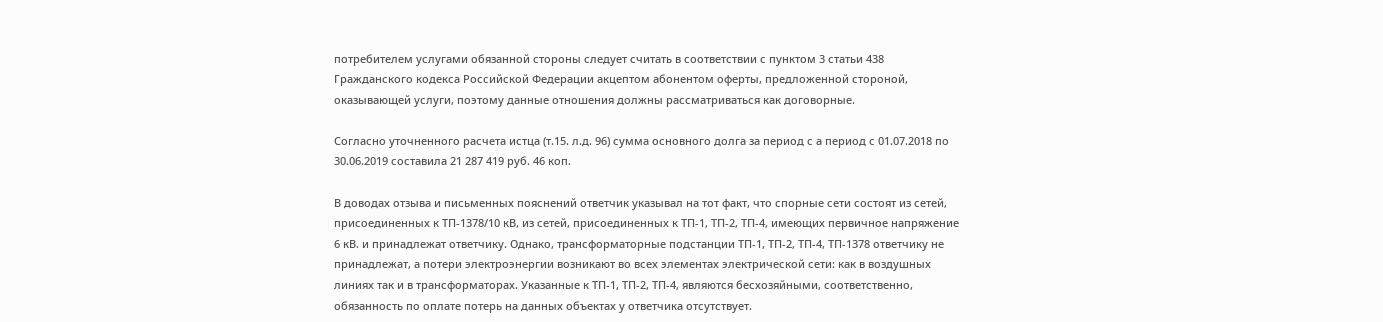потребителем услугами обязанной стороны следует считать в соответствии с пунктом 3 статьи 438 Гражданского кодекса Российской Федерации акцептом абонентом оферты, предложенной стороной, оказывающей услуги, поэтому данные отношения должны рассматриваться как договорные.

Согласно уточненного расчета истца (т.15. л.д. 96) сумма основного долга за период с а период с 01.07.2018 по 30.06.2019 составила 21 287 419 руб. 46 коп.

В доводах отзыва и письменных пояснений ответчик указывал на тот факт, что спорные сети состоят из сетей, присоединенных к ТП-1378/10 кВ, из сетей, присоединенных к ТП-1, ТП-2, ТП-4, имеющих первичное напряжение 6 кВ. и принадлежат ответчику. Однако, трансформаторные подстанции ТП-1, ТП-2, ТП-4, ТП-1378 ответчику не принадлежат, а потери электроэнергии возникают во всех элементах электрической сети: как в воздушных линиях так и в трансформаторах. Указанные к ТП-1, ТП-2, ТП-4, являются бесхозяйными, соответственно, обязанность по оплате потерь на данных объектах у ответчика отсутствует.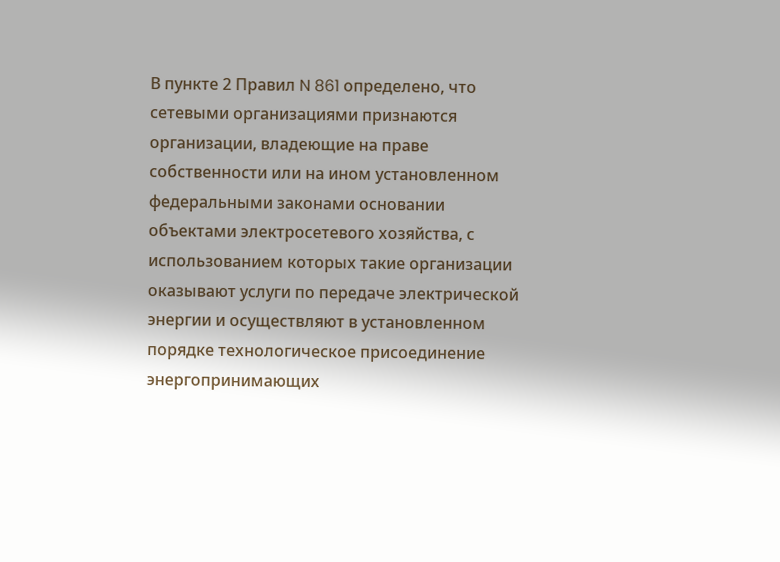В пункте 2 Правил N 861 определено, что сетевыми организациями признаются организации, владеющие на праве собственности или на ином установленном федеральными законами основании объектами электросетевого хозяйства, с использованием которых такие организации оказывают услуги по передаче электрической энергии и осуществляют в установленном порядке технологическое присоединение энергопринимающих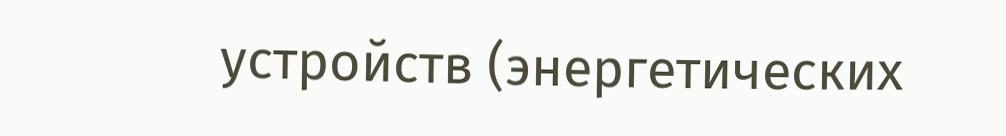устройств (энергетических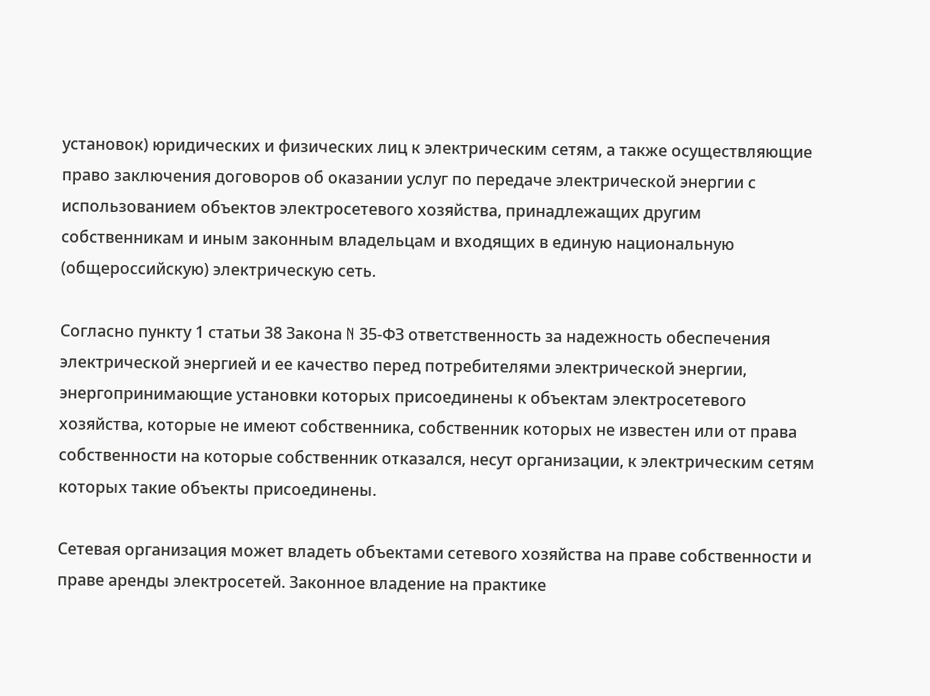установок) юридических и физических лиц к электрическим сетям, а также осуществляющие право заключения договоров об оказании услуг по передаче электрической энергии с использованием объектов электросетевого хозяйства, принадлежащих другим собственникам и иным законным владельцам и входящих в единую национальную (общероссийскую) электрическую сеть.

Согласно пункту 1 статьи 38 Закона N 35-ФЗ ответственность за надежность обеспечения электрической энергией и ее качество перед потребителями электрической энергии, энергопринимающие установки которых присоединены к объектам электросетевого хозяйства, которые не имеют собственника, собственник которых не известен или от права собственности на которые собственник отказался, несут организации, к электрическим сетям которых такие объекты присоединены.

Сетевая организация может владеть объектами сетевого хозяйства на праве собственности и праве аренды электросетей. Законное владение на практике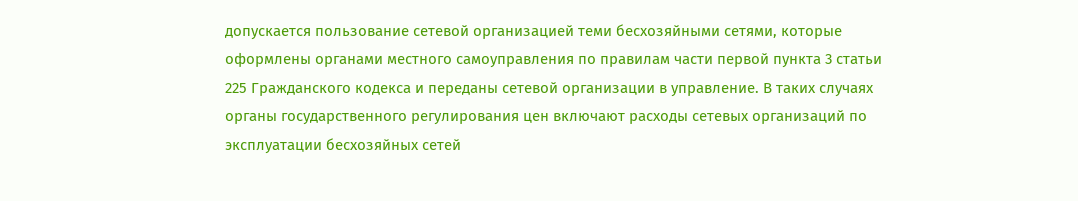допускается пользование сетевой организацией теми бесхозяйными сетями, которые оформлены органами местного самоуправления по правилам части первой пункта 3 статьи 225 Гражданского кодекса и переданы сетевой организации в управление. В таких случаях органы государственного регулирования цен включают расходы сетевых организаций по эксплуатации бесхозяйных сетей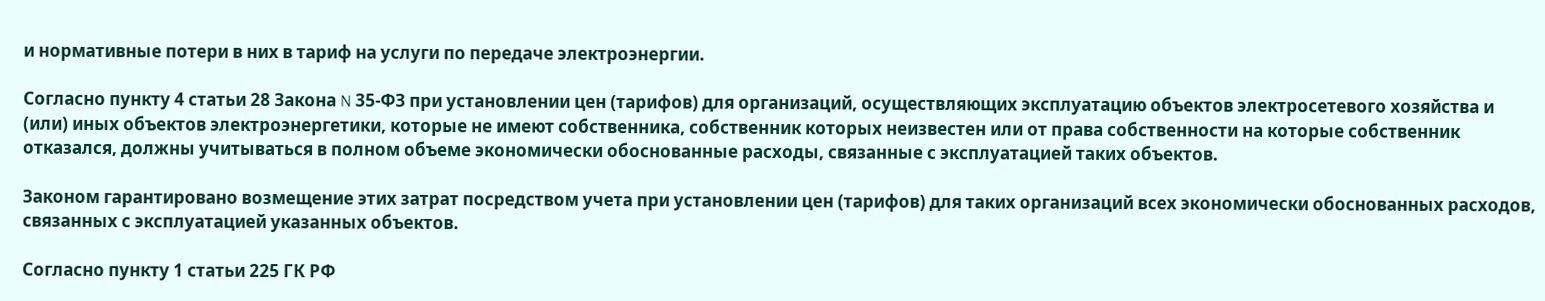и нормативные потери в них в тариф на услуги по передаче электроэнергии.

Согласно пункту 4 статьи 28 Закона N 35-ФЗ при установлении цен (тарифов) для организаций, осуществляющих эксплуатацию объектов электросетевого хозяйства и (или) иных объектов электроэнергетики, которые не имеют собственника, собственник которых неизвестен или от права собственности на которые собственник отказался, должны учитываться в полном объеме экономически обоснованные расходы, связанные с эксплуатацией таких объектов.

Законом гарантировано возмещение этих затрат посредством учета при установлении цен (тарифов) для таких организаций всех экономически обоснованных расходов, связанных с эксплуатацией указанных объектов.

Согласно пункту 1 статьи 225 ГК РФ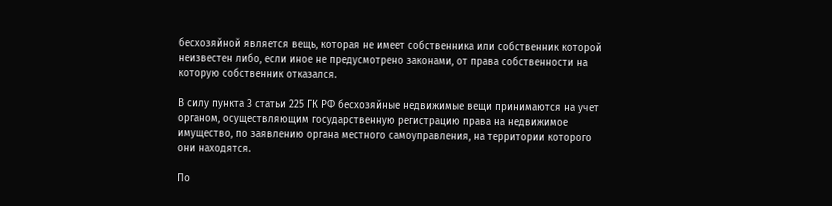бесхозяйной является вещь, которая не имеет собственника или собственник которой неизвестен либо, если иное не предусмотрено законами, от права собственности на которую собственник отказался.

В силу пункта 3 статьи 225 ГК РФ бесхозяйные недвижимые вещи принимаются на учет органом, осуществляющим государственную регистрацию права на недвижимое имущество, по заявлению органа местного самоуправления, на территории которого они находятся.

По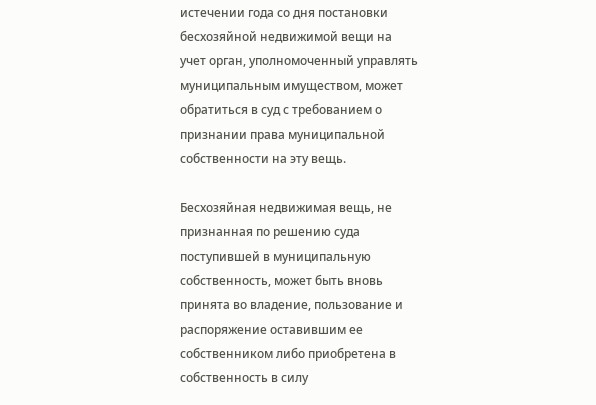истечении года со дня постановки бесхозяйной недвижимой вещи на учет орган, уполномоченный управлять муниципальным имуществом, может обратиться в суд с требованием о признании права муниципальной собственности на эту вещь.

Бесхозяйная недвижимая вещь, не признанная по решению суда поступившей в муниципальную собственность, может быть вновь принята во владение, пользование и распоряжение оставившим ее собственником либо приобретена в собственность в силу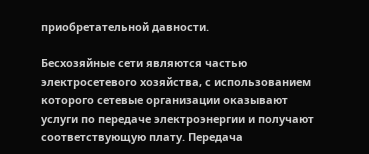приобретательной давности.

Бесхозяйные сети являются частью электросетевого хозяйства, с использованием которого сетевые организации оказывают услуги по передаче электроэнергии и получают соответствующую плату. Передача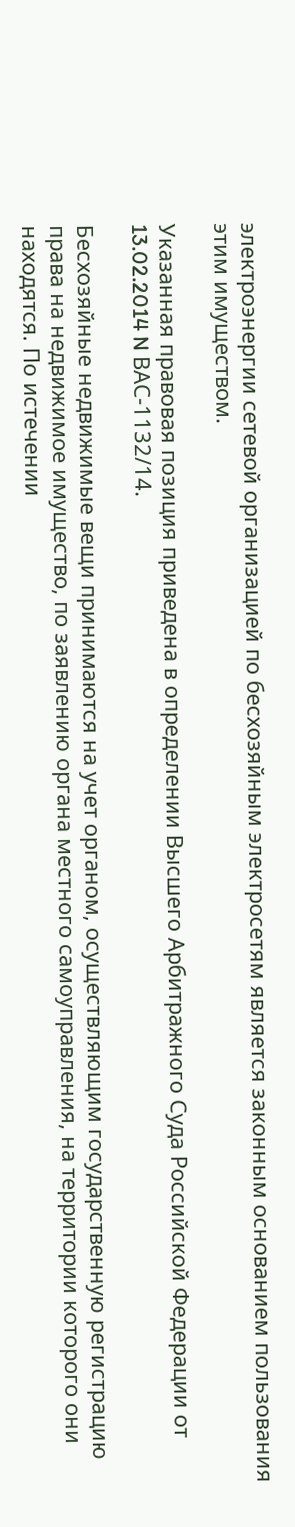электроэнергии сетевой организацией по бесхозяйным электросетям является законным основанием пользования этим имуществом.

Указанная правовая позиция приведена в определении Высшего Арбитражного Суда Российской Федерации от 13.02.2014 N ВАС-1132/14.

Бесхозяйные недвижимые вещи принимаются на учет органом, осуществляющим государственную регистрацию права на недвижимое имущество, по заявлению органа местного самоуправления, на территории которого они находятся. По истечении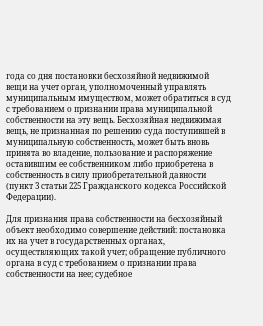года со дня постановки бесхозяйной недвижимой вещи на учет орган, уполномоченный управлять муниципальным имуществом, может обратиться в суд с требованием о признании права муниципальной собственности на эту вещь. Бесхозяйная недвижимая вещь, не признанная по решению суда поступившей в муниципальную собственность, может быть вновь принята во владение, пользование и распоряжение оставившим ее собственником либо приобретена в собственность в силу приобретательной давности (пункт 3 статьи 225 Гражданского кодекса Российской Федерации).

Для признания права собственности на бесхозяйный объект необходимо совершение действий: постановка их на учет в государственных органах, осуществляющих такой учет; обращение публичного органа в суд с требованием о признании права собственности на нее; судебное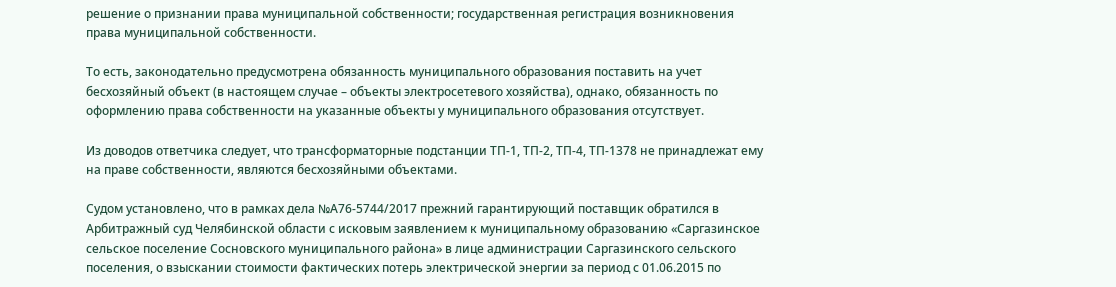решение о признании права муниципальной собственности; государственная регистрация возникновения права муниципальной собственности.

То есть, законодательно предусмотрена обязанность муниципального образования поставить на учет бесхозяйный объект (в настоящем случае – объекты электросетевого хозяйства), однако, обязанность по оформлению права собственности на указанные объекты у муниципального образования отсутствует.

Из доводов ответчика следует, что трансформаторные подстанции ТП-1, ТП-2, ТП-4, ТП-1378 не принадлежат ему на праве собственности, являются бесхозяйными объектами.

Судом установлено, что в рамках дела №А76-5744/2017 прежний гарантирующий поставщик обратился в Арбитражный суд Челябинской области с исковым заявлением к муниципальному образованию «Саргазинское сельское поселение Сосновского муниципального района» в лице администрации Саргазинского сельского поселения, о взыскании стоимости фактических потерь электрической энергии за период с 01.06.2015 по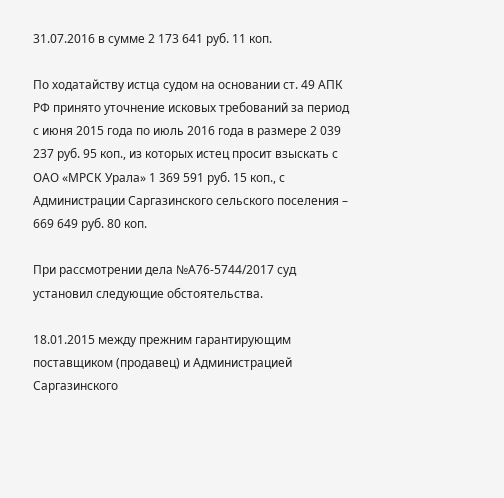31.07.2016 в сумме 2 173 641 руб. 11 коп.

По ходатайству истца судом на основании ст. 49 АПК РФ принято уточнение исковых требований за период с июня 2015 года по июль 2016 года в размере 2 039 237 руб. 95 коп., из которых истец просит взыскать с ОАО «МРСК Урала» 1 369 591 руб. 15 коп., с Администрации Саргазинского сельского поселения – 669 649 руб. 80 коп.

При рассмотрении дела №А76-5744/2017 суд установил следующие обстоятельства.

18.01.2015 между прежним гарантирующим поставщиком (продавец) и Администрацией Саргазинского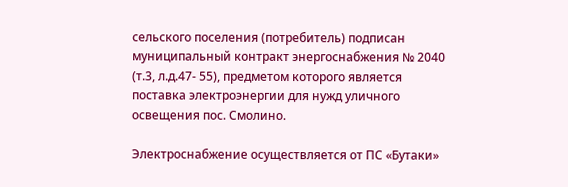сельского поселения (потребитель) подписан муниципальный контракт энергоснабжения № 2040 (т.3, л.д.47- 55), предметом которого является поставка электроэнергии для нужд уличного освещения пос. Смолино.

Электроснабжение осуществляется от ПС «Бутаки»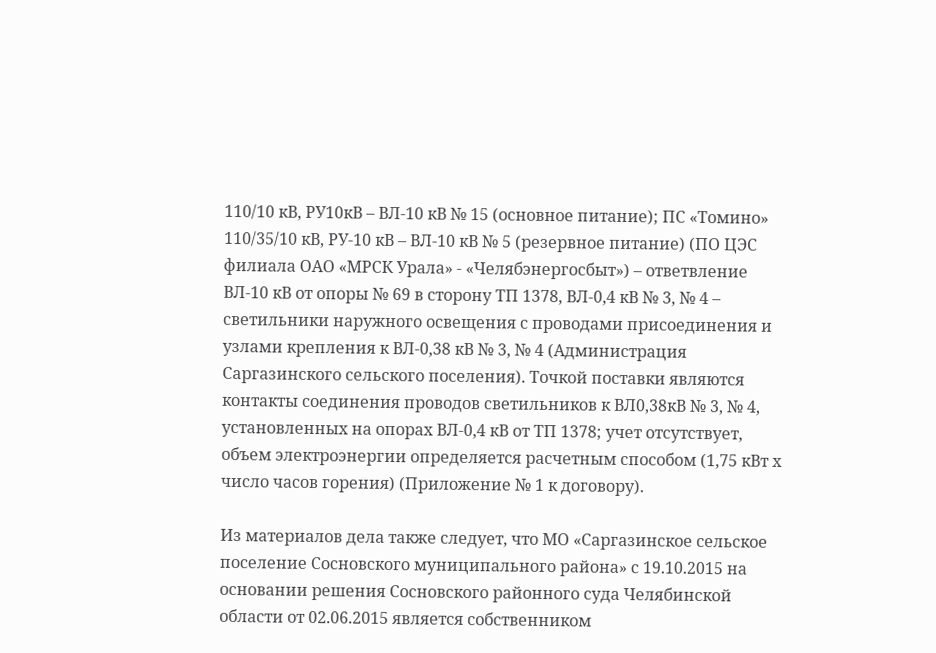110/10 кВ, РУ10кВ – ВЛ-10 кВ № 15 (основное питание); ПС «Томино» 110/35/10 кВ, РУ-10 кВ – ВЛ-10 кВ № 5 (резервное питание) (ПО ЦЭС филиала ОАО «МРСК Урала» - «Челябэнергосбыт») – ответвление ВЛ-10 кВ от опоры № 69 в сторону ТП 1378, ВЛ-0,4 кВ № 3, № 4 – светильники наружного освещения с проводами присоединения и узлами крепления к ВЛ-0,38 кВ № 3, № 4 (Администрация Саргазинского сельского поселения). Точкой поставки являются контакты соединения проводов светильников к ВЛ0,38кВ № 3, № 4, установленных на опорах ВЛ-0,4 кВ от ТП 1378; учет отсутствует, объем электроэнергии определяется расчетным способом (1,75 кВт х число часов горения) (Приложение № 1 к договору).

Из материалов дела также следует, что МО «Саргазинское сельское поселение Сосновского муниципального района» с 19.10.2015 на основании решения Сосновского районного суда Челябинской области от 02.06.2015 является собственником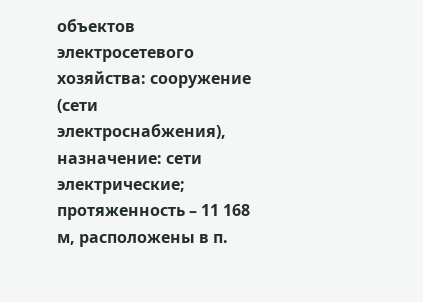объектов электросетевого хозяйства: сооружение (сети электроснабжения), назначение: сети электрические; протяженность – 11 168 м, расположены в п.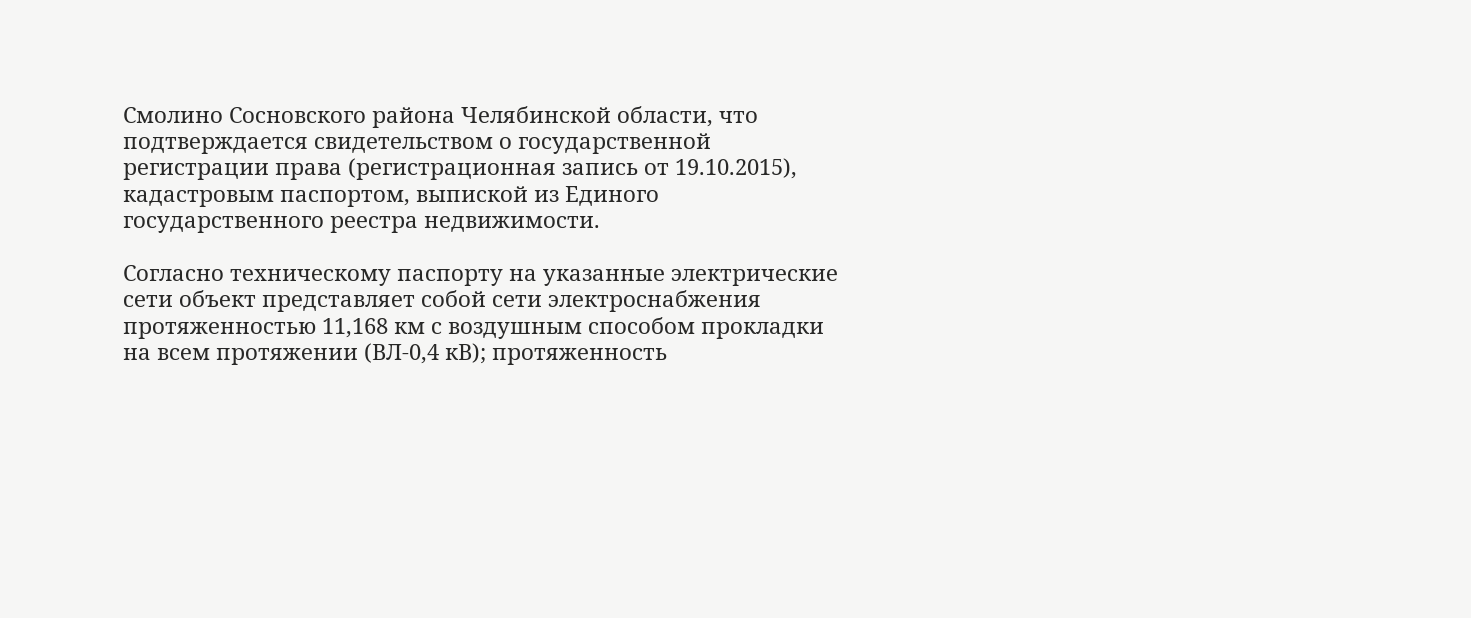Смолино Сосновского района Челябинской области, что подтверждается свидетельством о государственной регистрации права (регистрационная запись от 19.10.2015), кадастровым паспортом, выпиской из Единого государственного реестра недвижимости.

Согласно техническому паспорту на указанные электрические сети объект представляет собой сети электроснабжения протяженностью 11,168 км с воздушным способом прокладки на всем протяжении (ВЛ-0,4 кВ); протяженность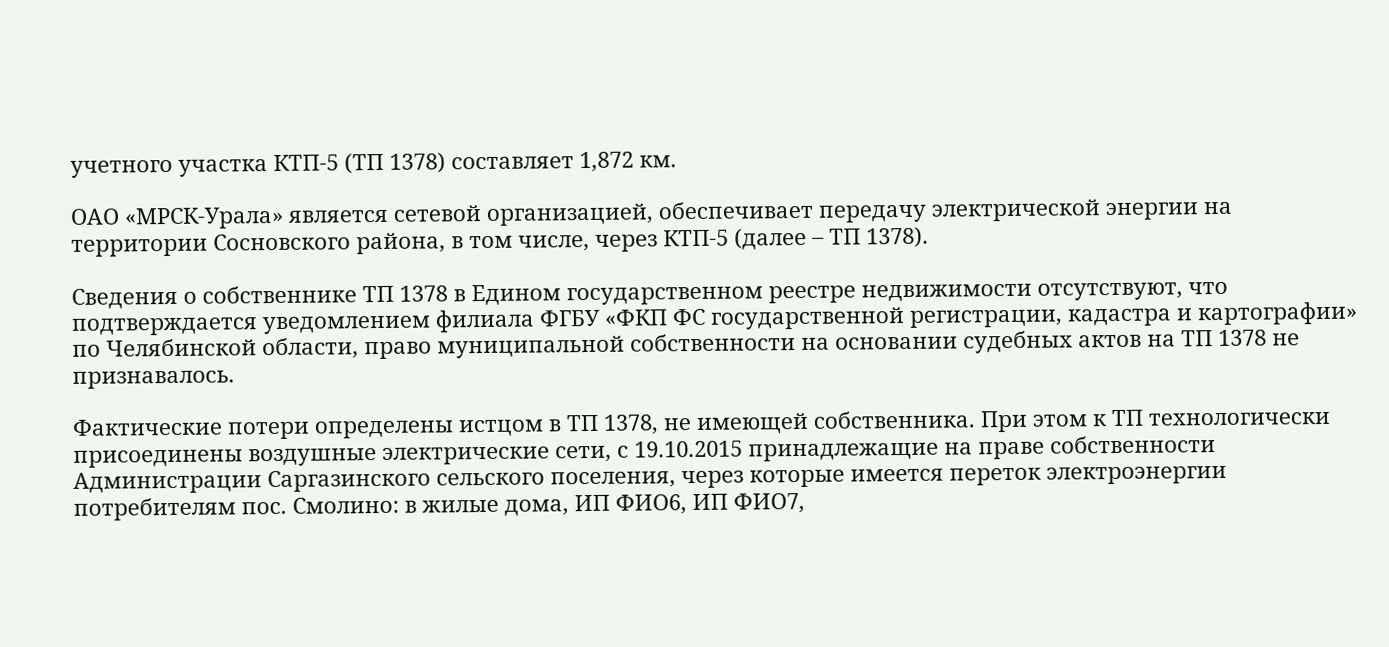учетного участка КТП-5 (ТП 1378) составляет 1,872 км.

ОАО «МРСК-Урала» является сетевой организацией, обеспечивает передачу электрической энергии на территории Сосновского района, в том числе, через КТП-5 (далее – ТП 1378).

Сведения о собственнике ТП 1378 в Едином государственном реестре недвижимости отсутствуют, что подтверждается уведомлением филиала ФГБУ «ФКП ФС государственной регистрации, кадастра и картографии» по Челябинской области, право муниципальной собственности на основании судебных актов на ТП 1378 не признавалось.

Фактические потери определены истцом в ТП 1378, не имеющей собственника. При этом к ТП технологически присоединены воздушные электрические сети, с 19.10.2015 принадлежащие на праве собственности Администрации Саргазинского сельского поселения, через которые имеется переток электроэнергии потребителям пос. Смолино: в жилые дома, ИП ФИО6, ИП ФИО7,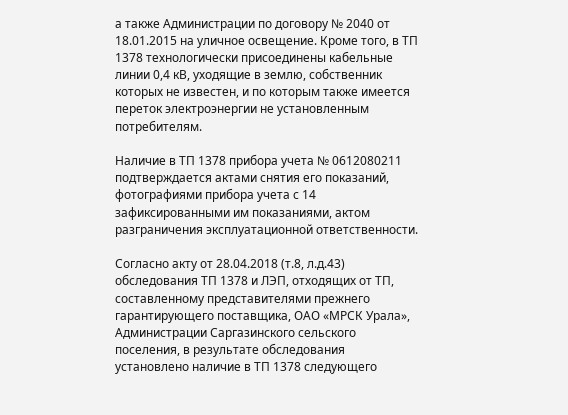а также Администрации по договору № 2040 от 18.01.2015 на уличное освещение. Кроме того, в ТП 1378 технологически присоединены кабельные линии 0,4 кВ, уходящие в землю, собственник которых не известен, и по которым также имеется переток электроэнергии не установленным потребителям.

Наличие в ТП 1378 прибора учета № 0612080211 подтверждается актами снятия его показаний, фотографиями прибора учета с 14 зафиксированными им показаниями, актом разграничения эксплуатационной ответственности.

Согласно акту от 28.04.2018 (т.8, л.д.43) обследования ТП 1378 и ЛЭП, отходящих от ТП, составленному представителями прежнего гарантирующего поставщика, ОАО «МРСК Урала», Администрации Саргазинского сельского поселения, в результате обследования установлено наличие в ТП 1378 следующего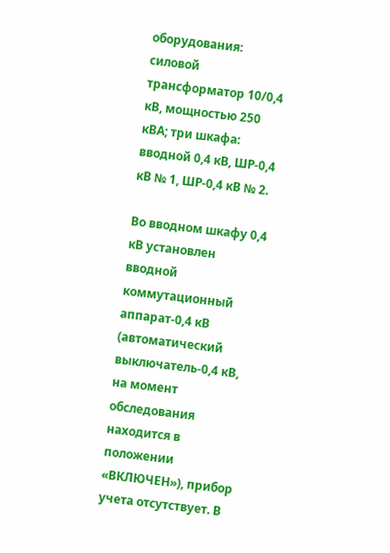оборудования: силовой трансформатор 10/0,4 кВ, мощностью 250 кВА; три шкафа: вводной 0,4 кВ, ШР-0,4 кВ № 1, ШР-0,4 кВ № 2.

Во вводном шкафу 0,4 кВ установлен вводной коммутационный аппарат-0,4 кВ (автоматический выключатель-0,4 кВ, на момент обследования находится в положении «ВКЛЮЧЕН»), прибор учета отсутствует. В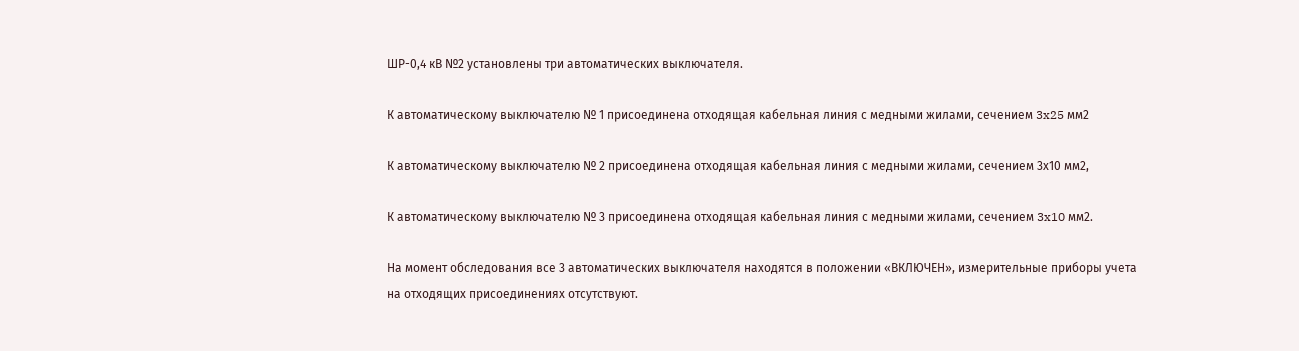ШР-0,4 кВ №2 установлены три автоматических выключателя.

К автоматическому выключателю № 1 присоединена отходящая кабельная линия с медными жилами, сечением 3x25 мм2

К автоматическому выключателю № 2 присоединена отходящая кабельная линия с медными жилами, сечением 3х10 мм2,

К автоматическому выключателю № 3 присоединена отходящая кабельная линия с медными жилами, сечением 3x10 мм2.

На момент обследования все 3 автоматических выключателя находятся в положении «ВКЛЮЧЕН», измерительные приборы учета на отходящих присоединениях отсутствуют.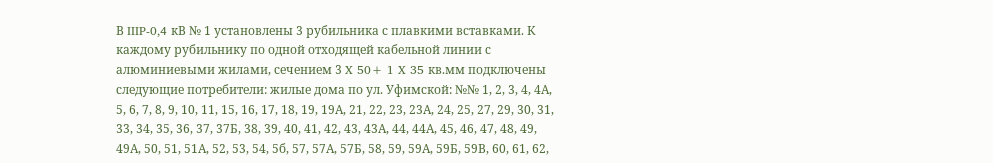В IIIP-0,4 кВ № 1 установлены 3 рубильника с плавкими вставками. К каждому рубильнику по одной отходящей кабельной линии с алюминиевыми жилами, сечением 3 X 50+ 1 X 35 кв.мм подключены следующие потребители: жилые дома по ул. Уфимской: №№ 1, 2, 3, 4, 4А, 5, 6, 7, 8, 9, 10, 11, 15, 16, 17, 18, 19, 19А, 21, 22, 23, 23А, 24, 25, 27, 29, 30, 31, 33, 34, 35, 36, 37, 37Б, 38, 39, 40, 41, 42, 43, 43А, 44, 44А, 45, 46, 47, 48, 49, 49А, 50, 51, 51А, 52, 53, 54, 5б, 57, 57А, 57Б, 58, 59, 59А, 59Б, 59В, 60, 61, 62,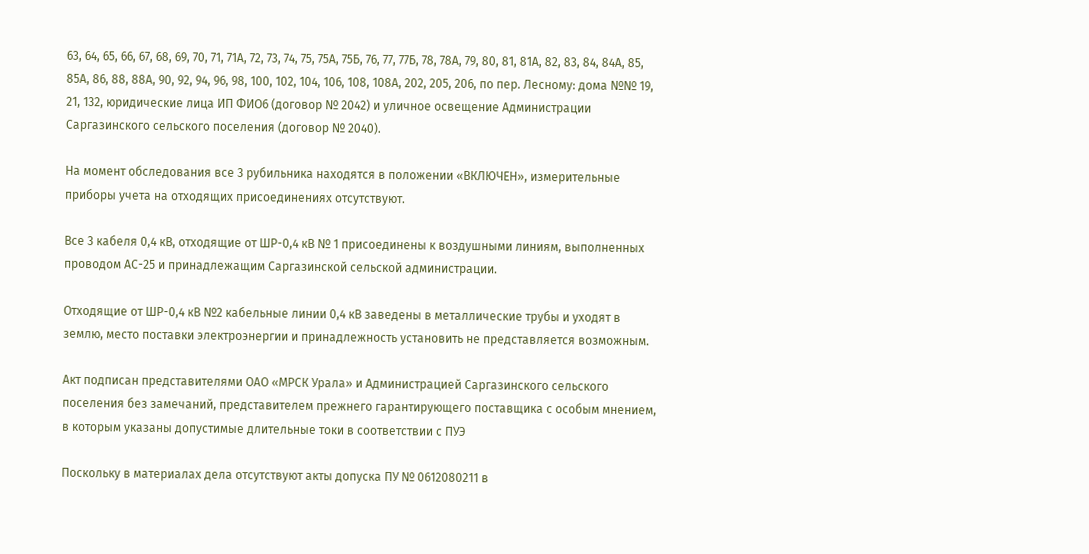63, 64, 65, 66, 67, 68, 69, 70, 71, 71А, 72, 73, 74, 75, 75А, 75Б, 76, 77, 77Б, 78, 78А, 79, 80, 81, 81А, 82, 83, 84, 84А, 85, 85А, 86, 88, 88А, 90, 92, 94, 96, 98, 100, 102, 104, 106, 108, 108А, 202, 205, 206, по пер. Лесному: дома №№ 19, 21, 132, юридические лица ИП ФИО6 (договор № 2042) и уличное освещение Администрации Саргазинского сельского поселения (договор № 2040).

На момент обследования все 3 рубильника находятся в положении «ВКЛЮЧЕН», измерительные приборы учета на отходящих присоединениях отсутствуют.

Все 3 кабеля 0,4 кВ, отходящие от ШР-0,4 кВ № 1 присоединены к воздушными линиям, выполненных проводом АС-25 и принадлежащим Саргазинской сельской администрации.

Отходящие от ШР-0,4 кВ №2 кабельные линии 0,4 кВ заведены в металлические трубы и уходят в землю, место поставки электроэнергии и принадлежность установить не представляется возможным.

Акт подписан представителями ОАО «МРСК Урала» и Администрацией Саргазинского сельского поселения без замечаний, представителем прежнего гарантирующего поставщика с особым мнением, в которым указаны допустимые длительные токи в соответствии с ПУЭ

Поскольку в материалах дела отсутствуют акты допуска ПУ № 0612080211 в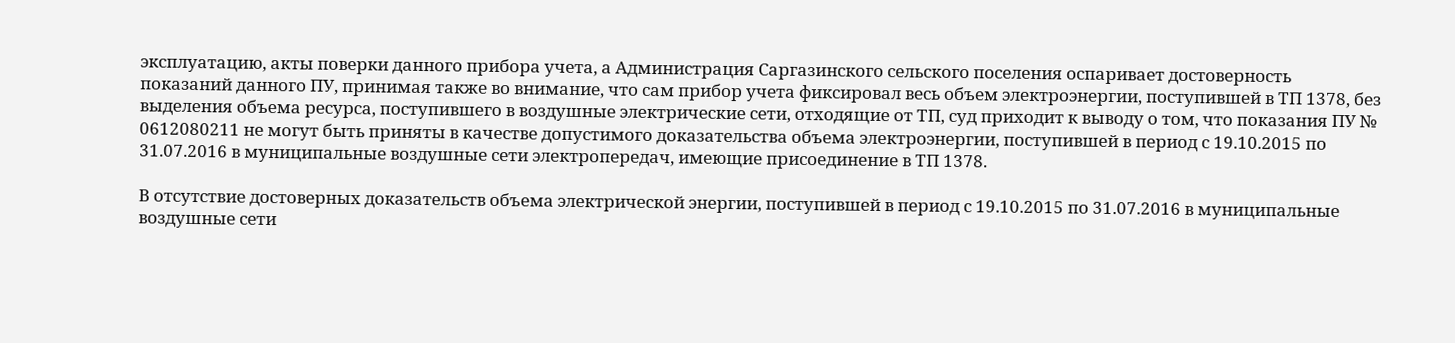эксплуатацию, акты поверки данного прибора учета, а Администрация Саргазинского сельского поселения оспаривает достоверность показаний данного ПУ, принимая также во внимание, что сам прибор учета фиксировал весь объем электроэнергии, поступившей в ТП 1378, без выделения объема ресурса, поступившего в воздушные электрические сети, отходящие от ТП, суд приходит к выводу о том, что показания ПУ № 0612080211 не могут быть приняты в качестве допустимого доказательства объема электроэнергии, поступившей в период с 19.10.2015 по 31.07.2016 в муниципальные воздушные сети электропередач, имеющие присоединение в ТП 1378.

В отсутствие достоверных доказательств объема электрической энергии, поступившей в период с 19.10.2015 по 31.07.2016 в муниципальные воздушные сети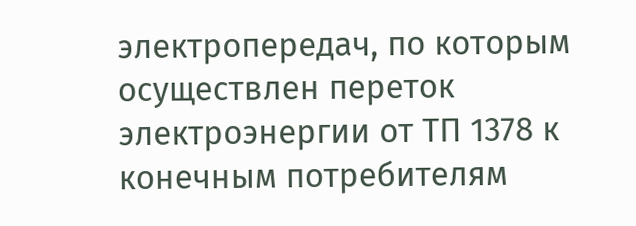электропередач, по которым осуществлен переток электроэнергии от ТП 1378 к конечным потребителям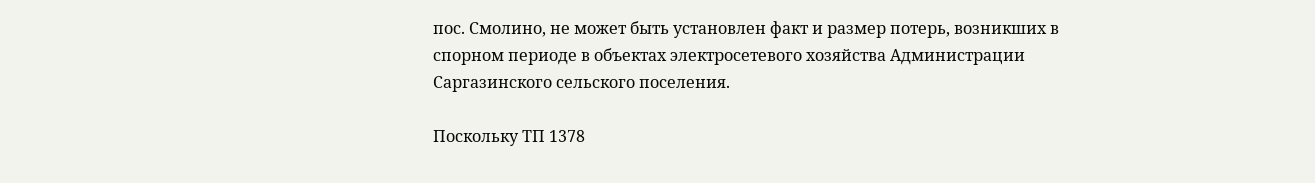пос. Смолино, не может быть установлен факт и размер потерь, возникших в спорном периоде в объектах электросетевого хозяйства Администрации Саргазинского сельского поселения.

Поскольку ТП 1378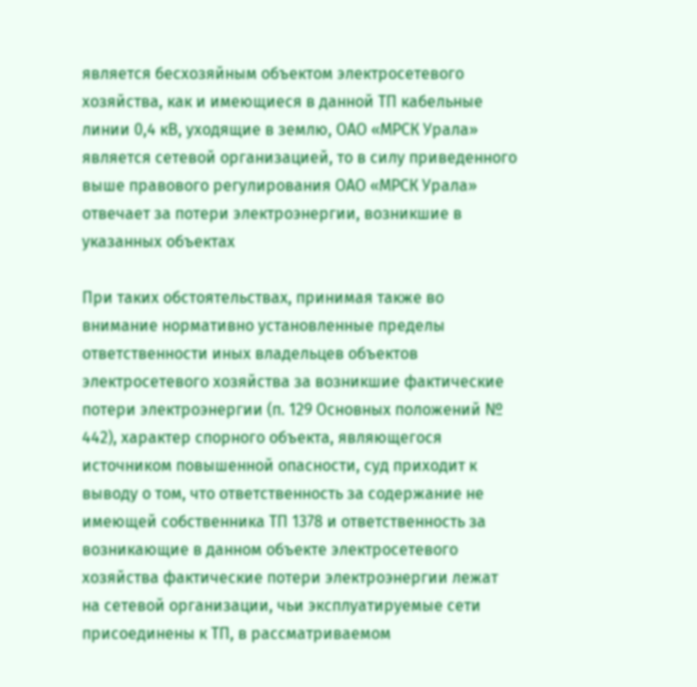является бесхозяйным объектом электросетевого хозяйства, как и имеющиеся в данной ТП кабельные линии 0,4 кВ, уходящие в землю, ОАО «МРСК Урала» является сетевой организацией, то в силу приведенного выше правового регулирования ОАО «МРСК Урала» отвечает за потери электроэнергии, возникшие в указанных объектах

При таких обстоятельствах, принимая также во внимание нормативно установленные пределы ответственности иных владельцев объектов электросетевого хозяйства за возникшие фактические потери электроэнергии (п. 129 Основных положений № 442), характер спорного объекта, являющегося источником повышенной опасности, суд приходит к выводу о том, что ответственность за содержание не имеющей собственника ТП 1378 и ответственность за возникающие в данном объекте электросетевого хозяйства фактические потери электроэнергии лежат на сетевой организации, чьи эксплуатируемые сети присоединены к ТП, в рассматриваемом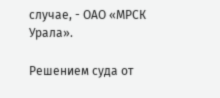случае, - ОАО «МРСК Урала».

Решением суда от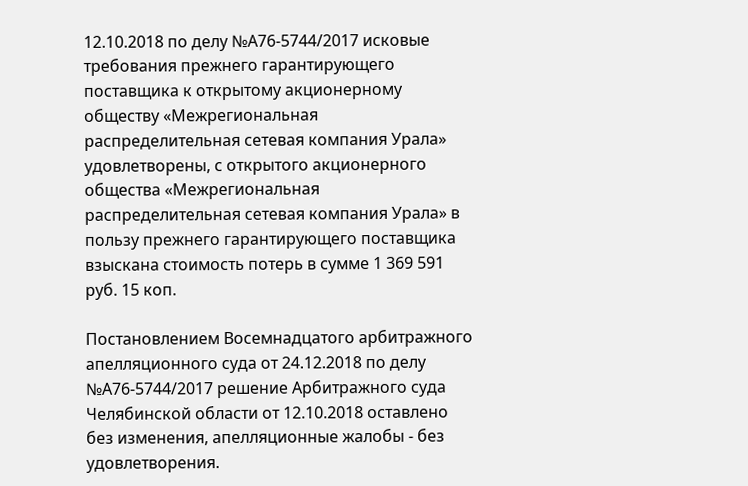12.10.2018 по делу №А76-5744/2017 исковые требования прежнего гарантирующего поставщика к открытому акционерному обществу «Межрегиональная распределительная сетевая компания Урала» удовлетворены, с открытого акционерного общества «Межрегиональная распределительная сетевая компания Урала» в пользу прежнего гарантирующего поставщика взыскана стоимость потерь в сумме 1 369 591 руб. 15 коп.

Постановлением Восемнадцатого арбитражного апелляционного суда от 24.12.2018 по делу №А76-5744/2017 решение Арбитражного суда Челябинской области от 12.10.2018 оставлено без изменения, апелляционные жалобы - без удовлетворения.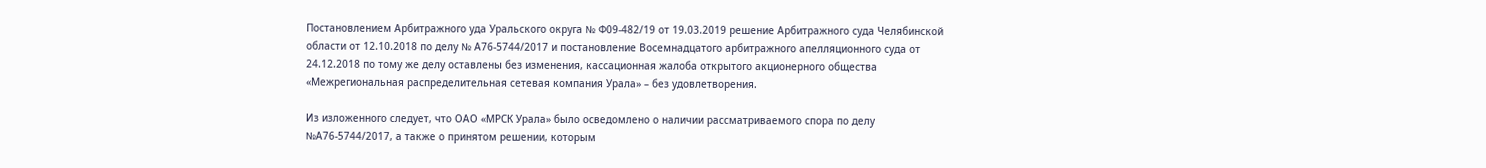Постановлением Арбитражного уда Уральского округа № Ф09-482/19 от 19.03.2019 решение Арбитражного суда Челябинской области от 12.10.2018 по делу № А76-5744/2017 и постановление Восемнадцатого арбитражного апелляционного суда от 24.12.2018 по тому же делу оставлены без изменения, кассационная жалоба открытого акционерного общества «Межрегиональная распределительная сетевая компания Урала» – без удовлетворения.

Из изложенного следует, что ОАО «МРСК Урала» было осведомлено о наличии рассматриваемого спора по делу №А76-5744/2017, а также о принятом решении, которым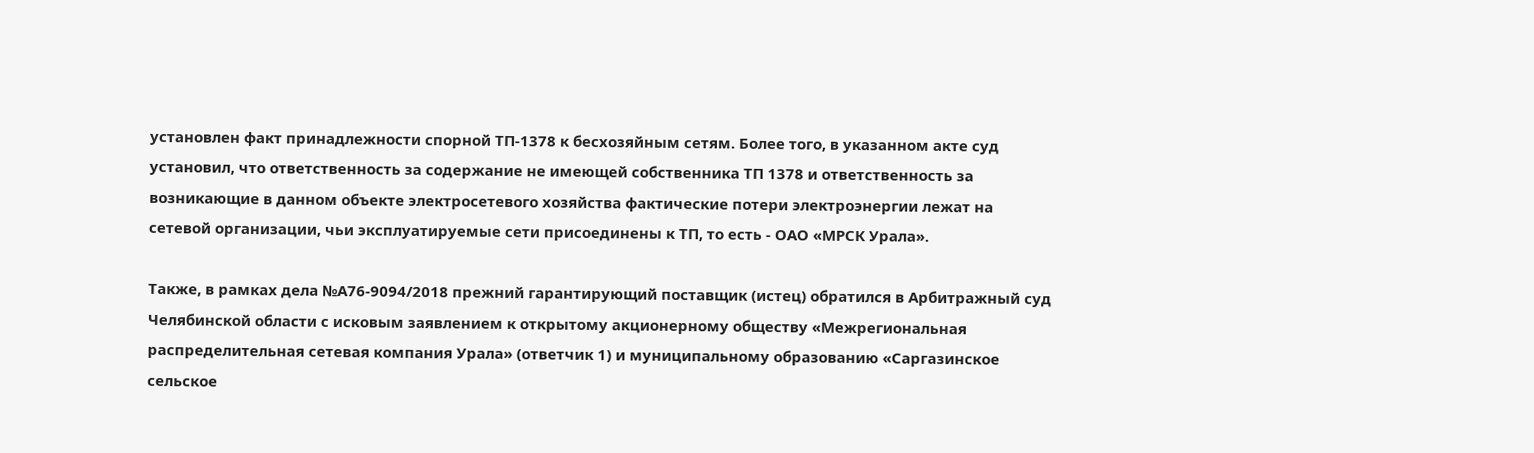установлен факт принадлежности спорной ТП-1378 к бесхозяйным сетям. Более того, в указанном акте суд установил, что ответственность за содержание не имеющей собственника ТП 1378 и ответственность за возникающие в данном объекте электросетевого хозяйства фактические потери электроэнергии лежат на сетевой организации, чьи эксплуатируемые сети присоединены к ТП, то есть - ОАО «МРСК Урала».

Также, в рамках дела №А76-9094/2018 прежний гарантирующий поставщик (истец) обратился в Арбитражный суд Челябинской области с исковым заявлением к открытому акционерному обществу «Межрегиональная распределительная сетевая компания Урала» (ответчик 1) и муниципальному образованию «Саргазинское сельское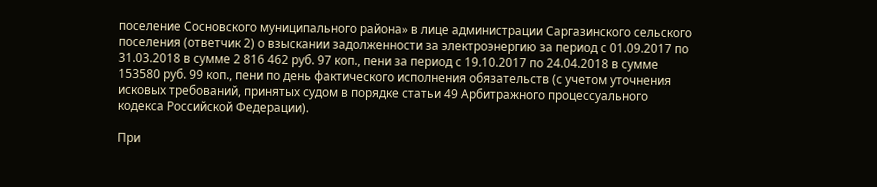поселение Сосновского муниципального района» в лице администрации Саргазинского сельского поселения (ответчик 2) о взыскании задолженности за электроэнергию за период с 01.09.2017 по 31.03.2018 в сумме 2 816 462 руб. 97 коп., пени за период с 19.10.2017 по 24.04.2018 в сумме 153580 руб. 99 коп., пени по день фактического исполнения обязательств (с учетом уточнения исковых требований, принятых судом в порядке статьи 49 Арбитражного процессуального кодекса Российской Федерации).

При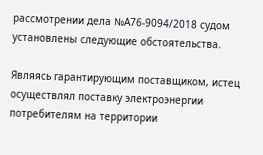рассмотрении дела №А76-9094/2018 судом установлены следующие обстоятельства.

Являясь гарантирующим поставщиком, истец осуществлял поставку электроэнергии потребителям на территории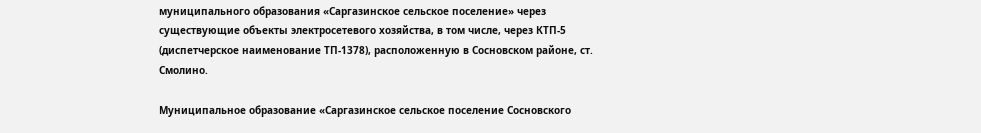муниципального образования «Саргазинское сельское поселение» через существующие объекты электросетевого хозяйства, в том числе, через КТП-5 (диспетчерское наименование ТП-1378), расположенную в Сосновском районе, ст. Смолино.

Муниципальное образование «Саргазинское сельское поселение Сосновского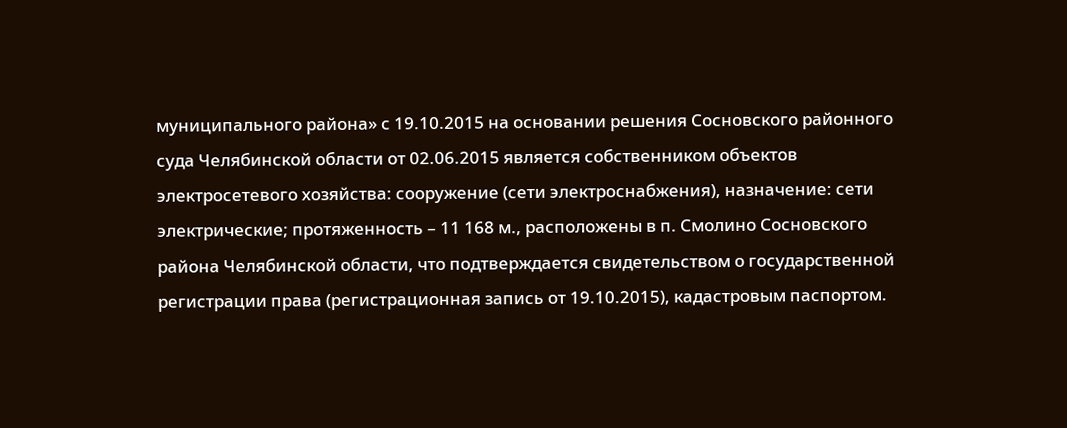муниципального района» с 19.10.2015 на основании решения Сосновского районного суда Челябинской области от 02.06.2015 является собственником объектов электросетевого хозяйства: сооружение (сети электроснабжения), назначение: сети электрические; протяженность – 11 168 м., расположены в п. Смолино Сосновского района Челябинской области, что подтверждается свидетельством о государственной регистрации права (регистрационная запись от 19.10.2015), кадастровым паспортом.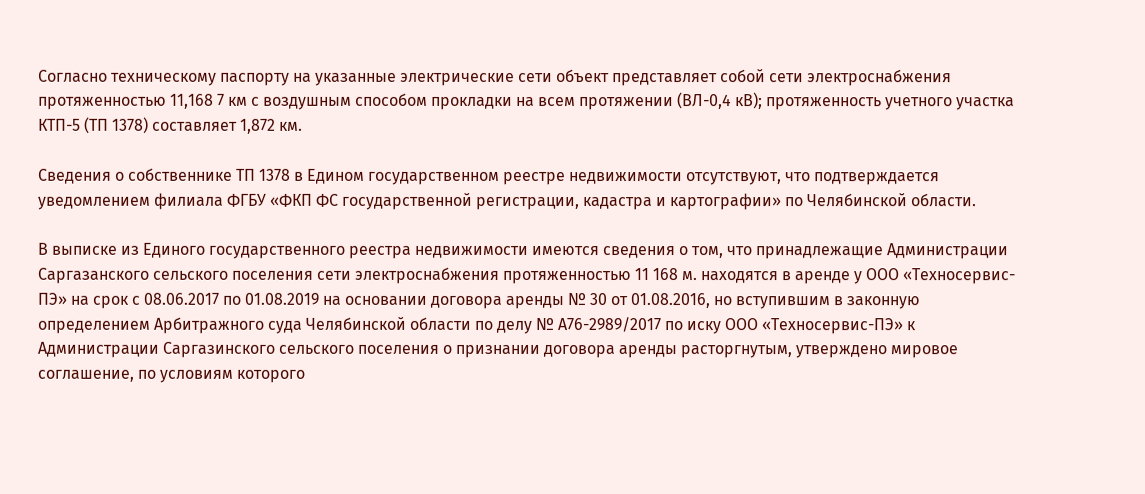Согласно техническому паспорту на указанные электрические сети объект представляет собой сети электроснабжения протяженностью 11,168 7 км с воздушным способом прокладки на всем протяжении (ВЛ-0,4 кВ); протяженность учетного участка КТП-5 (ТП 1378) составляет 1,872 км.

Сведения о собственнике ТП 1378 в Едином государственном реестре недвижимости отсутствуют, что подтверждается уведомлением филиала ФГБУ «ФКП ФС государственной регистрации, кадастра и картографии» по Челябинской области.

В выписке из Единого государственного реестра недвижимости имеются сведения о том, что принадлежащие Администрации Саргазанского сельского поселения сети электроснабжения протяженностью 11 168 м. находятся в аренде у ООО «Техносервис-ПЭ» на срок с 08.06.2017 по 01.08.2019 на основании договора аренды № 30 от 01.08.2016, но вступившим в законную определением Арбитражного суда Челябинской области по делу № А76-2989/2017 по иску ООО «Техносервис-ПЭ» к Администрации Саргазинского сельского поселения о признании договора аренды расторгнутым, утверждено мировое соглашение, по условиям которого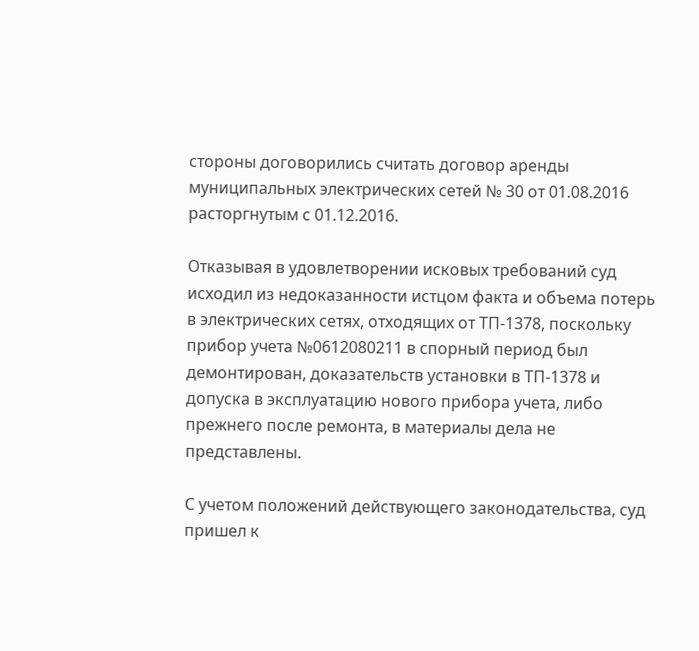стороны договорились считать договор аренды муниципальных электрических сетей № 30 от 01.08.2016 расторгнутым с 01.12.2016.

Отказывая в удовлетворении исковых требований суд исходил из недоказанности истцом факта и объема потерь в электрических сетях, отходящих от ТП-1378, поскольку прибор учета №0612080211 в спорный период был демонтирован, доказательств установки в ТП-1378 и допуска в эксплуатацию нового прибора учета, либо прежнего после ремонта, в материалы дела не представлены.

С учетом положений действующего законодательства, суд пришел к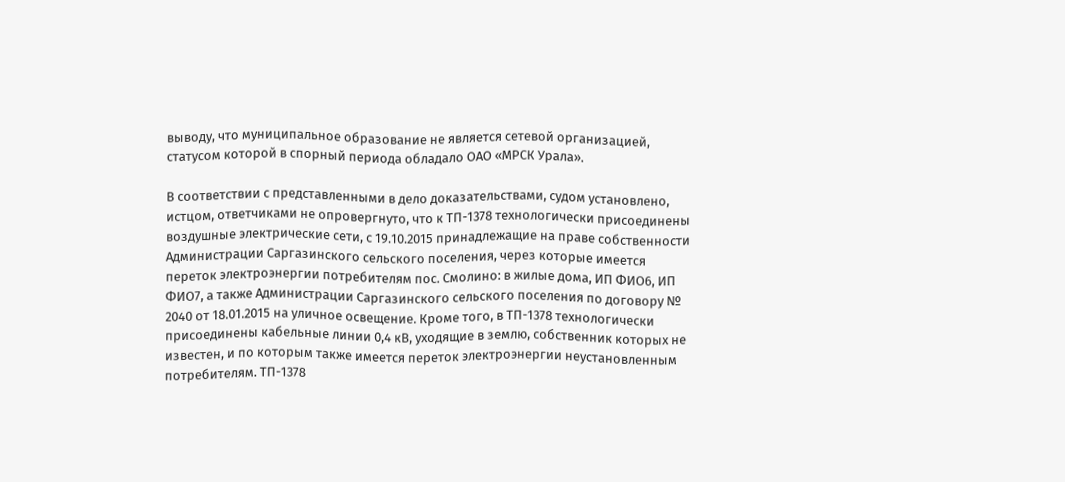выводу, что муниципальное образование не является сетевой организацией, статусом которой в спорный периода обладало ОАО «МРСК Урала».

В соответствии с представленными в дело доказательствами, судом установлено, истцом, ответчиками не опровергнуто, что к ТП-1378 технологически присоединены воздушные электрические сети, с 19.10.2015 принадлежащие на праве собственности Администрации Саргазинского сельского поселения, через которые имеется переток электроэнергии потребителям пос. Смолино: в жилые дома, ИП ФИО6, ИП ФИО7, а также Администрации Саргазинского сельского поселения по договору № 2040 от 18.01.2015 на уличное освещение. Кроме того, в ТП-1378 технологически присоединены кабельные линии 0,4 кВ, уходящие в землю, собственник которых не известен, и по которым также имеется переток электроэнергии неустановленным потребителям. ТП-1378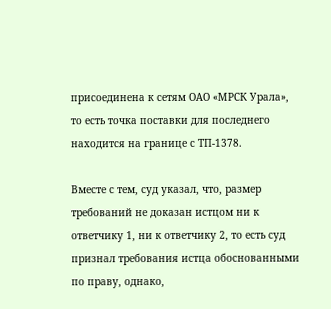присоединена к сетям ОАО «МРСК Урала», то есть точка поставки для последнего находится на границе с ТП-1378.

Вместе с тем, суд указал, что, размер требований не доказан истцом ни к ответчику 1, ни к ответчику 2, то есть суд признал требования истца обоснованными по праву, однако,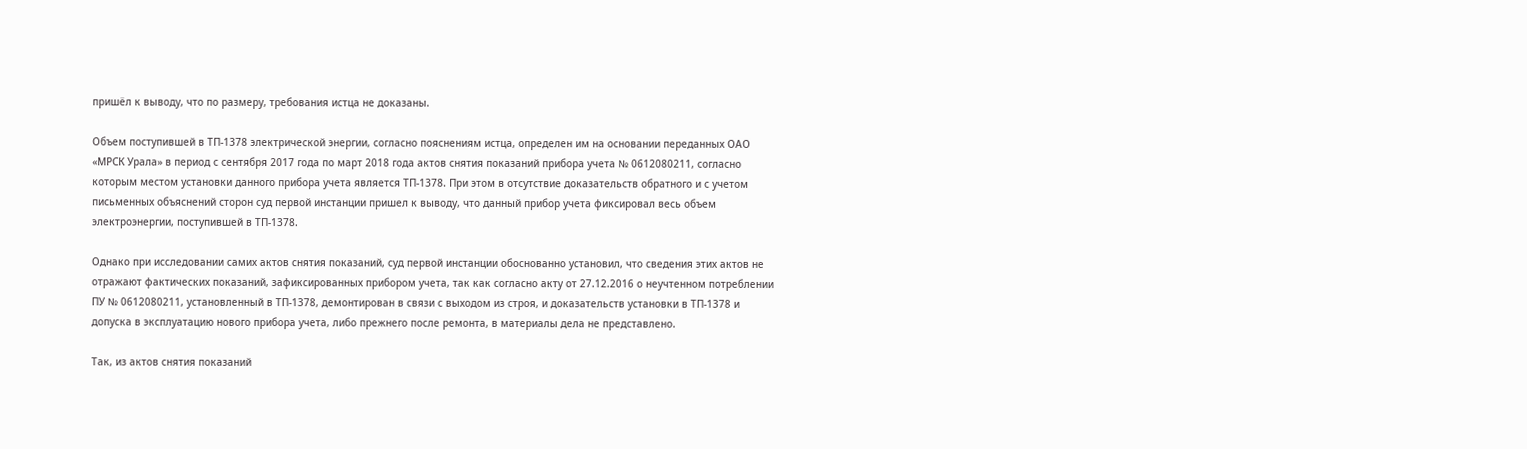пришёл к выводу, что по размеру, требования истца не доказаны.

Объем поступившей в ТП-1378 электрической энергии, согласно пояснениям истца, определен им на основании переданных ОАО «МРСК Урала» в период с сентября 2017 года по март 2018 года актов снятия показаний прибора учета № 0612080211, согласно которым местом установки данного прибора учета является ТП-1378. При этом в отсутствие доказательств обратного и с учетом письменных объяснений сторон суд первой инстанции пришел к выводу, что данный прибор учета фиксировал весь объем электроэнергии, поступившей в ТП-1378.

Однако при исследовании самих актов снятия показаний, суд первой инстанции обоснованно установил, что сведения этих актов не отражают фактических показаний, зафиксированных прибором учета, так как согласно акту от 27.12.2016 о неучтенном потреблении ПУ № 0612080211, установленный в ТП-1378, демонтирован в связи с выходом из строя, и доказательств установки в ТП-1378 и допуска в эксплуатацию нового прибора учета, либо прежнего после ремонта, в материалы дела не представлено.

Так, из актов снятия показаний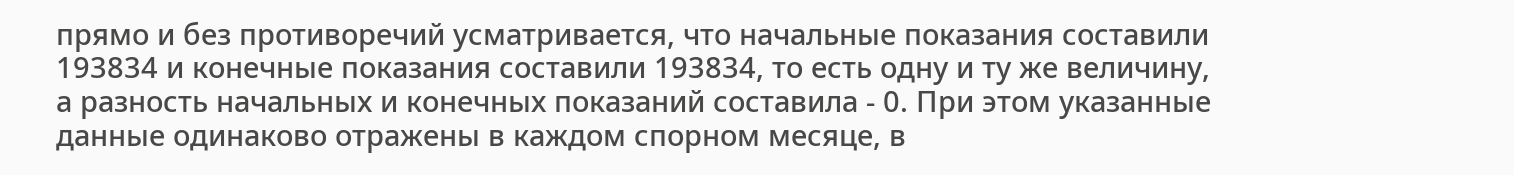прямо и без противоречий усматривается, что начальные показания составили 193834 и конечные показания составили 193834, то есть одну и ту же величину, а разность начальных и конечных показаний составила - 0. При этом указанные данные одинаково отражены в каждом спорном месяце, в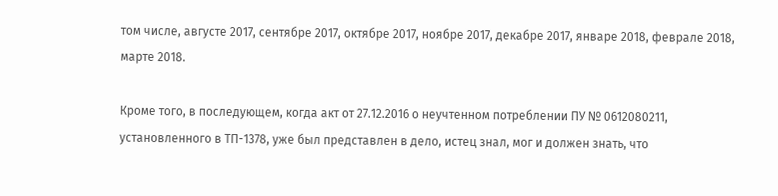том числе, августе 2017, сентябре 2017, октябре 2017, ноябре 2017, декабре 2017, январе 2018, феврале 2018, марте 2018.

Кроме того, в последующем, когда акт от 27.12.2016 о неучтенном потреблении ПУ № 0612080211, установленного в ТП-1378, уже был представлен в дело, истец знал, мог и должен знать, что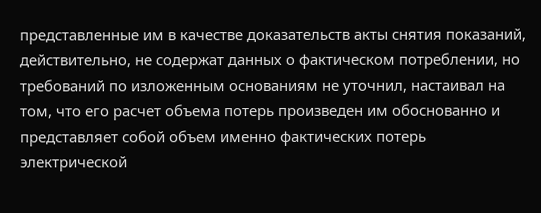представленные им в качестве доказательств акты снятия показаний, действительно, не содержат данных о фактическом потреблении, но требований по изложенным основаниям не уточнил, настаивал на том, что его расчет объема потерь произведен им обоснованно и представляет собой объем именно фактических потерь электрической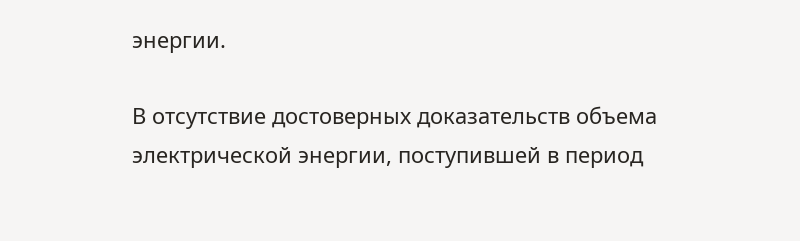энергии.

В отсутствие достоверных доказательств объема электрической энергии, поступившей в период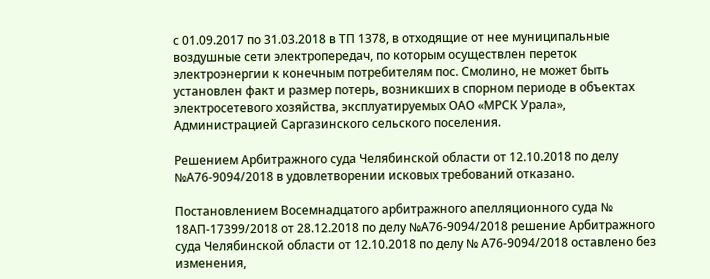с 01.09.2017 по 31.03.2018 в ТП 1378, в отходящие от нее муниципальные воздушные сети электропередач, по которым осуществлен переток электроэнергии к конечным потребителям пос. Смолино, не может быть установлен факт и размер потерь, возникших в спорном периоде в объектах электросетевого хозяйства, эксплуатируемых ОАО «МРСК Урала», Администрацией Саргазинского сельского поселения.

Решением Арбитражного суда Челябинской области от 12.10.2018 по делу №А76-9094/2018 в удовлетворении исковых требований отказано.

Постановлением Восемнадцатого арбитражного апелляционного суда № 18АП-17399/2018 от 28.12.2018 по делу №А76-9094/2018 решение Арбитражного суда Челябинской области от 12.10.2018 по делу № А76-9094/2018 оставлено без изменения,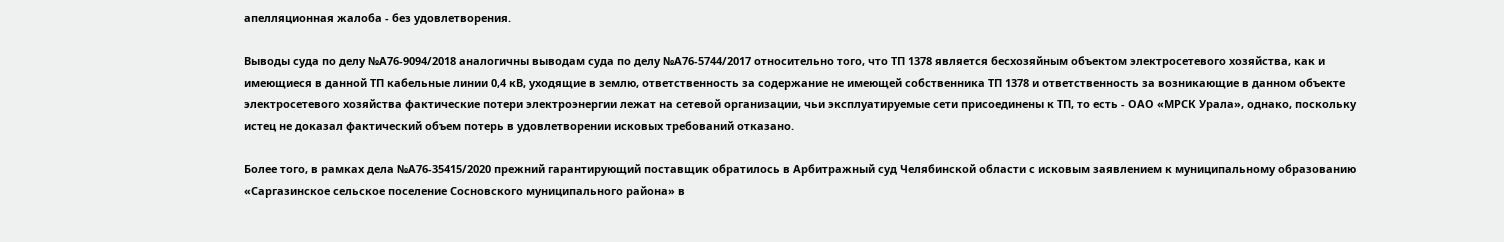апелляционная жалоба - без удовлетворения.

Выводы суда по делу №А76-9094/2018 аналогичны выводам суда по делу №А76-5744/2017 относительно того, что ТП 1378 является бесхозяйным объектом электросетевого хозяйства, как и имеющиеся в данной ТП кабельные линии 0,4 кВ, уходящие в землю, ответственность за содержание не имеющей собственника ТП 1378 и ответственность за возникающие в данном объекте электросетевого хозяйства фактические потери электроэнергии лежат на сетевой организации, чьи эксплуатируемые сети присоединены к ТП, то есть - ОАО «МРСК Урала», однако, поскольку истец не доказал фактический объем потерь в удовлетворении исковых требований отказано.

Более того, в рамках дела №А76-35415/2020 прежний гарантирующий поставщик обратилось в Арбитражный суд Челябинской области с исковым заявлением к муниципальному образованию «Саргазинское сельское поселение Сосновского муниципального района» в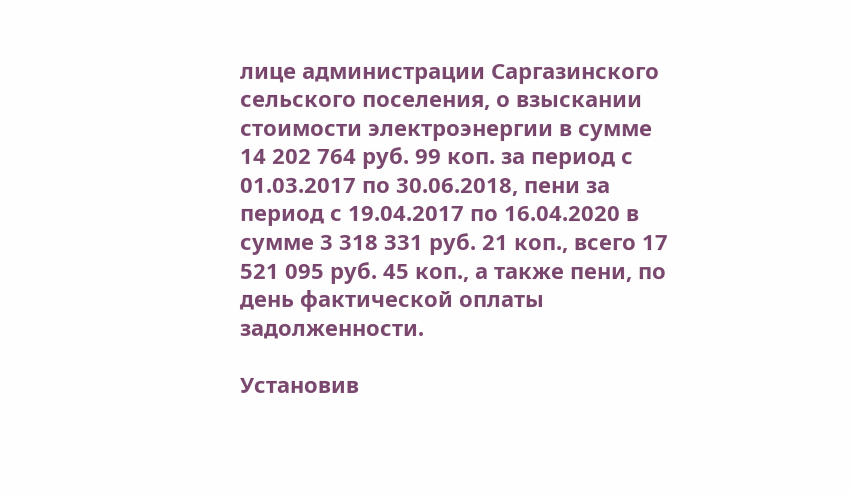лице администрации Саргазинского сельского поселения, о взыскании стоимости электроэнергии в сумме 14 202 764 руб. 99 коп. за период с 01.03.2017 по 30.06.2018, пени за период с 19.04.2017 по 16.04.2020 в сумме 3 318 331 руб. 21 коп., всего 17 521 095 руб. 45 коп., а также пени, по день фактической оплаты задолженности.

Установив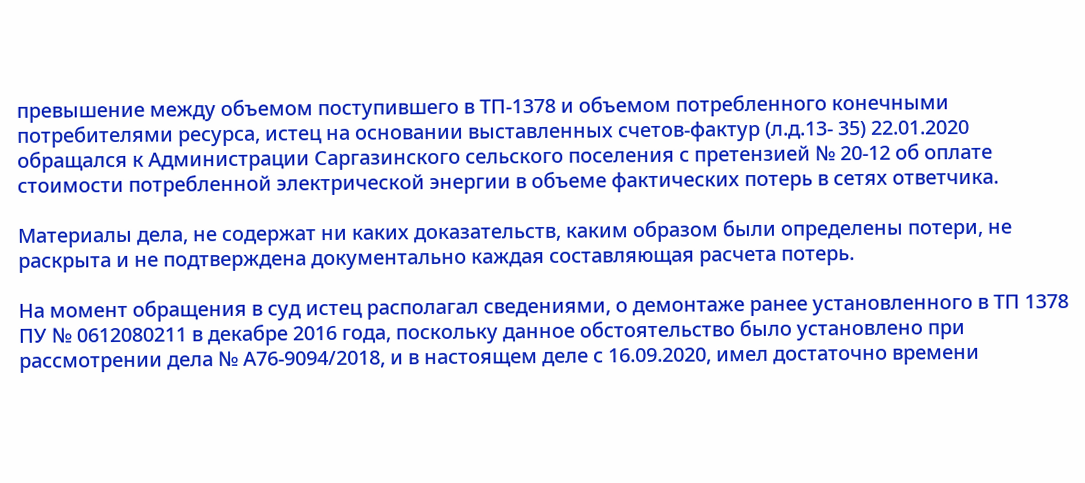превышение между объемом поступившего в ТП-1378 и объемом потребленного конечными потребителями ресурса, истец на основании выставленных счетов-фактур (л.д.13- 35) 22.01.2020 обращался к Администрации Саргазинского сельского поселения с претензией № 20-12 об оплате стоимости потребленной электрической энергии в объеме фактических потерь в сетях ответчика.

Материалы дела, не содержат ни каких доказательств, каким образом были определены потери, не раскрыта и не подтверждена документально каждая составляющая расчета потерь.

На момент обращения в суд истец располагал сведениями, о демонтаже ранее установленного в ТП 1378 ПУ № 0612080211 в декабре 2016 года, поскольку данное обстоятельство было установлено при рассмотрении дела № А76-9094/2018, и в настоящем деле с 16.09.2020, имел достаточно времени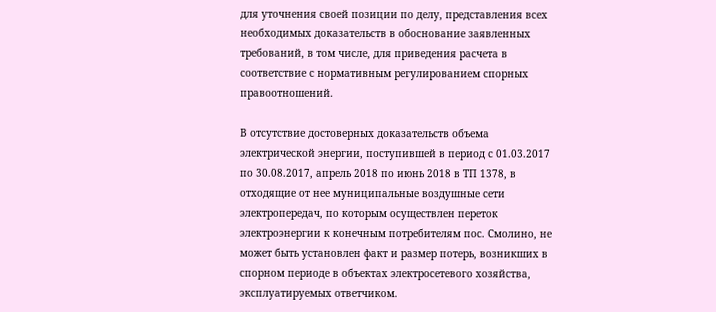для уточнения своей позиции по делу, представления всех необходимых доказательств в обоснование заявленных требований, в том числе, для приведения расчета в соответствие с нормативным регулированием спорных правоотношений.

В отсутствие достоверных доказательств объема электрической энергии, поступившей в период с 01.03.2017 по 30.08.2017, апрель 2018 по июнь 2018 в ТП 1378, в отходящие от нее муниципальные воздушные сети электропередач, по которым осуществлен переток электроэнергии к конечным потребителям пос. Смолино, не может быть установлен факт и размер потерь, возникших в спорном периоде в объектах электросетевого хозяйства, эксплуатируемых ответчиком.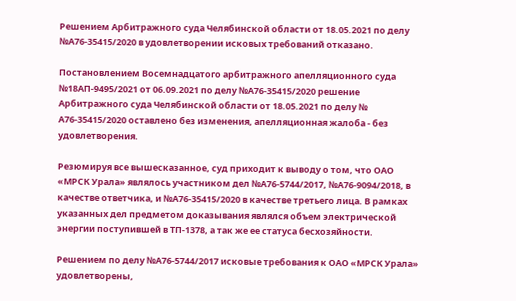Решением Арбитражного суда Челябинской области от 18.05.2021 по делу №А76-35415/2020 в удовлетворении исковых требований отказано.

Постановлением Восемнадцатого арбитражного апелляционного суда №18АП-9495/2021 от 06.09.2021 по делу №А76-35415/2020 решение Арбитражного суда Челябинской области от 18.05.2021 по делу № А76-35415/2020 оставлено без изменения, апелляционная жалоба - без удовлетворения.

Резюмируя все вышесказанное, суд приходит к выводу о том, что ОАО «МРСК Урала» являлось участником дел №А76-5744/2017, №А76-9094/2018, в качестве ответчика, и №А76-35415/2020 в качестве третьего лица. В рамках указанных дел предметом доказывания являлся объем электрической энергии поступившей в ТП-1378, а так же ее статуса бесхозяйности.

Решением по делу №А76-5744/2017 исковые требования к ОАО «МРСК Урала» удовлетворены,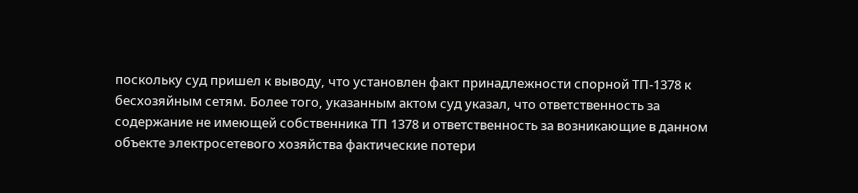поскольку суд пришел к выводу, что установлен факт принадлежности спорной ТП-1378 к бесхозяйным сетям. Более того, указанным актом суд указал, что ответственность за содержание не имеющей собственника ТП 1378 и ответственность за возникающие в данном объекте электросетевого хозяйства фактические потери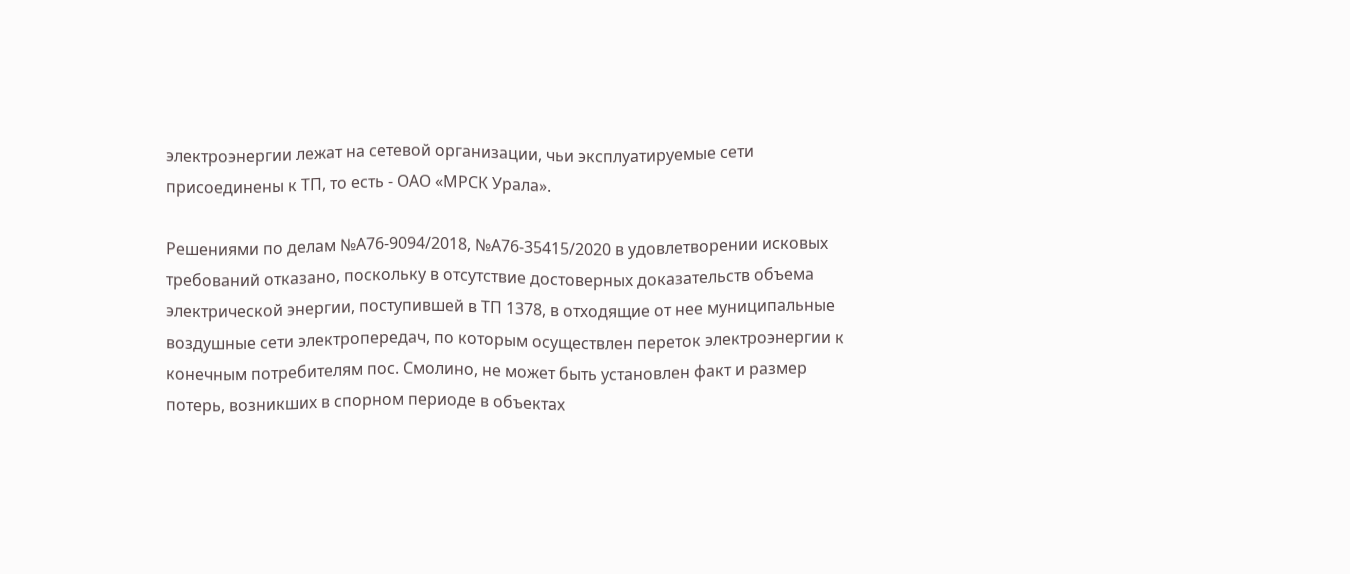электроэнергии лежат на сетевой организации, чьи эксплуатируемые сети присоединены к ТП, то есть - ОАО «МРСК Урала».

Решениями по делам №А76-9094/2018, №А76-35415/2020 в удовлетворении исковых требований отказано, поскольку в отсутствие достоверных доказательств объема электрической энергии, поступившей в ТП 1378, в отходящие от нее муниципальные воздушные сети электропередач, по которым осуществлен переток электроэнергии к конечным потребителям пос. Смолино, не может быть установлен факт и размер потерь, возникших в спорном периоде в объектах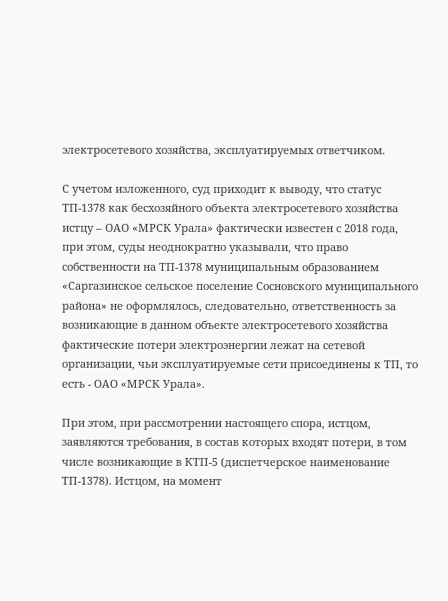электросетевого хозяйства, эксплуатируемых ответчиком.

С учетом изложенного, суд приходит к выводу, что статус ТП-1378 как бесхозяйного объекта электросетевого хозяйства истцу – ОАО «МРСК Урала» фактически известен с 2018 года, при этом, суды неоднократно указывали, что право собственности на ТП-1378 муниципальным образованием «Саргазинское сельское поселение Сосновского муниципального района» не оформлялось, следовательно, ответственность за возникающие в данном объекте электросетевого хозяйства фактические потери электроэнергии лежат на сетевой организации, чьи эксплуатируемые сети присоединены к ТП, то есть - ОАО «МРСК Урала».

При этом, при рассмотрении настоящего спора, истцом, заявляются требования, в состав которых входят потери, в том числе возникающие в КТП-5 (диспетчерское наименование ТП-1378). Истцом, на момент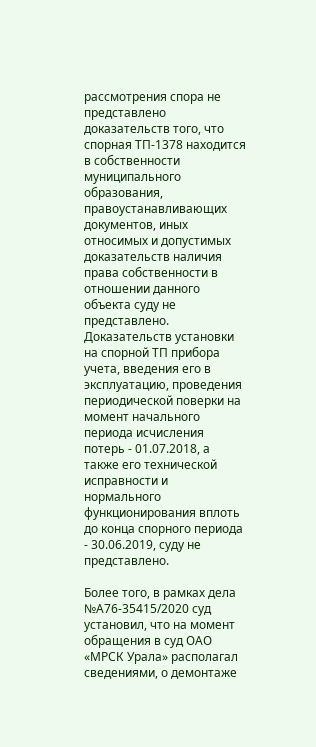рассмотрения спора не представлено доказательств того, что спорная ТП-1378 находится в собственности муниципального образования, правоустанавливающих документов, иных относимых и допустимых доказательств наличия права собственности в отношении данного объекта суду не представлено. Доказательств установки на спорной ТП прибора учета, введения его в эксплуатацию, проведения периодической поверки на момент начального периода исчисления потерь - 01.07.2018, а также его технической исправности и нормального функционирования вплоть до конца спорного периода - 30.06.2019, суду не представлено.

Более того, в рамках дела №А76-35415/2020 суд установил, что на момент обращения в суд ОАО «МРСК Урала» располагал сведениями, о демонтаже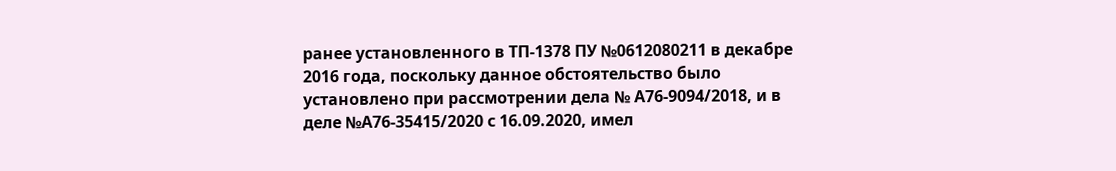ранее установленного в ТП-1378 ПУ №0612080211 в декабре 2016 года, поскольку данное обстоятельство было установлено при рассмотрении дела № А76-9094/2018, и в деле №А76-35415/2020 с 16.09.2020, имел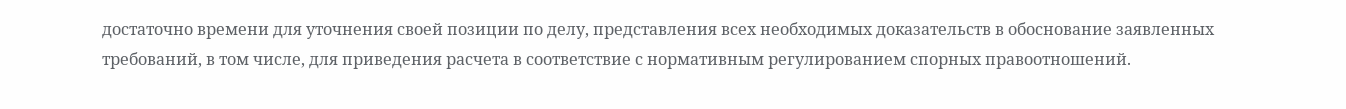достаточно времени для уточнения своей позиции по делу, представления всех необходимых доказательств в обоснование заявленных требований, в том числе, для приведения расчета в соответствие с нормативным регулированием спорных правоотношений.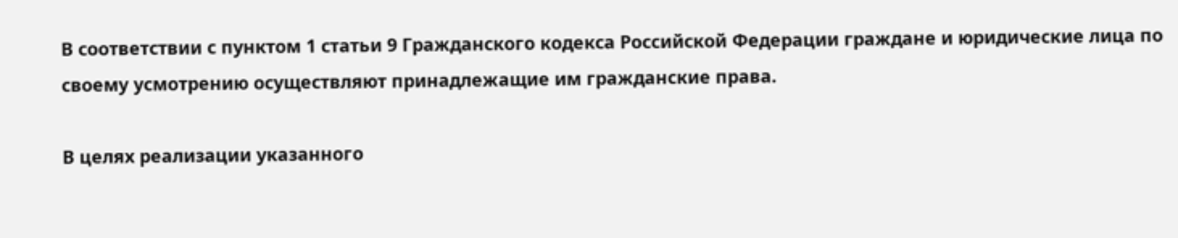В соответствии с пунктом 1 статьи 9 Гражданского кодекса Российской Федерации граждане и юридические лица по своему усмотрению осуществляют принадлежащие им гражданские права.

В целях реализации указанного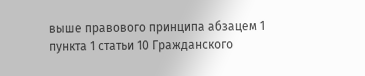выше правового принципа абзацем 1 пункта 1 статьи 10 Гражданского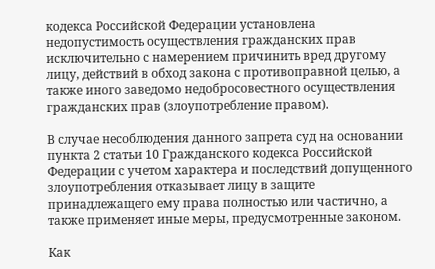кодекса Российской Федерации установлена недопустимость осуществления гражданских прав исключительно с намерением причинить вред другому лицу, действий в обход закона с противоправной целью, а также иного заведомо недобросовестного осуществления гражданских прав (злоупотребление правом).

В случае несоблюдения данного запрета суд на основании пункта 2 статьи 10 Гражданского кодекса Российской Федерации с учетом характера и последствий допущенного злоупотребления отказывает лицу в защите принадлежащего ему права полностью или частично, а также применяет иные меры, предусмотренные законом.

Как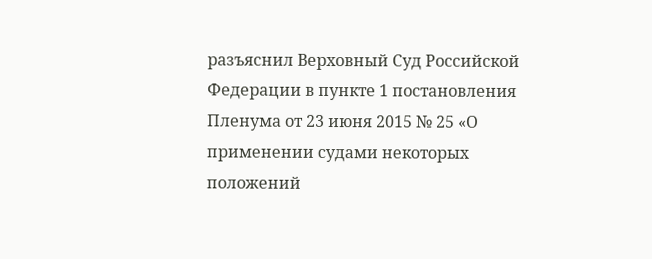разъяснил Верховный Суд Российской Федерации в пункте 1 постановления Пленума от 23 июня 2015 № 25 «О применении судами некоторых положений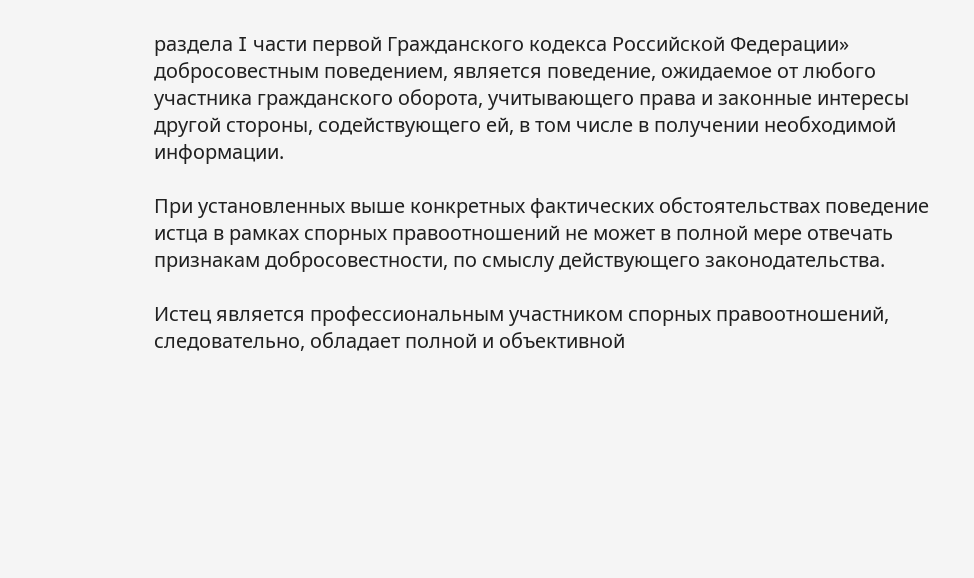раздела I части первой Гражданского кодекса Российской Федерации» добросовестным поведением, является поведение, ожидаемое от любого участника гражданского оборота, учитывающего права и законные интересы другой стороны, содействующего ей, в том числе в получении необходимой информации.

При установленных выше конкретных фактических обстоятельствах поведение истца в рамках спорных правоотношений не может в полной мере отвечать признакам добросовестности, по смыслу действующего законодательства.

Истец является профессиональным участником спорных правоотношений, следовательно, обладает полной и объективной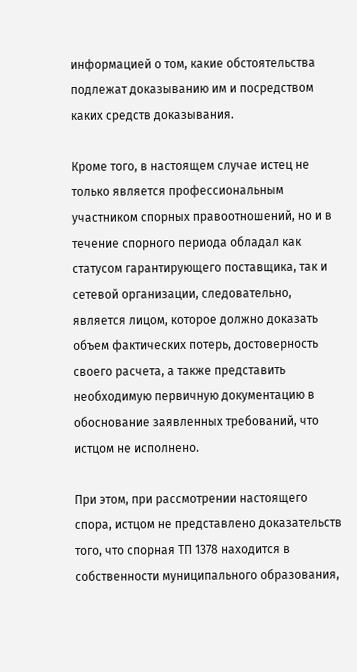информацией о том, какие обстоятельства подлежат доказыванию им и посредством каких средств доказывания.

Кроме того, в настоящем случае истец не только является профессиональным участником спорных правоотношений, но и в течение спорного периода обладал как статусом гарантирующего поставщика, так и сетевой организации, следовательно, является лицом, которое должно доказать объем фактических потерь, достоверность своего расчета, а также представить необходимую первичную документацию в обоснование заявленных требований, что истцом не исполнено.

При этом, при рассмотрении настоящего спора, истцом не представлено доказательств того, что спорная ТП 1378 находится в собственности муниципального образования,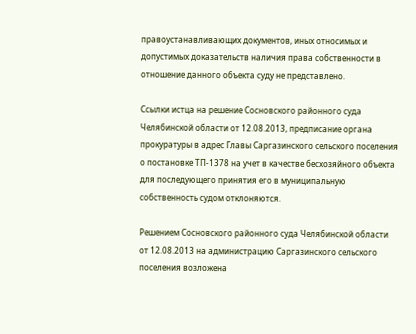правоустанавливающих документов, иных относимых и допустимых доказательств наличия права собственности в отношение данного объекта суду не представлено.

Ссылки истца на решение Сосновского районного суда Челябинской области от 12.08.2013, предписание органа прокуратуры в адрес Главы Саргазинского сельского поселения о постановке ТП-1378 на учет в качестве бесхозяйного объекта для последующего принятия его в муниципальную собственность судом отклоняются.

Решением Сосновского районного суда Челябинской области от 12.08.2013 на администрацию Саргазинского сельского поселения возложена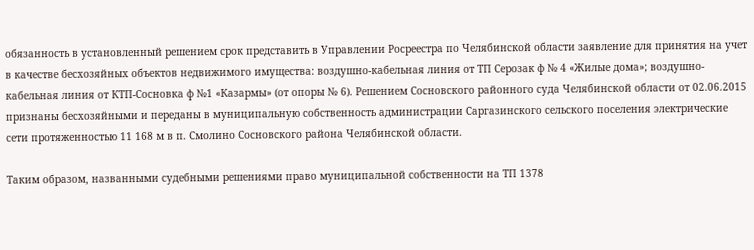обязанность в установленный решением срок представить в Управлении Росреестра по Челябинской области заявление для принятия на учет в качестве бесхозяйных объектов недвижимого имущества: воздушно-кабельная линия от ТП Серозак ф № 4 «Жилые дома»; воздушно-кабельная линия от КТП-Сосновка ф №1 «Казармы» (от опоры № 6). Решением Сосновского районного суда Челябинской области от 02.06.2015 признаны бесхозяйными и переданы в муниципальную собственность администрации Саргазинского сельского поселения электрические сети протяженностью 11 168 м в п. Смолино Сосновского района Челябинской области.

Таким образом, названными судебными решениями право муниципальной собственности на ТП 1378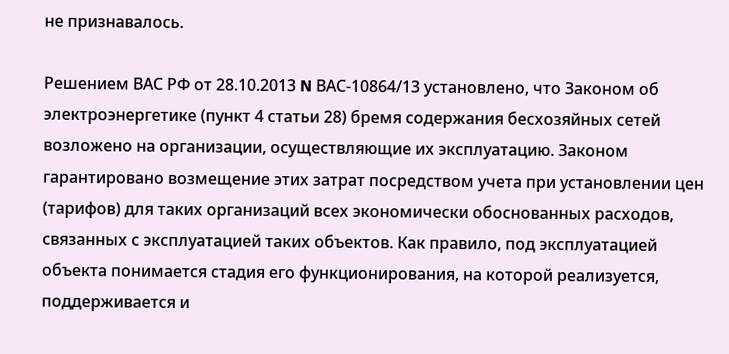не признавалось.

Решением ВАС РФ от 28.10.2013 N ВАС-10864/13 установлено, что Законом об электроэнергетике (пункт 4 статьи 28) бремя содержания бесхозяйных сетей возложено на организации, осуществляющие их эксплуатацию. Законом гарантировано возмещение этих затрат посредством учета при установлении цен (тарифов) для таких организаций всех экономически обоснованных расходов, связанных с эксплуатацией таких объектов. Как правило, под эксплуатацией объекта понимается стадия его функционирования, на которой реализуется, поддерживается и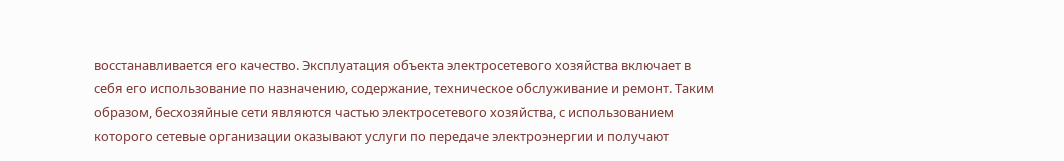восстанавливается его качество. Эксплуатация объекта электросетевого хозяйства включает в себя его использование по назначению, содержание, техническое обслуживание и ремонт. Таким образом, бесхозяйные сети являются частью электросетевого хозяйства, с использованием которого сетевые организации оказывают услуги по передаче электроэнергии и получают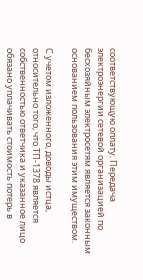соответствующую оплату. Передача электроэнергии сетевой организацией по бесхозяйным электросетям является законным основанием пользования этим имуществом.

С учетом изложенного, доводы истца, относительно того, что ТП-1378 является собственностью ответчика и указанное лицо обязано уплачивать стоимость потерь в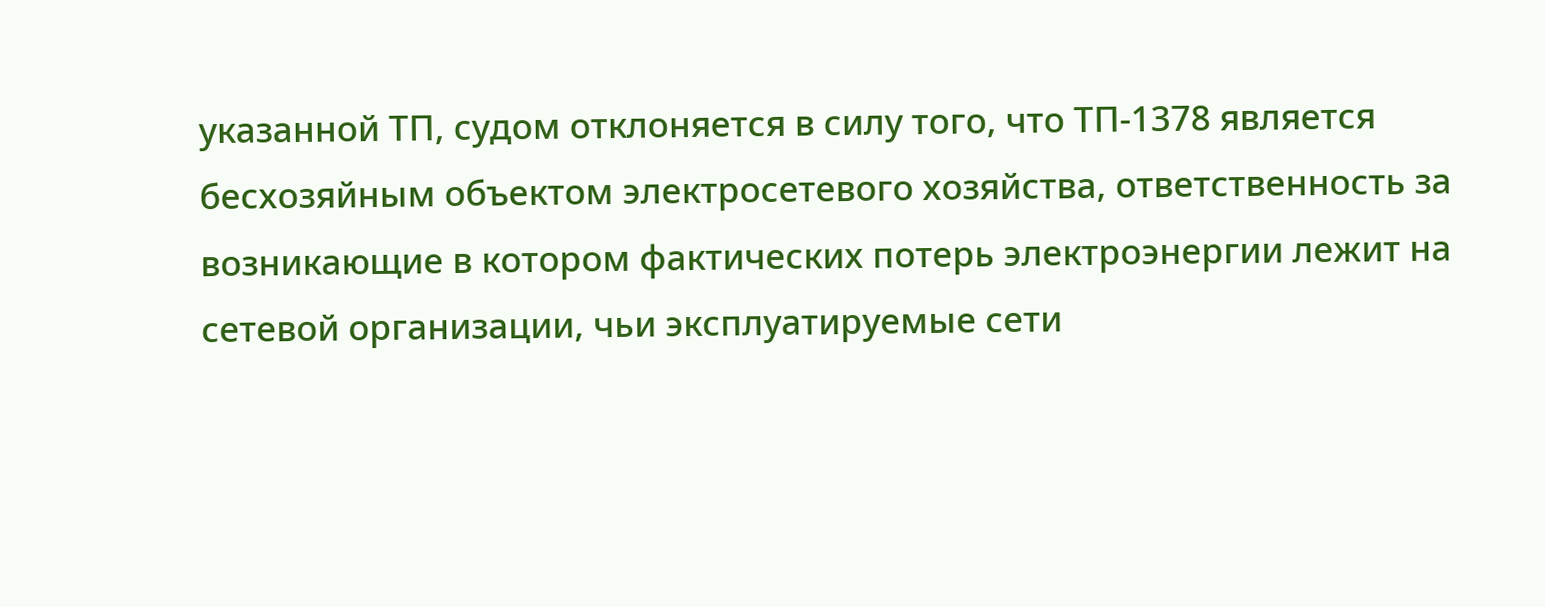указанной ТП, судом отклоняется в силу того, что ТП-1378 является бесхозяйным объектом электросетевого хозяйства, ответственность за возникающие в котором фактических потерь электроэнергии лежит на сетевой организации, чьи эксплуатируемые сети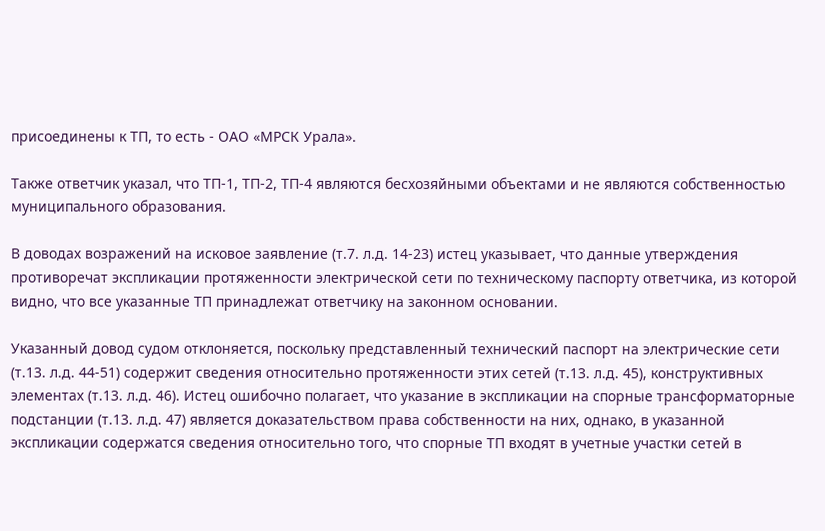присоединены к ТП, то есть - ОАО «МРСК Урала».

Также ответчик указал, что ТП-1, ТП-2, ТП-4 являются бесхозяйными объектами и не являются собственностью муниципального образования.

В доводах возражений на исковое заявление (т.7. л.д. 14-23) истец указывает, что данные утверждения противоречат экспликации протяженности электрической сети по техническому паспорту ответчика, из которой видно, что все указанные ТП принадлежат ответчику на законном основании.

Указанный довод судом отклоняется, поскольку представленный технический паспорт на электрические сети (т.13. л.д. 44-51) содержит сведения относительно протяженности этих сетей (т.13. л.д. 45), конструктивных элементах (т.13. л.д. 46). Истец ошибочно полагает, что указание в экспликации на спорные трансформаторные подстанции (т.13. л.д. 47) является доказательством права собственности на них, однако, в указанной экспликации содержатся сведения относительно того, что спорные ТП входят в учетные участки сетей в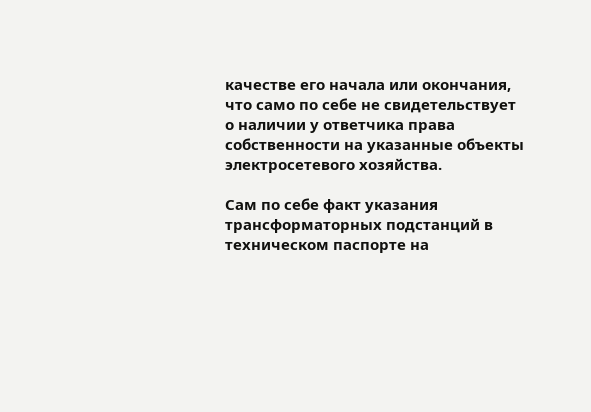качестве его начала или окончания, что само по себе не свидетельствует о наличии у ответчика права собственности на указанные объекты электросетевого хозяйства.

Сам по себе факт указания трансформаторных подстанций в техническом паспорте на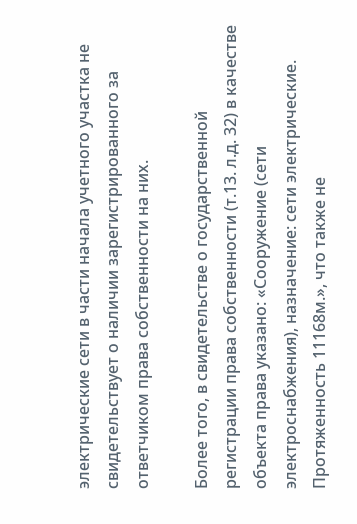электрические сети в части начала учетного участка не свидетельствует о наличии зарегистрированного за ответчиком права собственности на них.

Более того, в свидетельстве о государственной регистрации права собственности (т.13. л.д. 32) в качестве объекта права указано: «Сооружение (сети электроснабжения), назначение: сети электрические. Протяженность 11168м.», что также не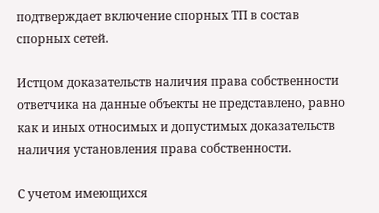подтверждает включение спорных ТП в состав спорных сетей.

Истцом доказательств наличия права собственности ответчика на данные объекты не представлено, равно как и иных относимых и допустимых доказательств наличия установления права собственности.

С учетом имеющихся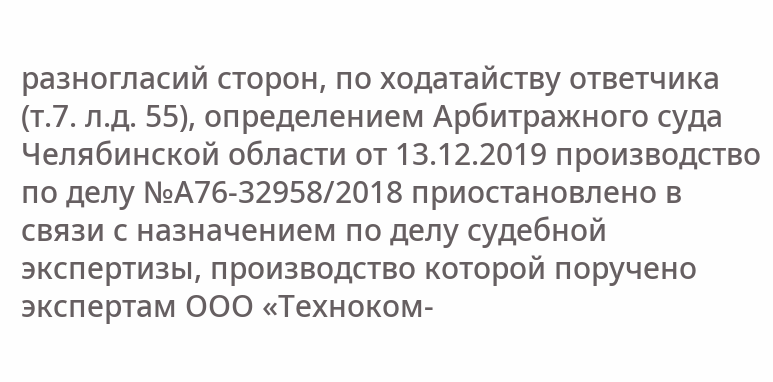разногласий сторон, по ходатайству ответчика (т.7. л.д. 55), определением Арбитражного суда Челябинской области от 13.12.2019 производство по делу №А76-32958/2018 приостановлено в связи с назначением по делу судебной экспертизы, производство которой поручено экспертам ООО «Техноком-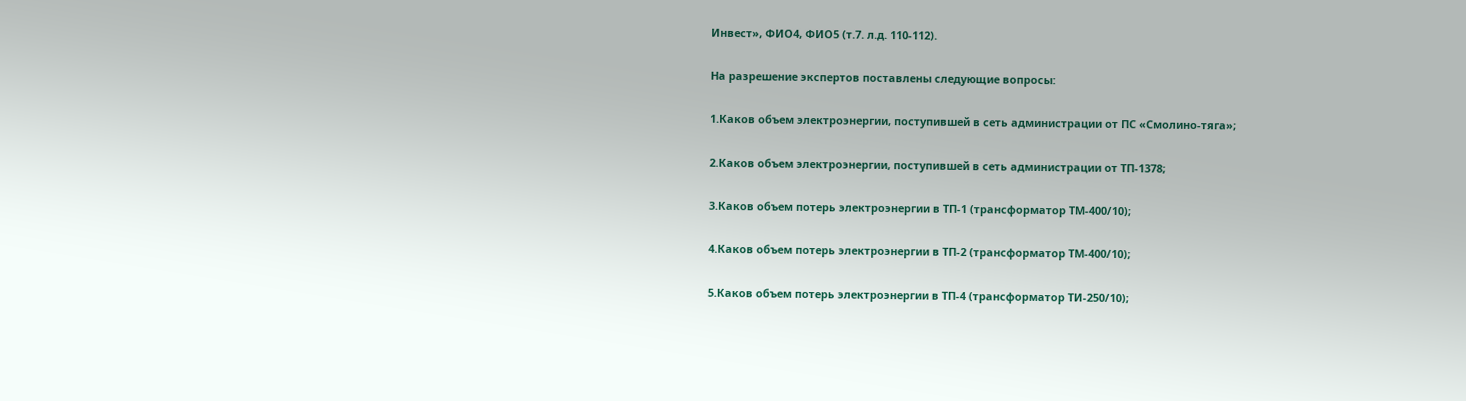Инвест», ФИО4, ФИО5 (т.7. л.д. 110-112).

На разрешение экспертов поставлены следующие вопросы:

1.Каков объем электроэнергии, поступившей в сеть администрации от ПС «Смолино-тяга»;

2.Каков объем электроэнергии, поступившей в сеть администрации от ТП-1378;

3.Каков объем потерь электроэнергии в ТП-1 (трансформатор ТМ-400/10);

4.Каков объем потерь электроэнергии в ТП-2 (трансформатор ТМ-400/10);

5.Каков объем потерь электроэнергии в ТП-4 (трансформатор ТИ-250/10);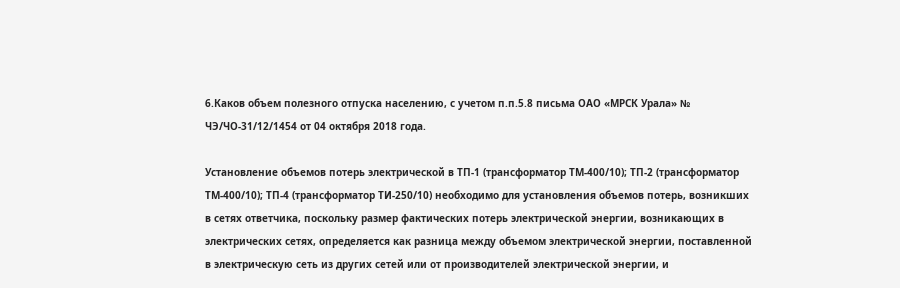6.Каков объем полезного отпуска населению, с учетом п.п.5.8 письма ОАО «МРСК Урала» № ЧЭ/ЧО-31/12/1454 от 04 октября 2018 года.

Установление объемов потерь электрической в ТП-1 (трансформатор ТМ-400/10); ТП-2 (трансформатор ТМ-400/10); ТП-4 (трансформатор ТИ-250/10) необходимо для установления объемов потерь, возникших в сетях ответчика, поскольку размер фактических потерь электрической энергии, возникающих в электрических сетях, определяется как разница между объемом электрической энергии, поставленной в электрическую сеть из других сетей или от производителей электрической энергии, и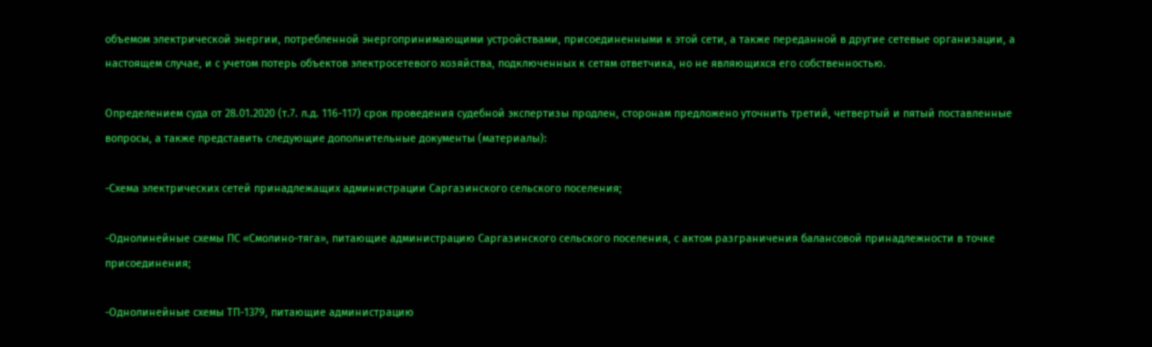объемом электрической энергии, потребленной энергопринимающими устройствами, присоединенными к этой сети, а также переданной в другие сетевые организации, а настоящем случае, и с учетом потерь объектов электросетевого хозяйства, подключенных к сетям ответчика, но не являющихся его собственностью.

Определением суда от 28.01.2020 (т.7. л.д. 116-117) срок проведения судебной экспертизы продлен, сторонам предложено уточнить третий, четвертый и пятый поставленные вопросы, а также представить следующие дополнительные документы (материалы):

-Схема электрических сетей принадлежащих администрации Саргазинского сельского поселения;

-Однолинейные схемы ПС «Смолино-тяга», питающие администрацию Саргазинского сельского поселения, с актом разграничения балансовой принадлежности в точке присоединения;

-Однолинейные схемы ТП-1379, питающие администрацию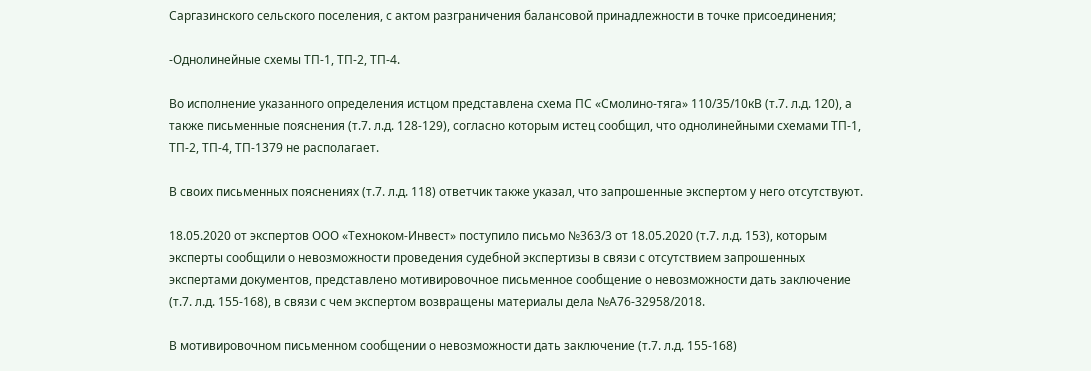Саргазинского сельского поселения, с актом разграничения балансовой принадлежности в точке присоединения;

-Однолинейные схемы ТП-1, ТП-2, ТП-4.

Во исполнение указанного определения истцом представлена схема ПС «Смолино-тяга» 110/35/10кВ (т.7. л.д. 120), а также письменные пояснения (т.7. л.д. 128-129), согласно которым истец сообщил, что однолинейными схемами ТП-1, ТП-2, ТП-4, ТП-1379 не располагает.

В своих письменных пояснениях (т.7. л.д. 118) ответчик также указал, что запрошенные экспертом у него отсутствуют.

18.05.2020 от экспертов ООО «Техноком-Инвест» поступило письмо №363/3 от 18.05.2020 (т.7. л.д. 153), которым эксперты сообщили о невозможности проведения судебной экспертизы в связи с отсутствием запрошенных экспертами документов, представлено мотивировочное письменное сообщение о невозможности дать заключение (т.7. л.д. 155-168), в связи с чем экспертом возвращены материалы дела №А76-32958/2018.

В мотивировочном письменном сообщении о невозможности дать заключение (т.7. л.д. 155-168)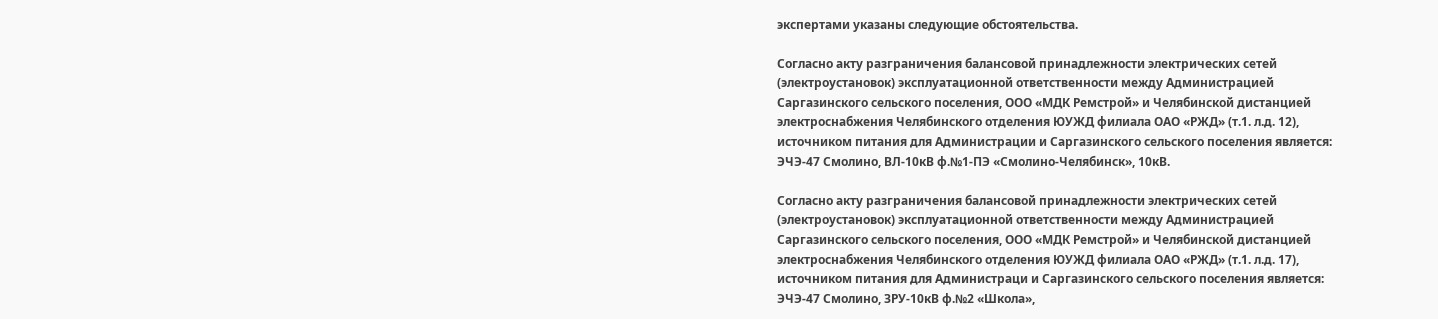экспертами указаны следующие обстоятельства.

Согласно акту разграничения балансовой принадлежности электрических сетей (электроустановок) эксплуатационной ответственности между Администрацией Саргазинского сельского поселения, ООО «МДК Ремстрой» и Челябинской дистанцией электроснабжения Челябинского отделения ЮУЖД филиала ОАО «РЖД» (т.1. л.д. 12), источником питания для Администрации и Саргазинского сельского поселения является: ЭЧЭ-47 Смолино, ВЛ-10кВ ф.№1-ПЭ «Смолино-Челябинск», 10кВ.

Согласно акту разграничения балансовой принадлежности электрических сетей (электроустановок) эксплуатационной ответственности между Администрацией Саргазинского сельского поселения, ООО «МДК Ремстрой» и Челябинской дистанцией электроснабжения Челябинского отделения ЮУЖД филиала ОАО «РЖД» (т.1. л.д. 17), источником питания для Администраци и Саргазинского сельского поселения является: ЭЧЭ-47 Смолино, ЗРУ-10кВ ф.№2 «Школа»,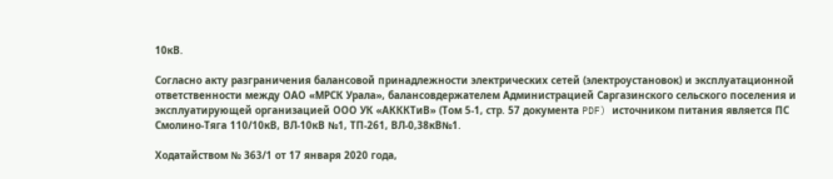10кВ.

Согласно акту разграничения балансовой принадлежности электрических сетей (электроустановок) и эксплуатационной ответственности между ОАО «МРСК Урала», балансовдержателем Администрацией Саргазинского сельского поселения и эксплуатирующей организацией ООО УК «АКККТиВ» (Том 5-1, стр. 57 документа PDF) источником питания является ПС Смолино-Тяга 110/10кВ, ВЛ-10кВ №1, ТП-261, ВЛ-0,38кВ№1.

Ходатайством № 363/1 от 17 января 2020 года,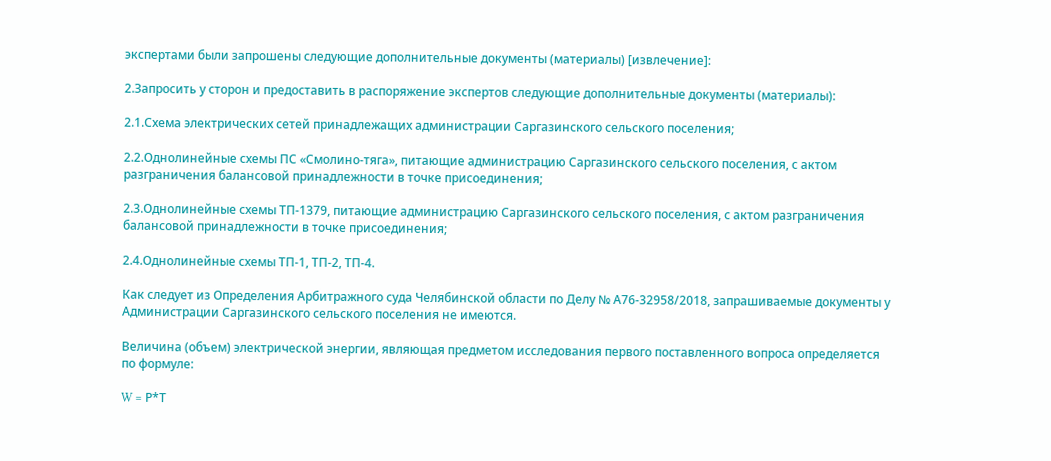экспертами были запрошены следующие дополнительные документы (материалы) [извлечение]:

2.Запросить у сторон и предоставить в распоряжение экспертов следующие дополнительные документы (материалы):

2.1.Схема электрических сетей принадлежащих администрации Саргазинского сельского поселения;

2.2.Однолинейные схемы ПС «Смолино-тяга», питающие администрацию Саргазинского сельского поселения, с актом разграничения балансовой принадлежности в точке присоединения;

2.3.Однолинейные схемы ТП-1379, питающие администрацию Саргазинского сельского поселения, с актом разграничения балансовой принадлежности в точке присоединения;

2.4.Однолинейные схемы ТП-1, ТП-2, ТП-4.

Как следует из Определения Арбитражного суда Челябинской области по Делу № А76-32958/2018, запрашиваемые документы у Администрации Саргазинского сельского поселения не имеются.

Величина (объем) электрической энергии, являющая предметом исследования первого поставленного вопроса определяется по формуле:

W = Р*Т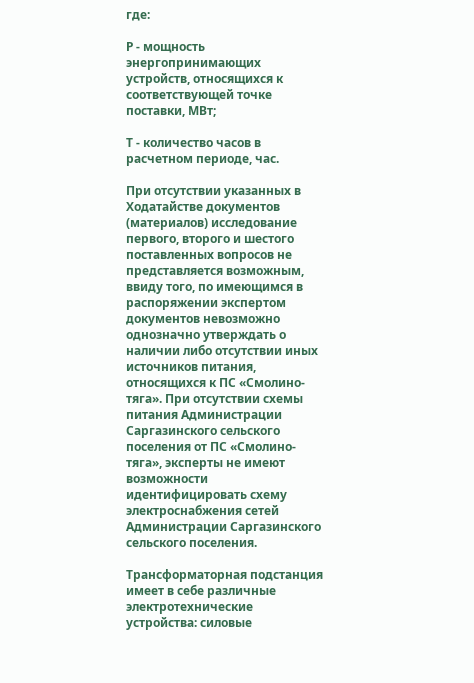где:

Р - мощность энергопринимающих устройств, относящихся к соответствующей точке поставки, МВт;

Т - количество часов в расчетном периоде, час.

При отсутствии указанных в Ходатайстве документов (материалов) исследование первого, второго и шестого поставленных вопросов не представляется возможным, ввиду того, по имеющимся в распоряжении экспертом документов невозможно однозначно утверждать о наличии либо отсутствии иных источников питания, относящихся к ПС «Смолино-тяга». При отсутствии схемы питания Администрации Саргазинского сельского поселения от ПС «Смолино-тяга», эксперты не имеют возможности идентифицировать схему электроснабжения сетей Администрации Саргазинского сельского поселения.

Трансформаторная подстанция имеет в себе различные электротехнические устройства: силовые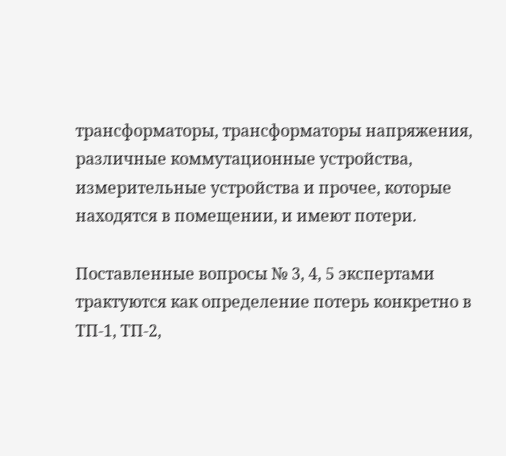трансформаторы, трансформаторы напряжения, различные коммутационные устройства, измерительные устройства и прочее, которые находятся в помещении, и имеют потери.

Поставленные вопросы № 3, 4, 5 экспертами трактуются как определение потерь конкретно в ТП-1, ТП-2,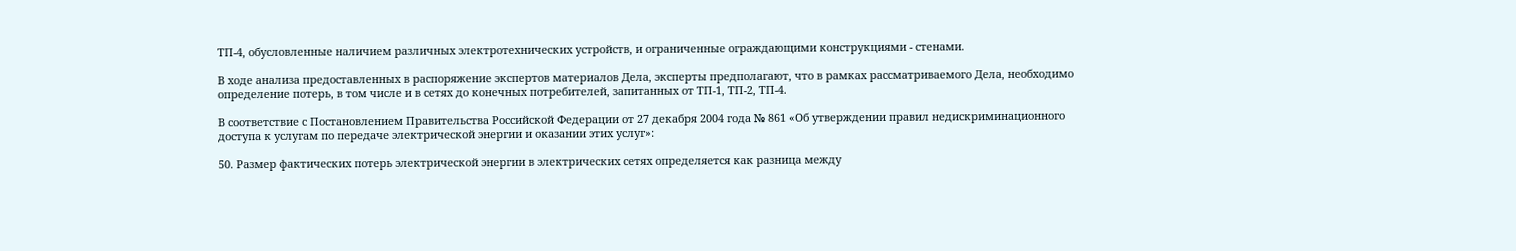ТП-4, обусловленные наличием различных электротехнических устройств, и ограниченные ограждающими конструкциями - стенами.

В ходе анализа предоставленных в распоряжение экспертов материалов Дела, эксперты предполагают, что в рамках рассматриваемого Дела, необходимо определение потерь, в том числе и в сетях до конечных потребителей, запитанных от ТП-1, ТП-2, ТП-4.

В соответствие с Постановлением Правительства Российской Федерации от 27 декабря 2004 года № 861 «Об утверждении правил недискриминационного доступа к услугам по передаче электрической энергии и оказании этих услуг»:

50. Размер фактических потерь электрической энергии в электрических сетях определяется как разница между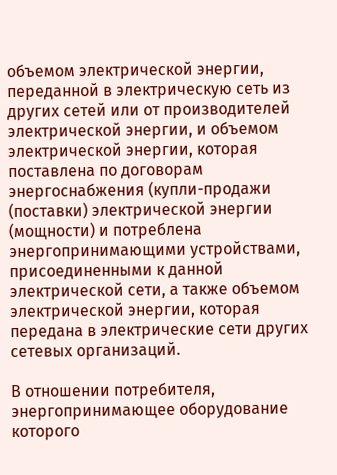объемом электрической энергии, переданной в электрическую сеть из других сетей или от производителей электрической энергии, и объемом электрической энергии, которая поставлена по договорам энергоснабжения (купли-продажи (поставки) электрической энергии (мощности) и потреблена энергопринимающими устройствами, присоединенными к данной электрической сети, а также объемом электрической энергии, которая передана в электрические сети других сетевых организаций.

В отношении потребителя, энергопринимающее оборудование которого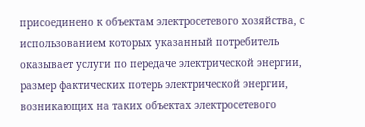присоединено к объектам электросетевого хозяйства, с использованием которых указанный потребитель оказывает услуги по передаче электрической энергии, размер фактических потерь электрической энергии, возникающих на таких объектах электросетевого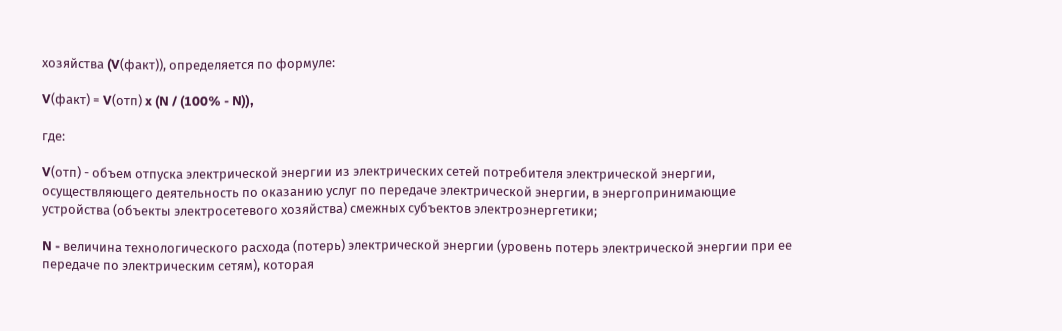хозяйства (V(факт)), определяется по формуле:

V(факт) = V(отп) x (N / (100% - N)),

где:

V(отп) - объем отпуска электрической энергии из электрических сетей потребителя электрической энергии, осуществляющего деятельность по оказанию услуг по передаче электрической энергии, в энергопринимающие устройства (объекты электросетевого хозяйства) смежных субъектов электроэнергетики;

N - величина технологического расхода (потерь) электрической энергии (уровень потерь электрической энергии при ее передаче по электрическим сетям), которая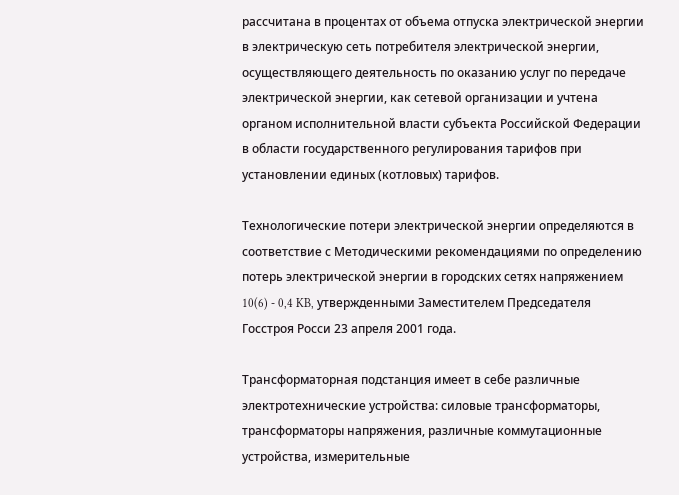рассчитана в процентах от объема отпуска электрической энергии в электрическую сеть потребителя электрической энергии, осуществляющего деятельность по оказанию услуг по передаче электрической энергии, как сетевой организации и учтена органом исполнительной власти субъекта Российской Федерации в области государственного регулирования тарифов при установлении единых (котловых) тарифов.

Технологические потери электрической энергии определяются в соответствие с Методическими рекомендациями по определению потерь электрической энергии в городских сетях напряжением 10(6) - 0,4 KB, утвержденными Заместителем Председателя Госстроя Росси 23 апреля 2001 года.

Трансформаторная подстанция имеет в себе различные электротехнические устройства: силовые трансформаторы, трансформаторы напряжения, различные коммутационные устройства, измерительные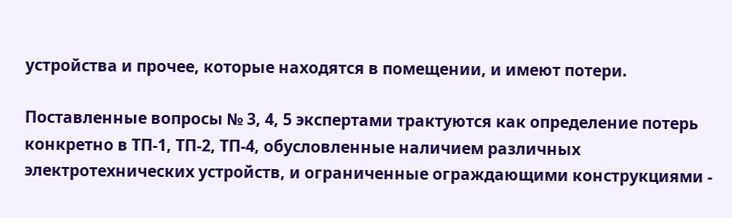устройства и прочее, которые находятся в помещении, и имеют потери.

Поставленные вопросы № 3, 4, 5 экспертами трактуются как определение потерь конкретно в ТП-1, ТП-2, ТП-4, обусловленные наличием различных электротехнических устройств, и ограниченные ограждающими конструкциями -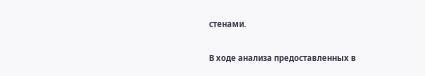стенами.

В ходе анализа предоставленных в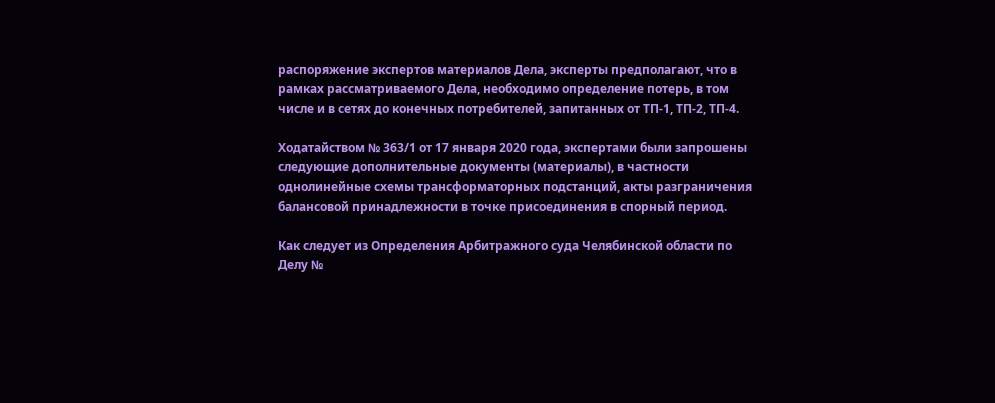распоряжение экспертов материалов Дела, эксперты предполагают, что в рамках рассматриваемого Дела, необходимо определение потерь, в том числе и в сетях до конечных потребителей, запитанных от ТП-1, ТП-2, ТП-4.

Ходатайством № 363/1 от 17 января 2020 года, экспертами были запрошены следующие дополнительные документы (материалы), в частности однолинейные схемы трансформаторных подстанций, акты разграничения балансовой принадлежности в точке присоединения в спорный период.

Как следует из Определения Арбитражного суда Челябинской области по Делу №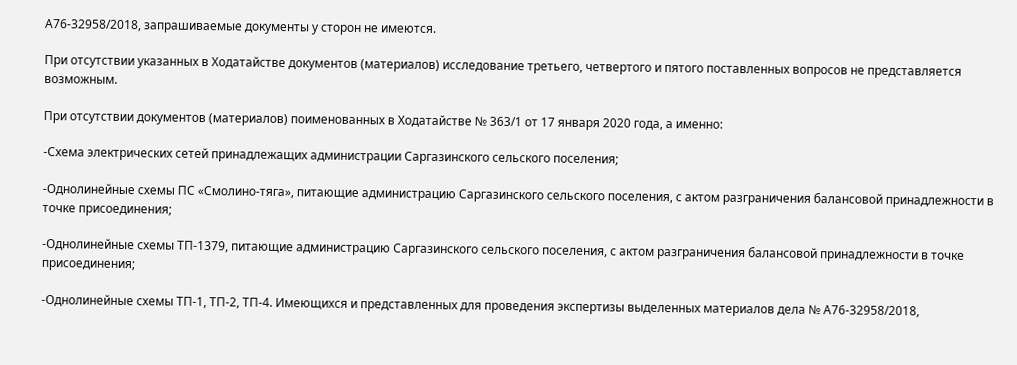А76-32958/2018, запрашиваемые документы у сторон не имеются.

При отсутствии указанных в Ходатайстве документов (материалов) исследование третьего, четвертого и пятого поставленных вопросов не представляется возможным.

При отсутствии документов (материалов) поименованных в Ходатайстве № 363/1 от 17 января 2020 года, а именно:

-Схема электрических сетей принадлежащих администрации Саргазинского сельского поселения;

-Однолинейные схемы ПС «Смолино-тяга», питающие администрацию Саргазинского сельского поселения, с актом разграничения балансовой принадлежности в точке присоединения;

-Однолинейные схемы ТП-1379, питающие администрацию Саргазинского сельского поселения, с актом разграничения балансовой принадлежности в точке присоединения;

-Однолинейные схемы ТП-1, ТП-2, ТП-4. Имеющихся и представленных для проведения экспертизы выделенных материалов дела № А76-32958/2018,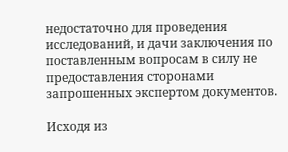недостаточно для проведения исследований, и дачи заключения по поставленным вопросам в силу не предоставления сторонами запрошенных экспертом документов.

Исходя из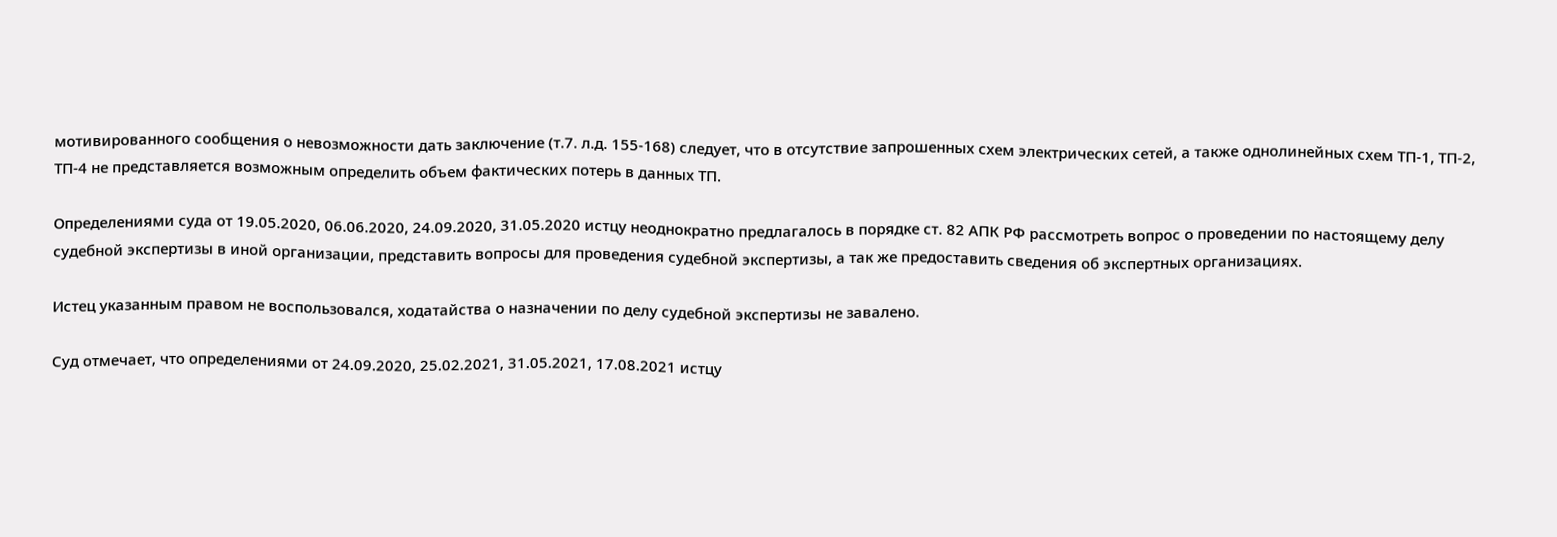мотивированного сообщения о невозможности дать заключение (т.7. л.д. 155-168) следует, что в отсутствие запрошенных схем электрических сетей, а также однолинейных схем ТП-1, ТП-2, ТП-4 не представляется возможным определить объем фактических потерь в данных ТП.

Определениями суда от 19.05.2020, 06.06.2020, 24.09.2020, 31.05.2020 истцу неоднократно предлагалось в порядке ст. 82 АПК РФ рассмотреть вопрос о проведении по настоящему делу судебной экспертизы в иной организации, представить вопросы для проведения судебной экспертизы, а так же предоставить сведения об экспертных организациях.

Истец указанным правом не воспользовался, ходатайства о назначении по делу судебной экспертизы не завалено.

Суд отмечает, что определениями от 24.09.2020, 25.02.2021, 31.05.2021, 17.08.2021 истцу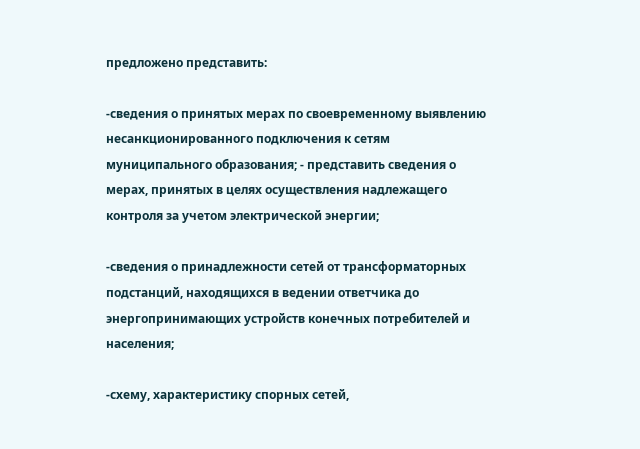предложено представить:

-сведения о принятых мерах по своевременному выявлению несанкционированного подключения к сетям муниципального образования; - представить сведения о мерах, принятых в целях осуществления надлежащего контроля за учетом электрической энергии;

-сведения о принадлежности сетей от трансформаторных подстанций, находящихся в ведении ответчика до энергопринимающих устройств конечных потребителей и населения;

-схему, характеристику спорных сетей,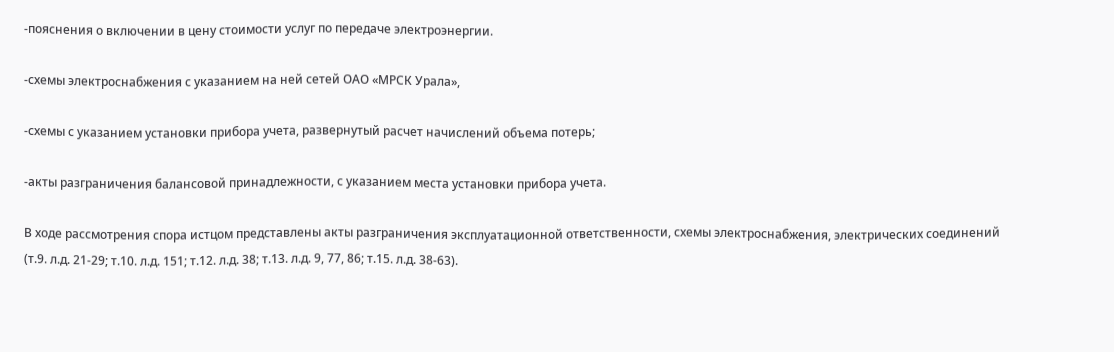-пояснения о включении в цену стоимости услуг по передаче электроэнергии.

-схемы электроснабжения с указанием на ней сетей ОАО «МРСК Урала»,

-схемы с указанием установки прибора учета, развернутый расчет начислений объема потерь;

-акты разграничения балансовой принадлежности, с указанием места установки прибора учета.

В ходе рассмотрения спора истцом представлены акты разграничения эксплуатационной ответственности, схемы электроснабжения, электрических соединений (т.9. л.д. 21-29; т.10. л.д. 151; т.12. л.д. 38; т.13. л.д. 9, 77, 86; т.15. л.д. 38-63).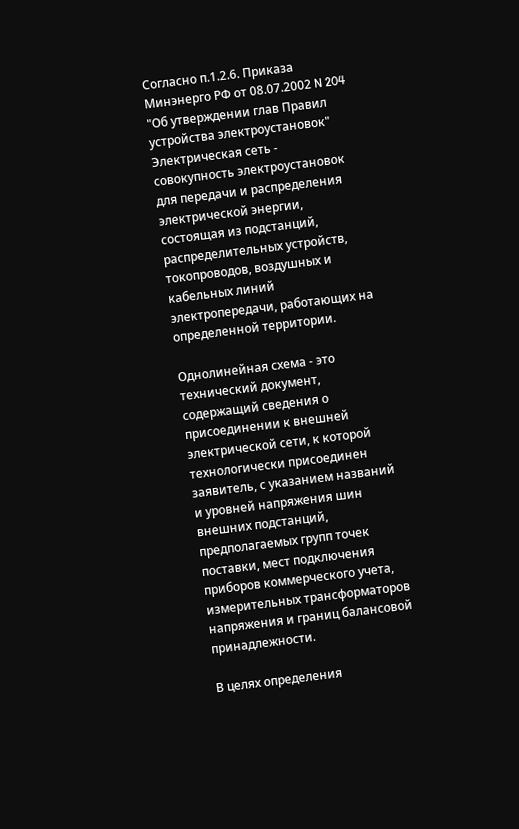Согласно п.1.2.6. Приказа Минэнерго РФ от 08.07.2002 N 204 "Об утверждении глав Правил устройства электроустановок" Электрическая сеть - совокупность электроустановок для передачи и распределения электрической энергии, состоящая из подстанций, распределительных устройств, токопроводов, воздушных и кабельных линий электропередачи, работающих на определенной территории.

Однолинейная схема - это технический документ, содержащий сведения о присоединении к внешней электрической сети, к которой технологически присоединен заявитель, с указанием названий и уровней напряжения шин внешних подстанций, предполагаемых групп точек поставки, мест подключения приборов коммерческого учета, измерительных трансформаторов напряжения и границ балансовой принадлежности.

В целях определения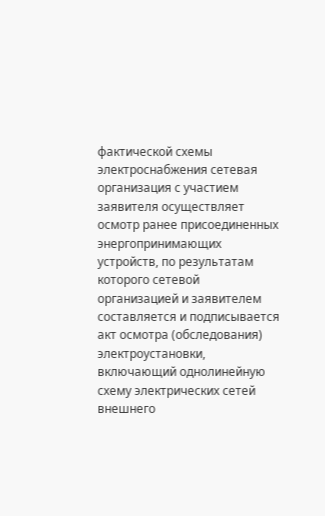фактической схемы электроснабжения сетевая организация с участием заявителя осуществляет осмотр ранее присоединенных энергопринимающих устройств, по результатам которого сетевой организацией и заявителем составляется и подписывается акт осмотра (обследования) электроустановки, включающий однолинейную схему электрических сетей внешнего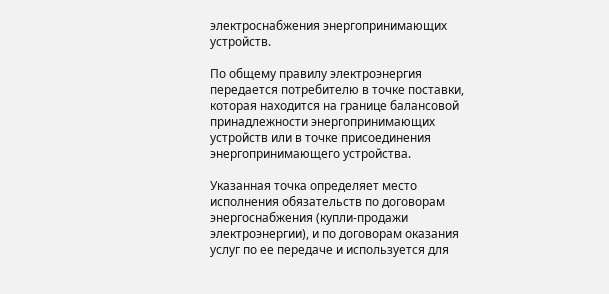электроснабжения энергопринимающих устройств.

По общему правилу электроэнергия передается потребителю в точке поставки, которая находится на границе балансовой принадлежности энергопринимающих устройств или в точке присоединения энергопринимающего устройства.

Указанная точка определяет место исполнения обязательств по договорам энергоснабжения (купли-продажи электроэнергии), и по договорам оказания услуг по ее передаче и используется для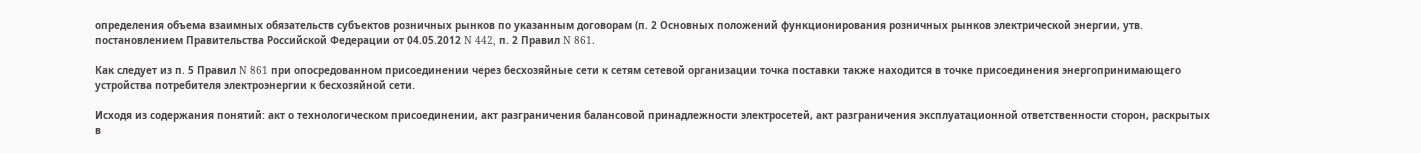определения объема взаимных обязательств субъектов розничных рынков по указанным договорам (п. 2 Основных положений функционирования розничных рынков электрической энергии, утв. постановлением Правительства Российской Федерации от 04.05.2012 N 442, п. 2 Правил N 861.

Как следует из п. 5 Правил N 861 при опосредованном присоединении через бесхозяйные сети к сетям сетевой организации точка поставки также находится в точке присоединения энергопринимающего устройства потребителя электроэнергии к бесхозяйной сети.

Исходя из содержания понятий: акт о технологическом присоединении, акт разграничения балансовой принадлежности электросетей, акт разграничения эксплуатационной ответственности сторон, раскрытых в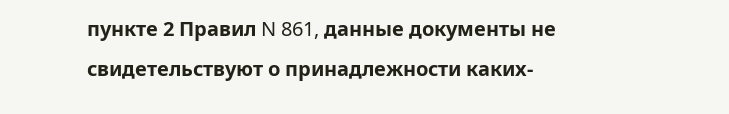пункте 2 Правил N 861, данные документы не свидетельствуют о принадлежности каких-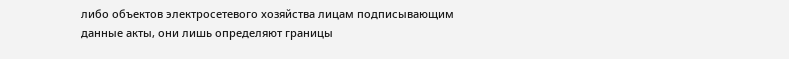либо объектов электросетевого хозяйства лицам подписывающим данные акты, они лишь определяют границы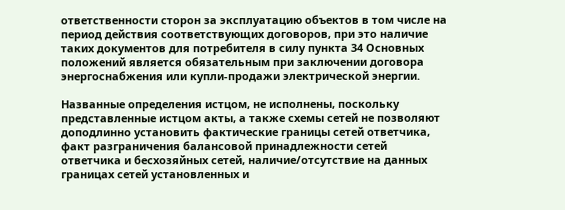ответственности сторон за эксплуатацию объектов в том числе на период действия соответствующих договоров, при это наличие таких документов для потребителя в силу пункта 34 Основных положений является обязательным при заключении договора энергоснабжения или купли-продажи электрической энергии.

Названные определения истцом, не исполнены, поскольку представленные истцом акты, а также схемы сетей не позволяют доподлинно установить фактические границы сетей ответчика, факт разграничения балансовой принадлежности сетей ответчика и бесхозяйных сетей, наличие/отсутствие на данных границах сетей установленных и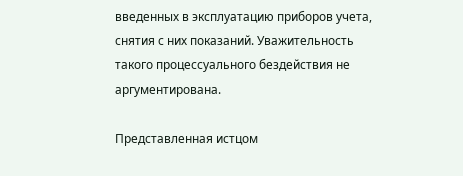введенных в эксплуатацию приборов учета, снятия с них показаний. Уважительность такого процессуального бездействия не аргументирована.

Представленная истцом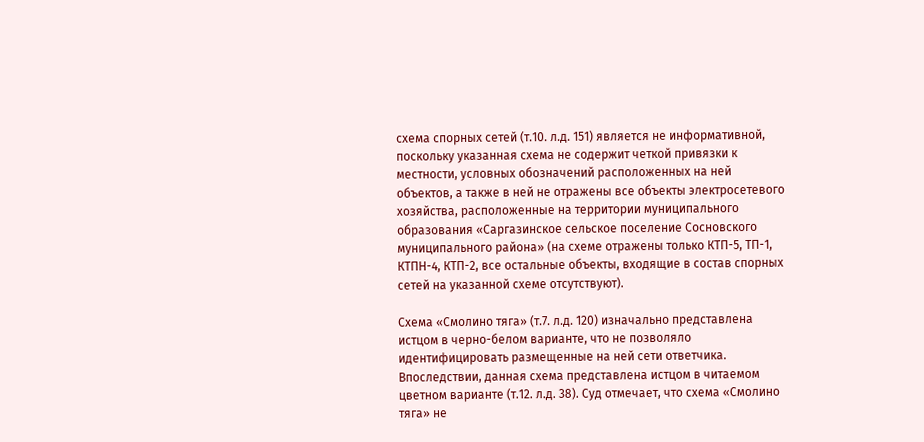схема спорных сетей (т.10. л.д. 151) является не информативной, поскольку указанная схема не содержит четкой привязки к местности, условных обозначений расположенных на ней объектов, а также в ней не отражены все объекты электросетевого хозяйства, расположенные на территории муниципального образования «Саргазинское сельское поселение Сосновского муниципального района» (на схеме отражены только КТП-5, ТП-1, КТПН-4, КТП-2, все остальные объекты, входящие в состав спорных сетей на указанной схеме отсутствуют).

Схема «Смолино тяга» (т.7. л.д. 120) изначально представлена истцом в черно-белом варианте, что не позволяло идентифицировать размещенные на ней сети ответчика. Впоследствии, данная схема представлена истцом в читаемом цветном варианте (т.12. л.д. 38). Суд отмечает, что схема «Смолино тяга» не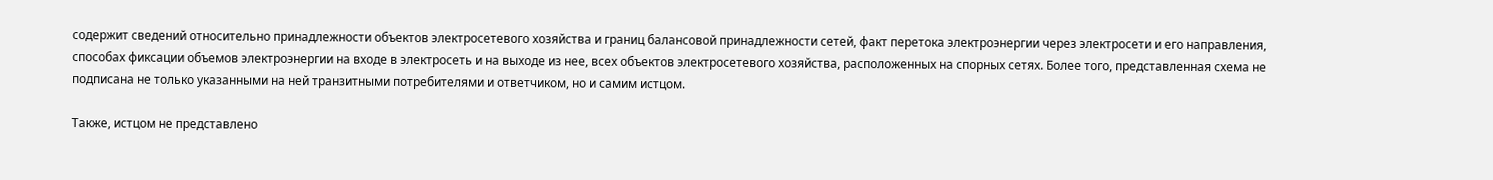содержит сведений относительно принадлежности объектов электросетевого хозяйства и границ балансовой принадлежности сетей, факт перетока электроэнергии через электросети и его направления, способах фиксации объемов электроэнергии на входе в электросеть и на выходе из нее, всех объектов электросетевого хозяйства, расположенных на спорных сетях. Более того, представленная схема не подписана не только указанными на ней транзитными потребителями и ответчиком, но и самим истцом.

Также, истцом не представлено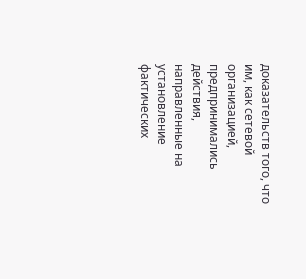доказательств того, что им, как сетевой организацией, предпринимались действия, направленные на установление фактических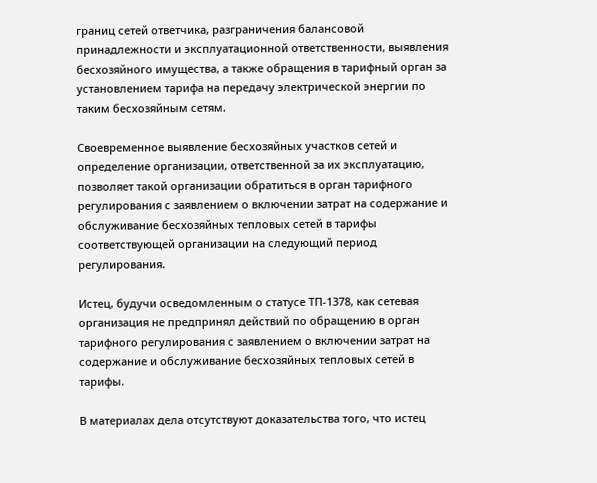границ сетей ответчика, разграничения балансовой принадлежности и эксплуатационной ответственности, выявления бесхозяйного имущества, а также обращения в тарифный орган за установлением тарифа на передачу электрической энергии по таким бесхозяйным сетям.

Своевременное выявление бесхозяйных участков сетей и определение организации, ответственной за их эксплуатацию, позволяет такой организации обратиться в орган тарифного регулирования с заявлением о включении затрат на содержание и обслуживание бесхозяйных тепловых сетей в тарифы соответствующей организации на следующий период регулирования.

Истец, будучи осведомленным о статусе ТП-1378, как сетевая организация не предпринял действий по обращению в орган тарифного регулирования с заявлением о включении затрат на содержание и обслуживание бесхозяйных тепловых сетей в тарифы.

В материалах дела отсутствуют доказательства того, что истец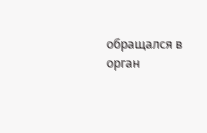обращался в орган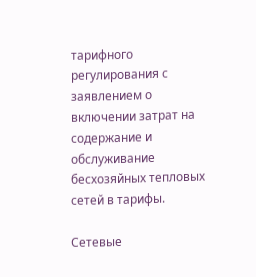тарифного регулирования с заявлением о включении затрат на содержание и обслуживание бесхозяйных тепловых сетей в тарифы.

Сетевые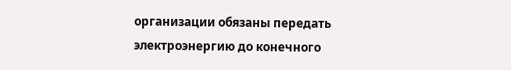организации обязаны передать электроэнергию до конечного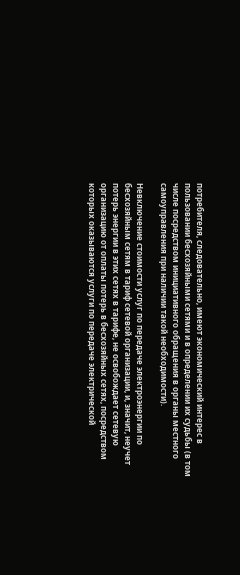потребителя, следовательно, имеют экономический интерес в пользовании бесхозяйными сетями и в определении их судьбы (в том числе посредством инициативного обращения в органы местного самоуправления при наличии такой необходимости).

Невключение стоимости услуг по передаче электроэнергии по бесхозяйным сетям в тариф сетевой организации, и, значит, неучет потерь энергии в этих сетях в тарифе, не освобождает сетевую организацию от оплаты потерь в бесхозяйных сетях, посредством которых оказываются услуги по передаче электрической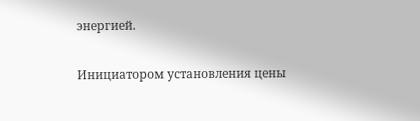энергией.

Инициатором установления цены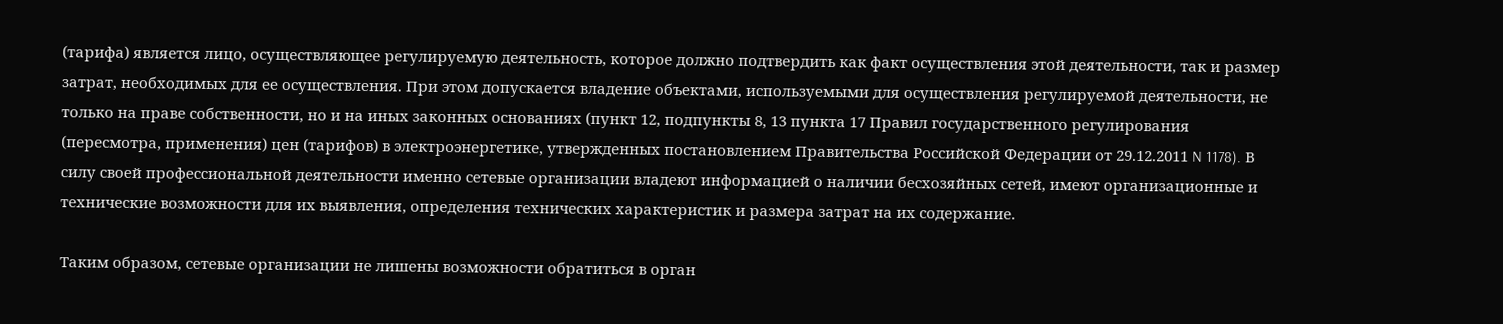(тарифа) является лицо, осуществляющее регулируемую деятельность, которое должно подтвердить как факт осуществления этой деятельности, так и размер затрат, необходимых для ее осуществления. При этом допускается владение объектами, используемыми для осуществления регулируемой деятельности, не только на праве собственности, но и на иных законных основаниях (пункт 12, подпункты 8, 13 пункта 17 Правил государственного регулирования (пересмотра, применения) цен (тарифов) в электроэнергетике, утвержденных постановлением Правительства Российской Федерации от 29.12.2011 N 1178). В силу своей профессиональной деятельности именно сетевые организации владеют информацией о наличии бесхозяйных сетей, имеют организационные и технические возможности для их выявления, определения технических характеристик и размера затрат на их содержание.

Таким образом, сетевые организации не лишены возможности обратиться в орган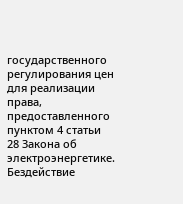государственного регулирования цен для реализации права, предоставленного пунктом 4 статьи 28 Закона об электроэнергетике. Бездействие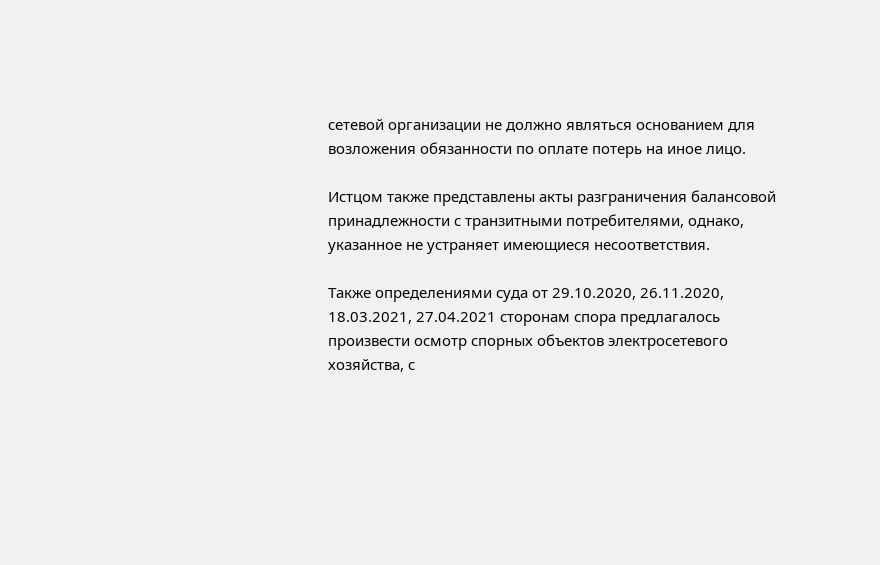сетевой организации не должно являться основанием для возложения обязанности по оплате потерь на иное лицо.

Истцом также представлены акты разграничения балансовой принадлежности с транзитными потребителями, однако, указанное не устраняет имеющиеся несоответствия.

Также определениями суда от 29.10.2020, 26.11.2020, 18.03.2021, 27.04.2021 сторонам спора предлагалось произвести осмотр спорных объектов электросетевого хозяйства, с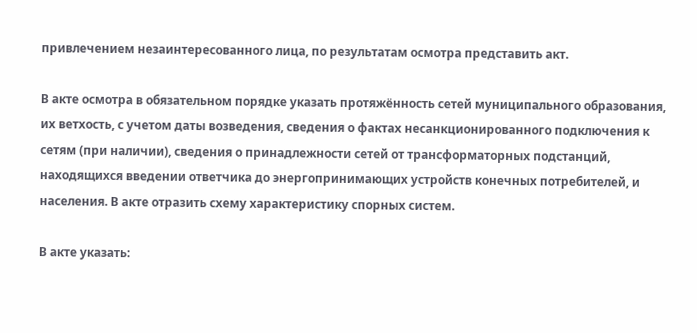привлечением незаинтересованного лица, по результатам осмотра представить акт.

В акте осмотра в обязательном порядке указать протяжённость сетей муниципального образования, их ветхость, с учетом даты возведения, сведения о фактах несанкционированного подключения к сетям (при наличии), сведения о принадлежности сетей от трансформаторных подстанций, находящихся введении ответчика до энергопринимающих устройств конечных потребителей, и населения. В акте отразить схему характеристику спорных систем.

В акте указать: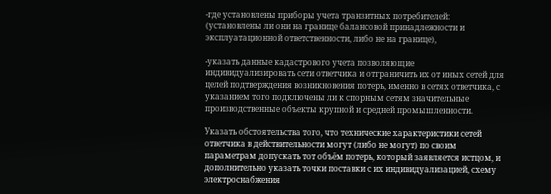-где установлены приборы учета транзитных потребителей: (установлены ли они на границе балансовой принадлежности и эксплуатационной ответственности, либо не на границе),

-указать данные кадастрового учета позволяющие индивидуализировать сети ответчика и отграничить их от иных сетей для целей подтверждения возникновения потерь, именно в сетях ответчика, с указанием того подключены ли к спорным сетям значительные производственные объекты крупной и средней промышленности.

Указать обстоятельства того, что технические характеристики сетей ответчика в действительности могут (либо не могут) по своим параметрам допускать тот объём потерь, который заявляется истцом, и дополнительно указать точки поставки с их индивидуализацией, схему электроснабжения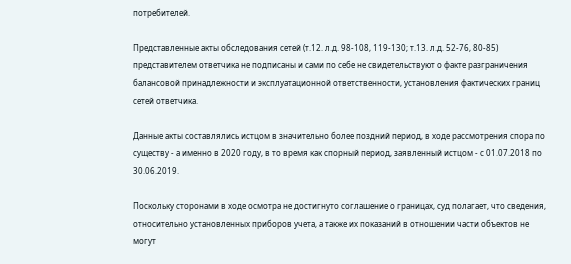потребителей.

Представленные акты обследования сетей (т.12. л.д. 98-108, 119-130; т.13. л.д. 52-76, 80-85) представителем ответчика не подписаны и сами по себе не свидетельствуют о факте разграничения балансовой принадлежности и эксплуатационной ответственности, установления фактических границ сетей ответчика.

Данные акты составлялись истцом в значительно более поздний период, в ходе рассмотрения спора по существу - а именно в 2020 году, в то время как спорный период, заявленный истцом - с 01.07.2018 по 30.06.2019.

Поскольку сторонами в ходе осмотра не достигнуто соглашение о границах, суд полагает, что сведения, относительно установленных приборов учета, а также их показаний в отношении части объектов не могут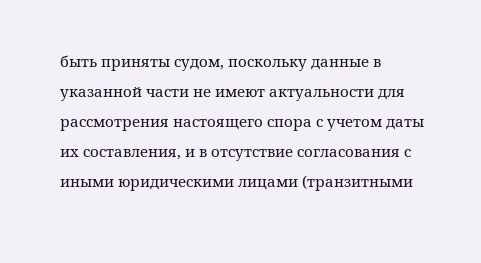быть приняты судом, поскольку данные в указанной части не имеют актуальности для рассмотрения настоящего спора с учетом даты их составления, и в отсутствие согласования с иными юридическими лицами (транзитными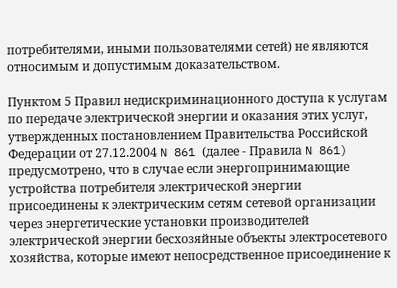потребителями, иными пользователями сетей) не являются относимым и допустимым доказательством.

Пунктом 5 Правил недискриминационного доступа к услугам по передаче электрической энергии и оказания этих услуг, утвержденных постановлением Правительства Российской Федерации от 27.12.2004 N 861 (далее - Правила N 861) предусмотрено, что в случае если энергопринимающие устройства потребителя электрической энергии присоединены к электрическим сетям сетевой организации через энергетические установки производителей электрической энергии бесхозяйные объекты электросетевого хозяйства, которые имеют непосредственное присоединение к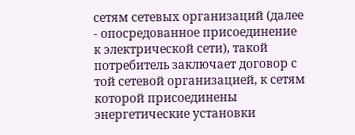сетям сетевых организаций (далее - опосредованное присоединение к электрической сети), такой потребитель заключает договор с той сетевой организацией, к сетям которой присоединены энергетические установки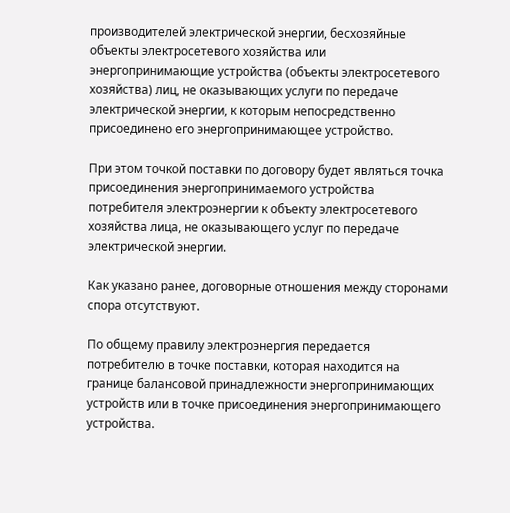производителей электрической энергии, бесхозяйные объекты электросетевого хозяйства или энергопринимающие устройства (объекты электросетевого хозяйства) лиц, не оказывающих услуги по передаче электрической энергии, к которым непосредственно присоединено его энергопринимающее устройство.

При этом точкой поставки по договору будет являться точка присоединения энергопринимаемого устройства потребителя электроэнергии к объекту электросетевого хозяйства лица, не оказывающего услуг по передаче электрической энергии.

Как указано ранее, договорные отношения между сторонами спора отсутствуют.

По общему правилу электроэнергия передается потребителю в точке поставки, которая находится на границе балансовой принадлежности энергопринимающих устройств или в точке присоединения энергопринимающего устройства.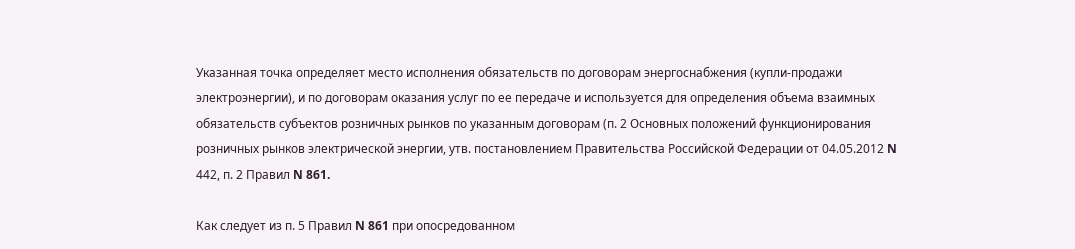Указанная точка определяет место исполнения обязательств по договорам энергоснабжения (купли-продажи электроэнергии), и по договорам оказания услуг по ее передаче и используется для определения объема взаимных обязательств субъектов розничных рынков по указанным договорам (п. 2 Основных положений функционирования розничных рынков электрической энергии, утв. постановлением Правительства Российской Федерации от 04.05.2012 N 442, п. 2 Правил N 861.

Как следует из п. 5 Правил N 861 при опосредованном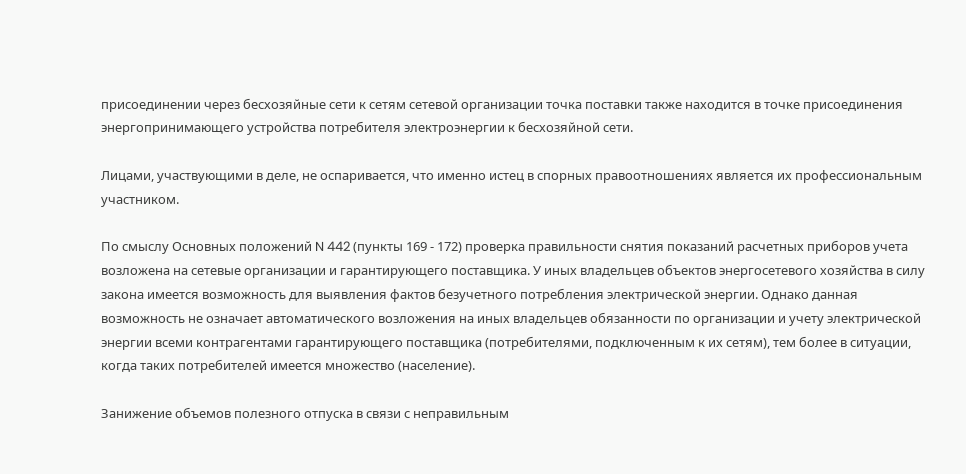присоединении через бесхозяйные сети к сетям сетевой организации точка поставки также находится в точке присоединения энергопринимающего устройства потребителя электроэнергии к бесхозяйной сети.

Лицами, участвующими в деле, не оспаривается, что именно истец в спорных правоотношениях является их профессиональным участником.

По смыслу Основных положений N 442 (пункты 169 - 172) проверка правильности снятия показаний расчетных приборов учета возложена на сетевые организации и гарантирующего поставщика. У иных владельцев объектов энергосетевого хозяйства в силу закона имеется возможность для выявления фактов безучетного потребления электрической энергии. Однако данная возможность не означает автоматического возложения на иных владельцев обязанности по организации и учету электрической энергии всеми контрагентами гарантирующего поставщика (потребителями, подключенным к их сетям), тем более в ситуации, когда таких потребителей имеется множество (население).

Занижение объемов полезного отпуска в связи с неправильным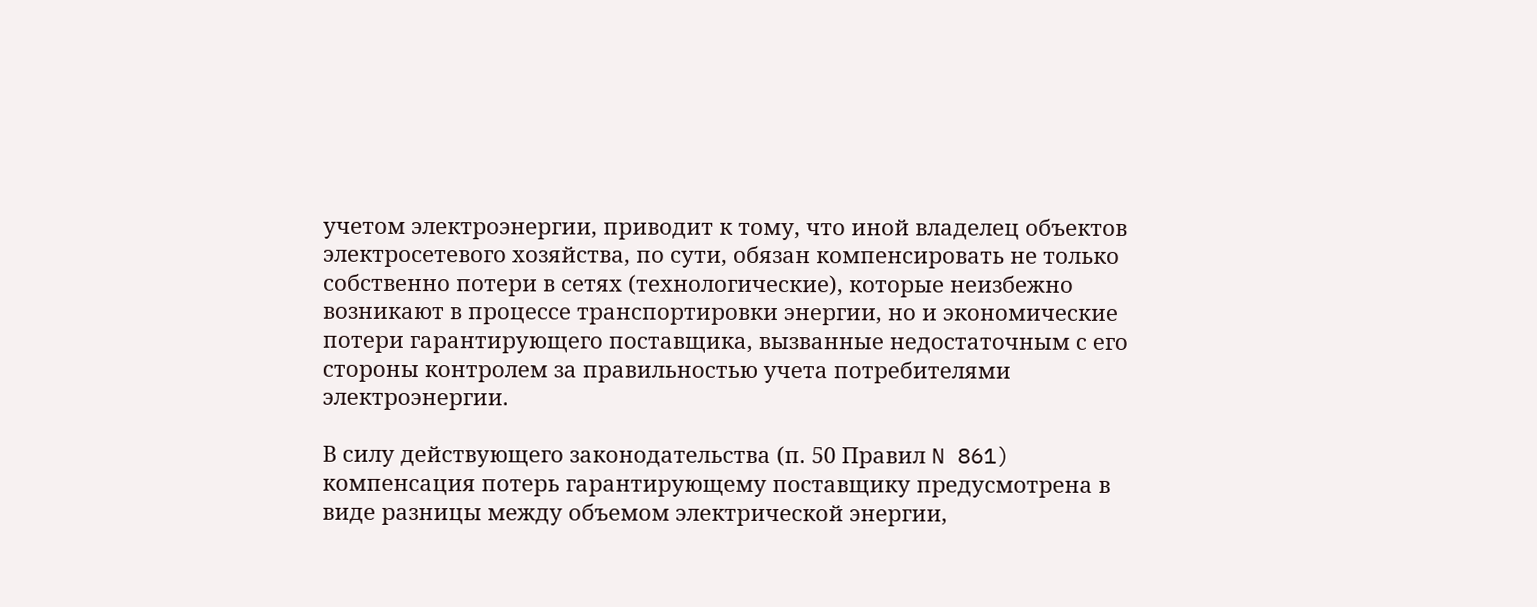учетом электроэнергии, приводит к тому, что иной владелец объектов электросетевого хозяйства, по сути, обязан компенсировать не только собственно потери в сетях (технологические), которые неизбежно возникают в процессе транспортировки энергии, но и экономические потери гарантирующего поставщика, вызванные недостаточным с его стороны контролем за правильностью учета потребителями электроэнергии.

В силу действующего законодательства (п. 50 Правил N 861) компенсация потерь гарантирующему поставщику предусмотрена в виде разницы между объемом электрической энергии,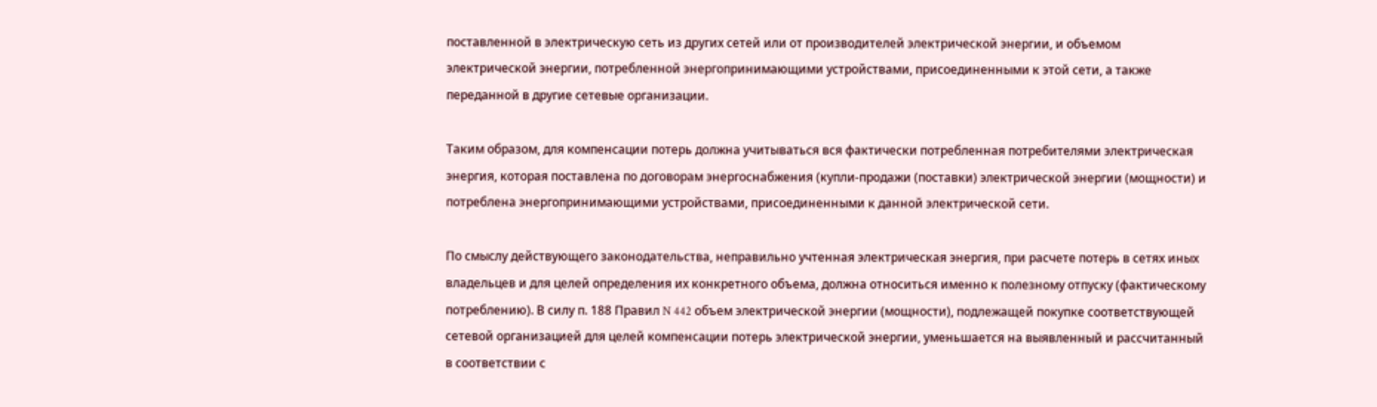поставленной в электрическую сеть из других сетей или от производителей электрической энергии, и объемом электрической энергии, потребленной энергопринимающими устройствами, присоединенными к этой сети, а также переданной в другие сетевые организации.

Таким образом, для компенсации потерь должна учитываться вся фактически потребленная потребителями электрическая энергия, которая поставлена по договорам энергоснабжения (купли-продажи (поставки) электрической энергии (мощности) и потреблена энергопринимающими устройствами, присоединенными к данной электрической сети.

По смыслу действующего законодательства, неправильно учтенная электрическая энергия, при расчете потерь в сетях иных владельцев и для целей определения их конкретного объема, должна относиться именно к полезному отпуску (фактическому потреблению). В силу п. 188 Правил N 442 объем электрической энергии (мощности), подлежащей покупке соответствующей сетевой организацией для целей компенсации потерь электрической энергии, уменьшается на выявленный и рассчитанный в соответствии с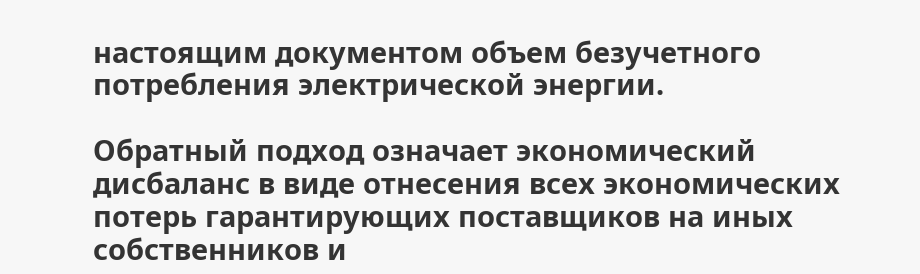настоящим документом объем безучетного потребления электрической энергии.

Обратный подход означает экономический дисбаланс в виде отнесения всех экономических потерь гарантирующих поставщиков на иных собственников и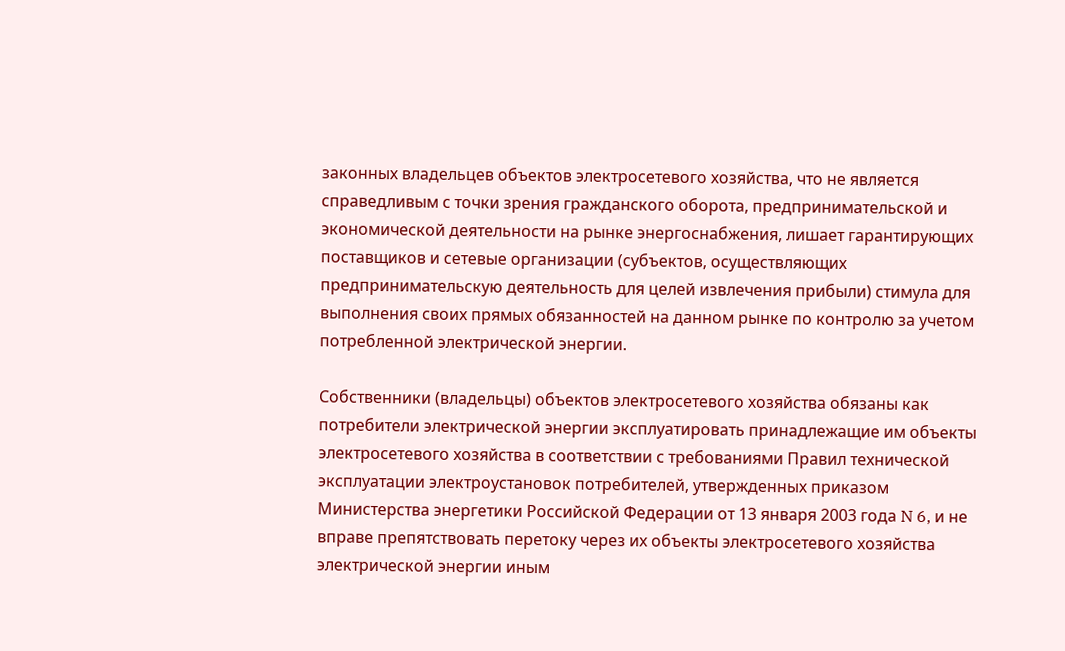законных владельцев объектов электросетевого хозяйства, что не является справедливым с точки зрения гражданского оборота, предпринимательской и экономической деятельности на рынке энергоснабжения, лишает гарантирующих поставщиков и сетевые организации (субъектов, осуществляющих предпринимательскую деятельность для целей извлечения прибыли) стимула для выполнения своих прямых обязанностей на данном рынке по контролю за учетом потребленной электрической энергии.

Собственники (владельцы) объектов электросетевого хозяйства обязаны как потребители электрической энергии эксплуатировать принадлежащие им объекты электросетевого хозяйства в соответствии с требованиями Правил технической эксплуатации электроустановок потребителей, утвержденных приказом Министерства энергетики Российской Федерации от 13 января 2003 года N 6, и не вправе препятствовать перетоку через их объекты электросетевого хозяйства электрической энергии иным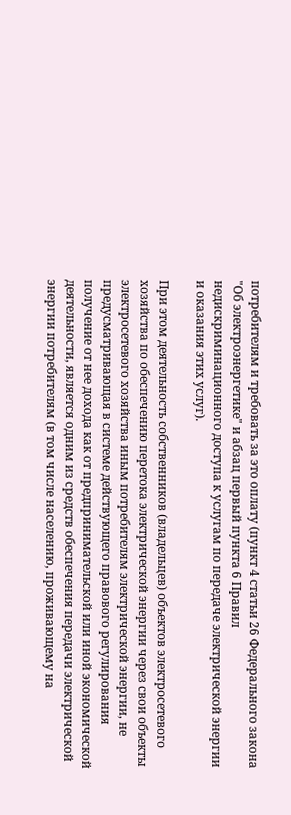потребителям и требовать за это оплату (пункт 4 статьи 26 Федерального закона "Об электроэнергетике" и абзац первый пункта 6 Правил недискриминационного доступа к услугам по передаче электрической энергии и оказания этих услуг).

При этом деятельность собственников (владельцев) объектов электросетевого хозяйства по обеспечению перетока электрической энергии через свои объекты электросетевого хозяйства иным потребителям электрической энергии, не предусматривающая в системе действующего правового регулирования получение от нее дохода как от предпринимательской или иной экономической деятельности, является одним из средств обеспечения передачи электрической энергии потребителям (в том числе населению, проживающему на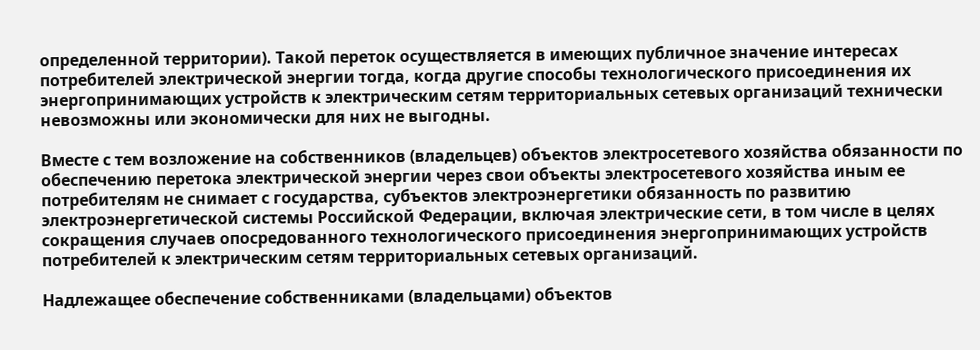определенной территории). Такой переток осуществляется в имеющих публичное значение интересах потребителей электрической энергии тогда, когда другие способы технологического присоединения их энергопринимающих устройств к электрическим сетям территориальных сетевых организаций технически невозможны или экономически для них не выгодны.

Вместе с тем возложение на собственников (владельцев) объектов электросетевого хозяйства обязанности по обеспечению перетока электрической энергии через свои объекты электросетевого хозяйства иным ее потребителям не снимает с государства, субъектов электроэнергетики обязанность по развитию электроэнергетической системы Российской Федерации, включая электрические сети, в том числе в целях сокращения случаев опосредованного технологического присоединения энергопринимающих устройств потребителей к электрическим сетям территориальных сетевых организаций.

Надлежащее обеспечение собственниками (владельцами) объектов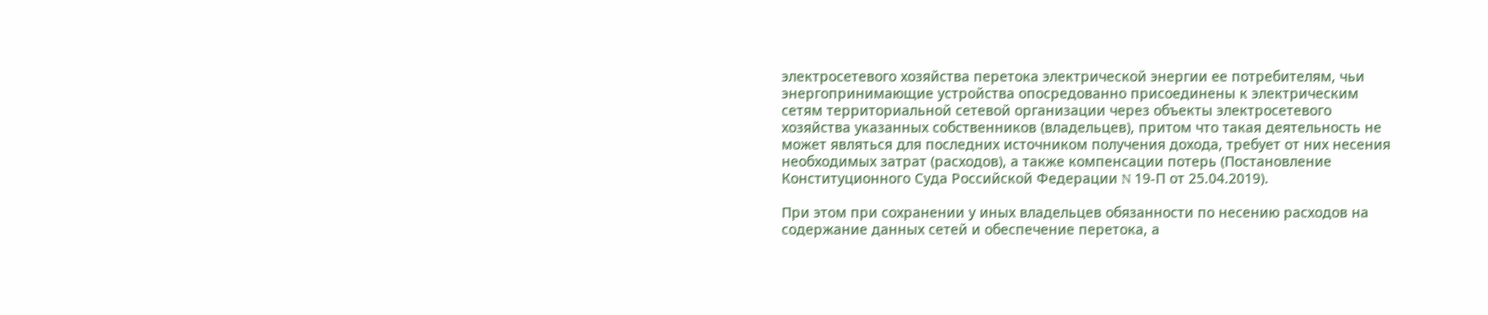электросетевого хозяйства перетока электрической энергии ее потребителям, чьи энергопринимающие устройства опосредованно присоединены к электрическим сетям территориальной сетевой организации через объекты электросетевого хозяйства указанных собственников (владельцев), притом что такая деятельность не может являться для последних источником получения дохода, требует от них несения необходимых затрат (расходов), а также компенсации потерь (Постановление Конституционного Суда Российской Федерации N 19-П от 25.04.2019).

При этом при сохранении у иных владельцев обязанности по несению расходов на содержание данных сетей и обеспечение перетока, а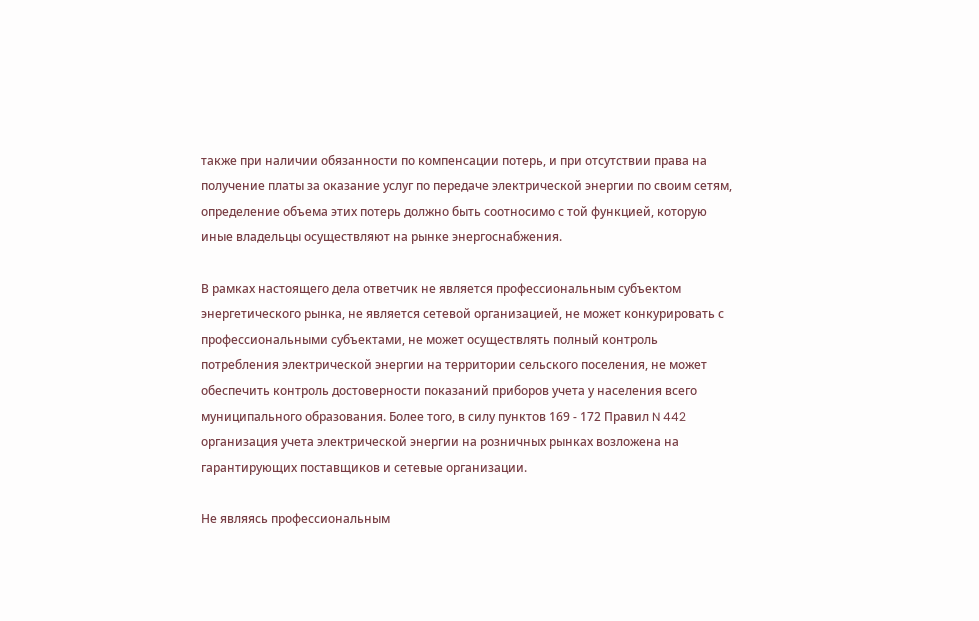также при наличии обязанности по компенсации потерь, и при отсутствии права на получение платы за оказание услуг по передаче электрической энергии по своим сетям, определение объема этих потерь должно быть соотносимо с той функцией, которую иные владельцы осуществляют на рынке энергоснабжения.

В рамках настоящего дела ответчик не является профессиональным субъектом энергетического рынка, не является сетевой организацией, не может конкурировать с профессиональными субъектами, не может осуществлять полный контроль потребления электрической энергии на территории сельского поселения, не может обеспечить контроль достоверности показаний приборов учета у населения всего муниципального образования. Более того, в силу пунктов 169 - 172 Правил N 442 организация учета электрической энергии на розничных рынках возложена на гарантирующих поставщиков и сетевые организации.

Не являясь профессиональным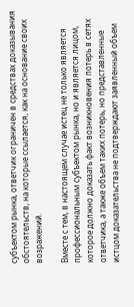субъектом рынка, ответчик ограничен в средствах доказывания обстоятельств, на которые ссылается, как на основание своих возражений.

Вместе с тем, в настоящем случае истец не только является профессиональным субъектом рынка, но и является лицом, которое должно доказать факт возникновения потерь в сетях ответчика, а также объем таких потерь, но представленные истцом доказательства не подтверждают заявленный объем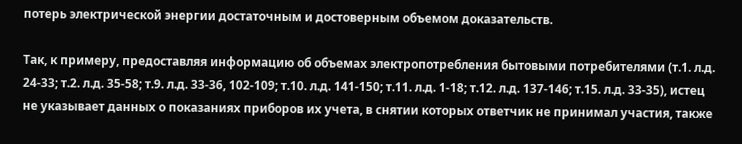потерь электрической энергии достаточным и достоверным объемом доказательств.

Так, к примеру, предоставляя информацию об объемах электропотребления бытовыми потребителями (т.1. л.д. 24-33; т.2. л.д. 35-58; т.9. л.д. 33-36, 102-109; т.10. л.д. 141-150; т.11. л.д. 1-18; т.12. л.д. 137-146; т.15. л.д. 33-35), истец не указывает данных о показаниях приборов их учета, в снятии которых ответчик не принимал участия, также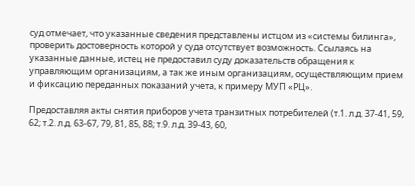суд отмечает, что указанные сведения представлены истцом из «системы билинга», проверить достоверность которой у суда отсутствует возможность. Ссылаясь на указанные данные, истец не предоставил суду доказательств обращения к управляющим организациям, а так же иным организациям, осуществляющим прием и фиксацию переданных показаний учета, к примеру МУП «РЦ».

Предоставляя акты снятия приборов учета транзитных потребителей (т.1. л.д. 37-41, 59, 62; т.2. л.д. 63-67, 79, 81, 85, 88; т.9. л.д. 39-43, 60,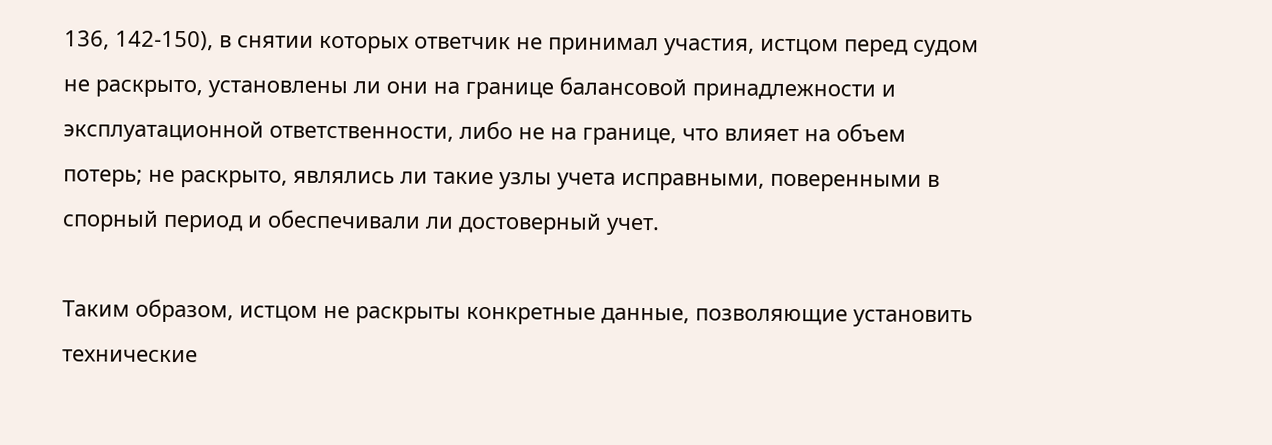136, 142-150), в снятии которых ответчик не принимал участия, истцом перед судом не раскрыто, установлены ли они на границе балансовой принадлежности и эксплуатационной ответственности, либо не на границе, что влияет на объем потерь; не раскрыто, являлись ли такие узлы учета исправными, поверенными в спорный период и обеспечивали ли достоверный учет.

Таким образом, истцом не раскрыты конкретные данные, позволяющие установить технические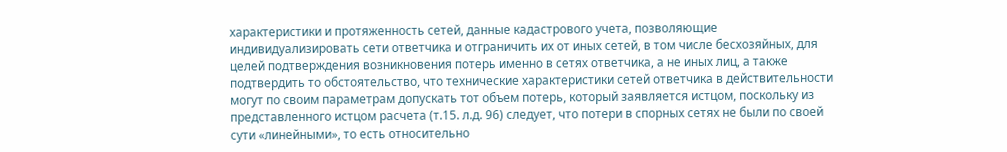характеристики и протяженность сетей, данные кадастрового учета, позволяющие индивидуализировать сети ответчика и отграничить их от иных сетей, в том числе бесхозяйных, для целей подтверждения возникновения потерь именно в сетях ответчика, а не иных лиц, а также подтвердить то обстоятельство, что технические характеристики сетей ответчика в действительности могут по своим параметрам допускать тот объем потерь, который заявляется истцом, поскольку из представленного истцом расчета (т.15. л.д. 96) следует, что потери в спорных сетях не были по своей сути «линейными», то есть относительно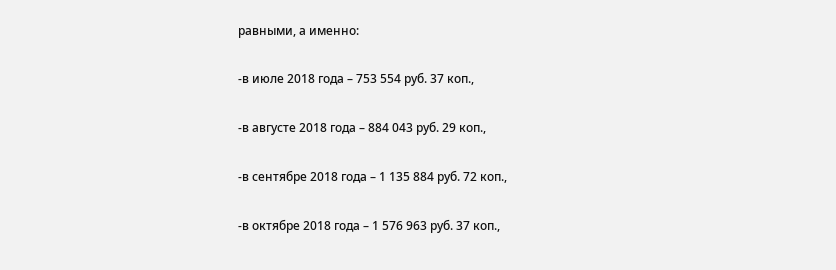равными, а именно:

-в июле 2018 года – 753 554 руб. 37 коп.,

-в августе 2018 года – 884 043 руб. 29 коп.,

-в сентябре 2018 года – 1 135 884 руб. 72 коп.,

-в октябре 2018 года – 1 576 963 руб. 37 коп.,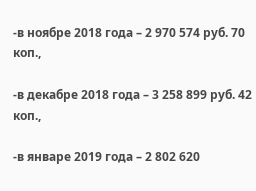-в ноябре 2018 года – 2 970 574 руб. 70 коп.,

-в декабре 2018 года – 3 258 899 руб. 42 коп.,

-в январе 2019 года – 2 802 620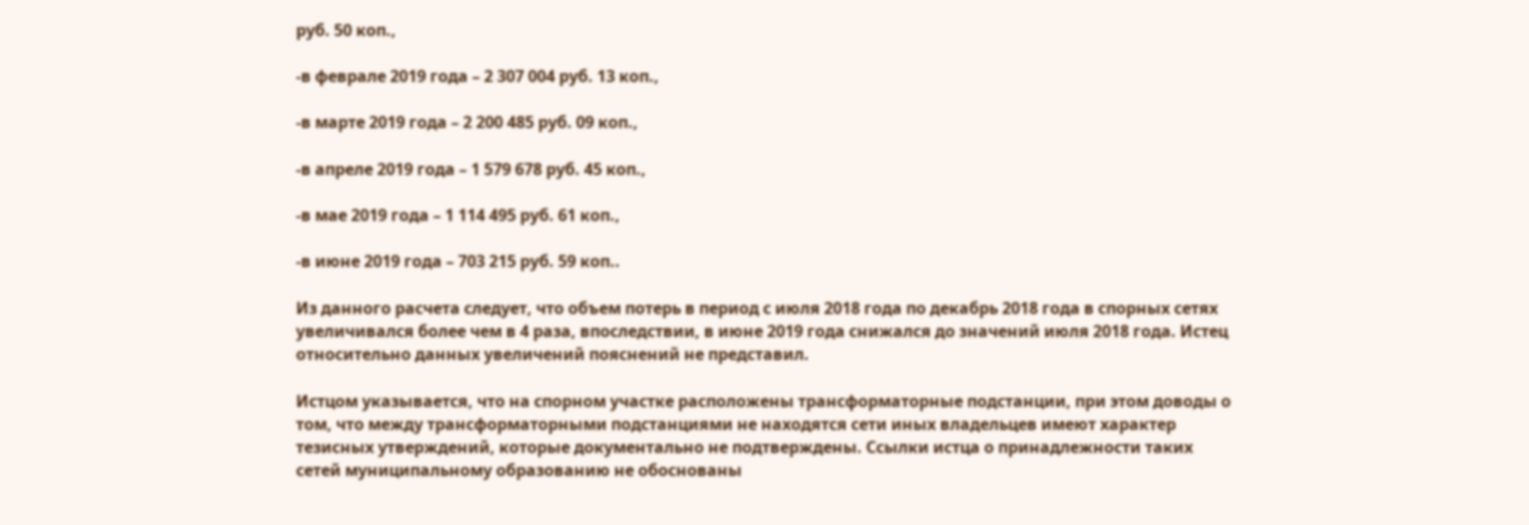руб. 50 коп.,

-в феврале 2019 года – 2 307 004 руб. 13 коп.,

-в марте 2019 года – 2 200 485 руб. 09 коп.,

-в апреле 2019 года – 1 579 678 руб. 45 коп.,

-в мае 2019 года – 1 114 495 руб. 61 коп.,

-в июне 2019 года – 703 215 руб. 59 коп..

Из данного расчета следует, что объем потерь в период с июля 2018 года по декабрь 2018 года в спорных сетях увеличивался более чем в 4 раза, впоследствии, в июне 2019 года снижался до значений июля 2018 года. Истец относительно данных увеличений пояснений не представил.

Истцом указывается, что на спорном участке расположены трансформаторные подстанции, при этом доводы о том, что между трансформаторными подстанциями не находятся сети иных владельцев имеют характер тезисных утверждений, которые документально не подтверждены. Ссылки истца о принадлежности таких сетей муниципальному образованию не обоснованы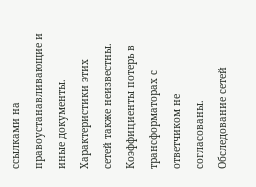ссылками на правоустанавливающие и иные документы. Характеристики этих сетей также неизвестны. Коэффициенты потерь в трансформаторах с ответчиком не согласованы. Обследование сетей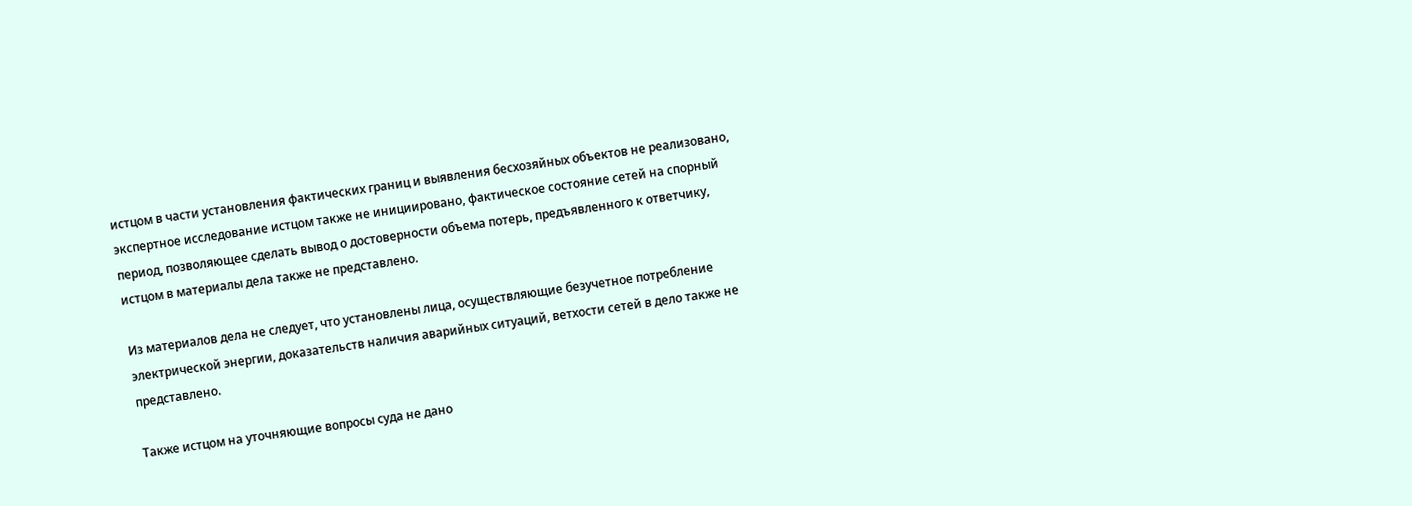истцом в части установления фактических границ и выявления бесхозяйных объектов не реализовано, экспертное исследование истцом также не инициировано, фактическое состояние сетей на спорный период, позволяющее сделать вывод о достоверности объема потерь, предъявленного к ответчику, истцом в материалы дела также не представлено.

Из материалов дела не следует, что установлены лица, осуществляющие безучетное потребление электрической энергии, доказательств наличия аварийных ситуаций, ветхости сетей в дело также не представлено.

Также истцом на уточняющие вопросы суда не дано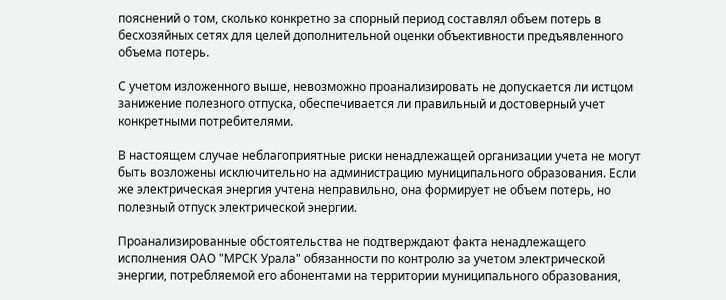пояснений о том, сколько конкретно за спорный период составлял объем потерь в бесхозяйных сетях для целей дополнительной оценки объективности предъявленного объема потерь.

С учетом изложенного выше, невозможно проанализировать не допускается ли истцом занижение полезного отпуска, обеспечивается ли правильный и достоверный учет конкретными потребителями.

В настоящем случае неблагоприятные риски ненадлежащей организации учета не могут быть возложены исключительно на администрацию муниципального образования. Если же электрическая энергия учтена неправильно, она формирует не объем потерь, но полезный отпуск электрической энергии.

Проанализированные обстоятельства не подтверждают факта ненадлежащего исполнения ОАО "МРСК Урала" обязанности по контролю за учетом электрической энергии, потребляемой его абонентами на территории муниципального образования,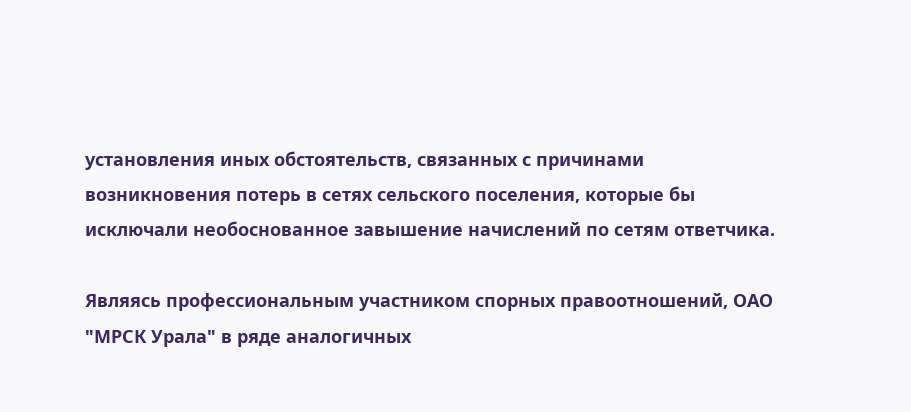установления иных обстоятельств, связанных с причинами возникновения потерь в сетях сельского поселения, которые бы исключали необоснованное завышение начислений по сетям ответчика.

Являясь профессиональным участником спорных правоотношений, ОАО "МРСК Урала" в ряде аналогичных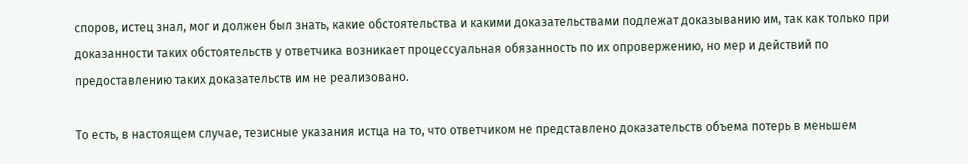споров, истец знал, мог и должен был знать, какие обстоятельства и какими доказательствами подлежат доказыванию им, так как только при доказанности таких обстоятельств у ответчика возникает процессуальная обязанность по их опровержению, но мер и действий по предоставлению таких доказательств им не реализовано.

То есть, в настоящем случае, тезисные указания истца на то, что ответчиком не представлено доказательств объема потерь в меньшем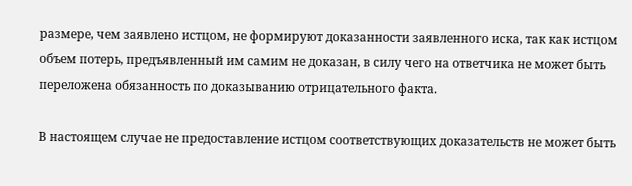размере, чем заявлено истцом, не формируют доказанности заявленного иска, так как истцом объем потерь, предъявленный им самим не доказан, в силу чего на ответчика не может быть переложена обязанность по доказыванию отрицательного факта.

В настоящем случае не предоставление истцом соответствующих доказательств не может быть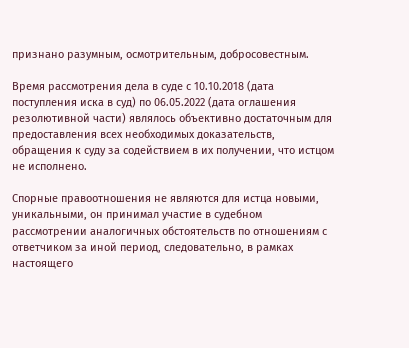признано разумным, осмотрительным, добросовестным.

Время рассмотрения дела в суде с 10.10.2018 (дата поступления иска в суд) по 06.05.2022 (дата оглашения резолютивной части) являлось объективно достаточным для предоставления всех необходимых доказательств, обращения к суду за содействием в их получении, что истцом не исполнено.

Спорные правоотношения не являются для истца новыми, уникальными, он принимал участие в судебном рассмотрении аналогичных обстоятельств по отношениям с ответчиком за иной период, следовательно, в рамках настоящего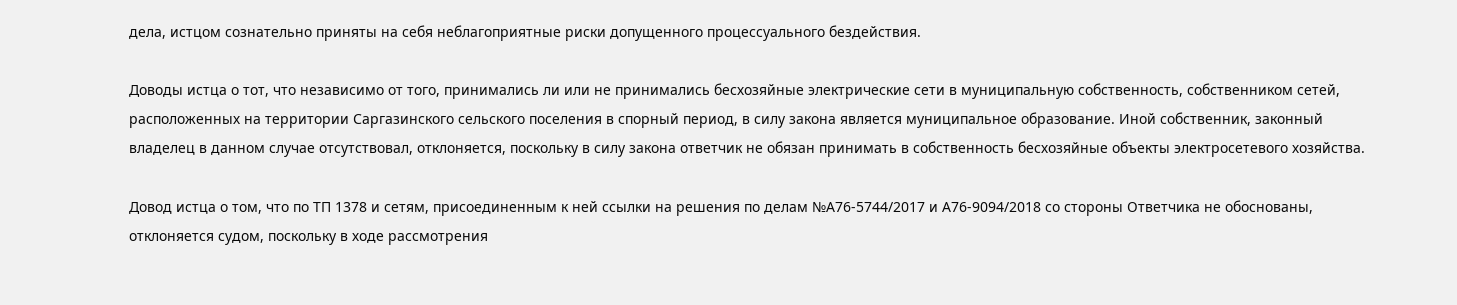дела, истцом сознательно приняты на себя неблагоприятные риски допущенного процессуального бездействия.

Доводы истца о тот, что независимо от того, принимались ли или не принимались бесхозяйные электрические сети в муниципальную собственность, собственником сетей, расположенных на территории Саргазинского сельского поселения в спорный период, в силу закона является муниципальное образование. Иной собственник, законный владелец в данном случае отсутствовал, отклоняется, поскольку в силу закона ответчик не обязан принимать в собственность бесхозяйные объекты электросетевого хозяйства.

Довод истца о том, что по ТП 1378 и сетям, присоединенным к ней ссылки на решения по делам №А76-5744/2017 и А76-9094/2018 со стороны Ответчика не обоснованы, отклоняется судом, поскольку в ходе рассмотрения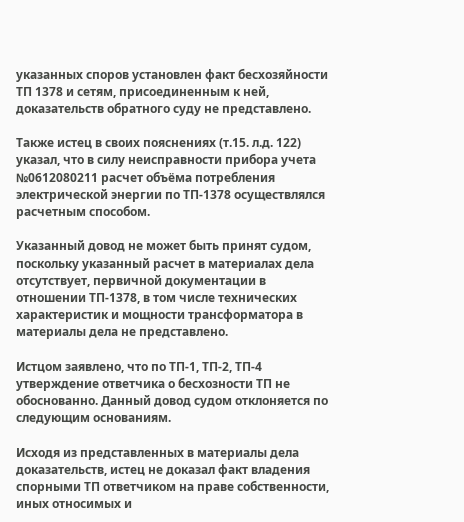указанных споров установлен факт бесхозяйности ТП 1378 и сетям, присоединенным к ней, доказательств обратного суду не представлено.

Также истец в своих пояснениях (т.15. л.д. 122) указал, что в силу неисправности прибора учета №0612080211 расчет объёма потребления электрической энергии по ТП-1378 осуществлялся расчетным способом.

Указанный довод не может быть принят судом, поскольку указанный расчет в материалах дела отсутствует, первичной документации в отношении ТП-1378, в том числе технических характеристик и мощности трансформатора в материалы дела не представлено.

Истцом заявлено, что по ТП-1, ТП-2, ТП-4 утверждение ответчика о бесхозности ТП не обоснованно. Данный довод судом отклоняется по следующим основаниям.

Исходя из представленных в материалы дела доказательств, истец не доказал факт владения спорными ТП ответчиком на праве собственности, иных относимых и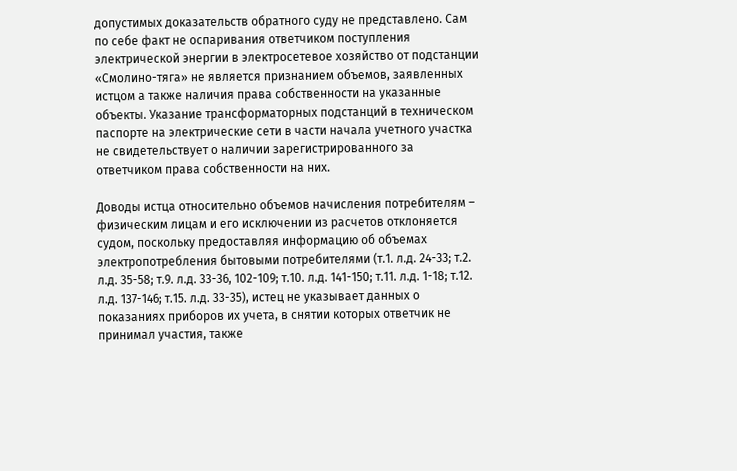допустимых доказательств обратного суду не представлено. Сам по себе факт не оспаривания ответчиком поступления электрической энергии в электросетевое хозяйство от подстанции «Смолино-тяга» не является признанием объемов, заявленных истцом а также наличия права собственности на указанные объекты. Указание трансформаторных подстанций в техническом паспорте на электрические сети в части начала учетного участка не свидетельствует о наличии зарегистрированного за ответчиком права собственности на них.

Доводы истца относительно объемов начисления потребителям – физическим лицам и его исключении из расчетов отклоняется судом, поскольку предоставляя информацию об объемах электропотребления бытовыми потребителями (т.1. л.д. 24-33; т.2. л.д. 35-58; т.9. л.д. 33-36, 102-109; т.10. л.д. 141-150; т.11. л.д. 1-18; т.12. л.д. 137-146; т.15. л.д. 33-35), истец не указывает данных о показаниях приборов их учета, в снятии которых ответчик не принимал участия, также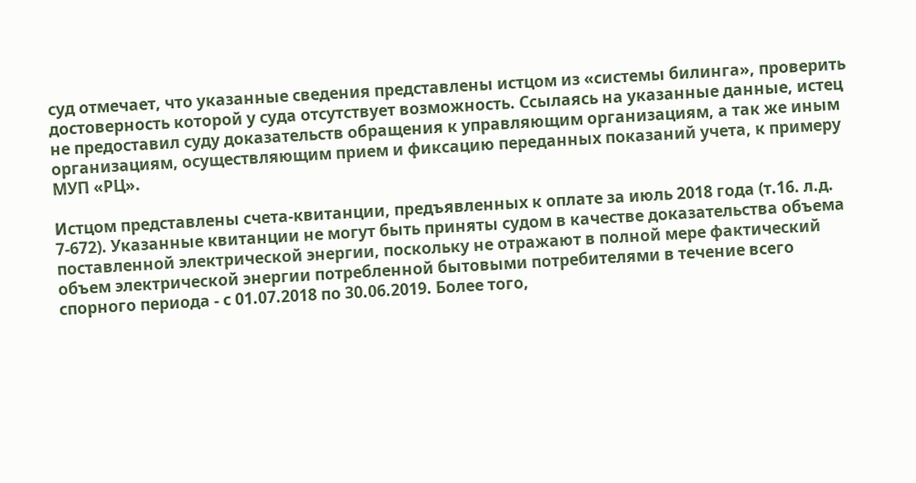суд отмечает, что указанные сведения представлены истцом из «системы билинга», проверить достоверность которой у суда отсутствует возможность. Ссылаясь на указанные данные, истец не предоставил суду доказательств обращения к управляющим организациям, а так же иным организациям, осуществляющим прием и фиксацию переданных показаний учета, к примеру МУП «РЦ».

Истцом представлены счета-квитанции, предъявленных к оплате за июль 2018 года (т.16. л.д. 7-672). Указанные квитанции не могут быть приняты судом в качестве доказательства объема поставленной электрической энергии, поскольку не отражают в полной мере фактический объем электрической энергии потребленной бытовыми потребителями в течение всего спорного периода - с 01.07.2018 по 30.06.2019. Более того,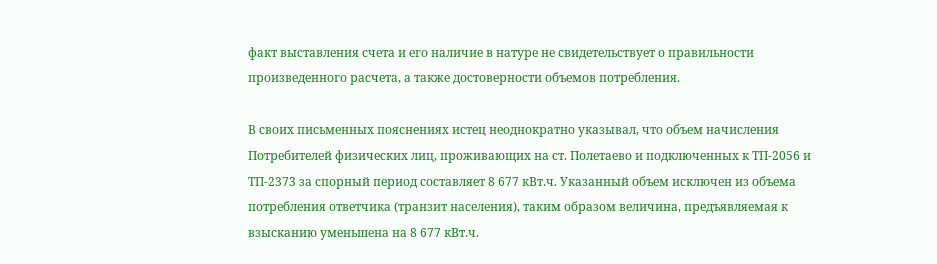факт выставления счета и его наличие в натуре не свидетельствует о правильности произведенного расчета, а также достоверности объемов потребления.

В своих письменных пояснениях истец неоднократно указывал, что объем начисления Потребителей физических лиц, проживающих на ст. Полетаево и подключенных к ТП-2056 и ТП-2373 за спорный период составляет 8 677 кВт.ч. Указанный объем исключен из объема потребления ответчика (транзит населения), таким образом величина, предъявляемая к взысканию уменьшена на 8 677 кВт.ч.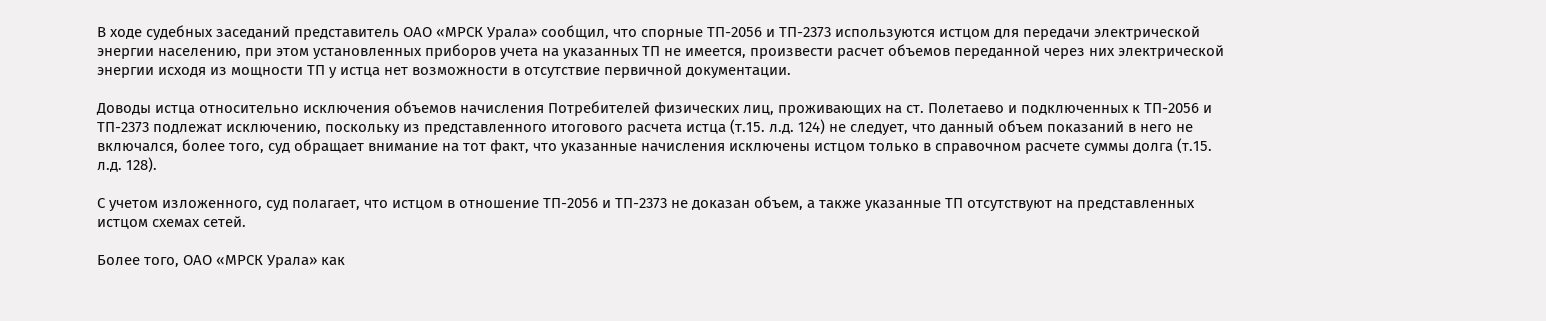В ходе судебных заседаний представитель ОАО «МРСК Урала» сообщил, что спорные ТП-2056 и ТП-2373 используются истцом для передачи электрической энергии населению, при этом установленных приборов учета на указанных ТП не имеется, произвести расчет объемов переданной через них электрической энергии исходя из мощности ТП у истца нет возможности в отсутствие первичной документации.

Доводы истца относительно исключения объемов начисления Потребителей физических лиц, проживающих на ст. Полетаево и подключенных к ТП-2056 и ТП-2373 подлежат исключению, поскольку из представленного итогового расчета истца (т.15. л.д. 124) не следует, что данный объем показаний в него не включался, более того, суд обращает внимание на тот факт, что указанные начисления исключены истцом только в справочном расчете суммы долга (т.15. л.д. 128).

С учетом изложенного, суд полагает, что истцом в отношение ТП-2056 и ТП-2373 не доказан объем, а также указанные ТП отсутствуют на представленных истцом схемах сетей.

Более того, ОАО «МРСК Урала» как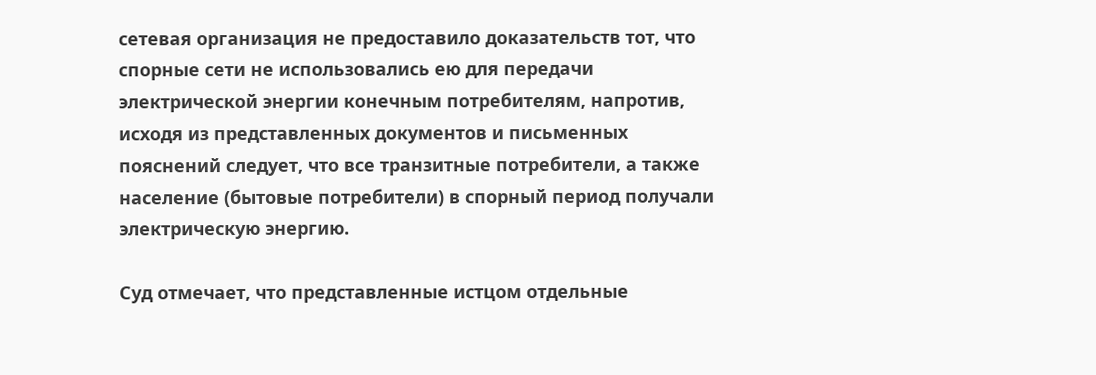сетевая организация не предоставило доказательств тот, что спорные сети не использовались ею для передачи электрической энергии конечным потребителям, напротив, исходя из представленных документов и письменных пояснений следует, что все транзитные потребители, а также население (бытовые потребители) в спорный период получали электрическую энергию.

Суд отмечает, что представленные истцом отдельные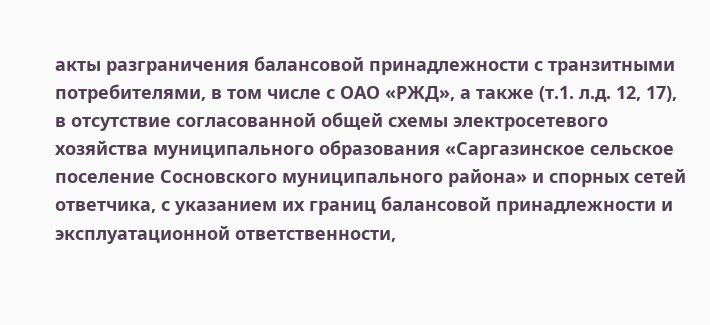акты разграничения балансовой принадлежности с транзитными потребителями, в том числе с ОАО «РЖД», а также (т.1. л.д. 12, 17), в отсутствие согласованной общей схемы электросетевого хозяйства муниципального образования «Саргазинское сельское поселение Сосновского муниципального района» и спорных сетей ответчика, с указанием их границ балансовой принадлежности и эксплуатационной ответственности,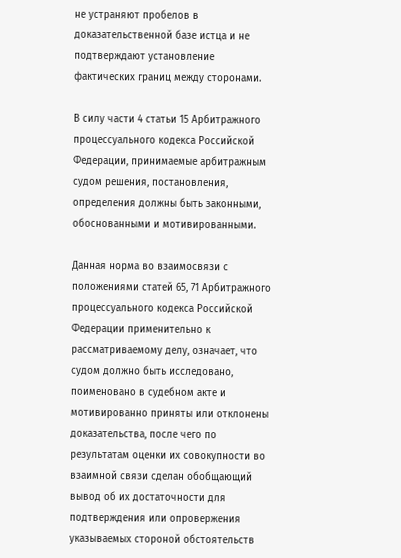не устраняют пробелов в доказательственной базе истца и не подтверждают установление фактических границ между сторонами.

В силу части 4 статьи 15 Арбитражного процессуального кодекса Российской Федерации, принимаемые арбитражным судом решения, постановления, определения должны быть законными, обоснованными и мотивированными.

Данная норма во взаимосвязи с положениями статей 65, 71 Арбитражного процессуального кодекса Российской Федерации применительно к рассматриваемому делу, означает, что судом должно быть исследовано, поименовано в судебном акте и мотивированно приняты или отклонены доказательства, после чего по результатам оценки их совокупности во взаимной связи сделан обобщающий вывод об их достаточности для подтверждения или опровержения указываемых стороной обстоятельств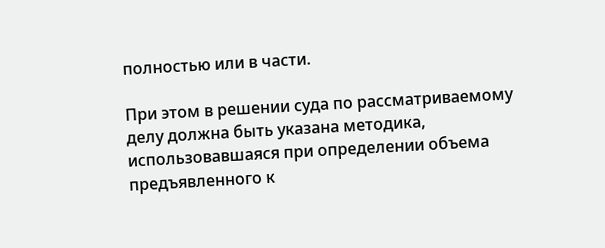полностью или в части.

При этом в решении суда по рассматриваемому делу должна быть указана методика, использовавшаяся при определении объема предъявленного к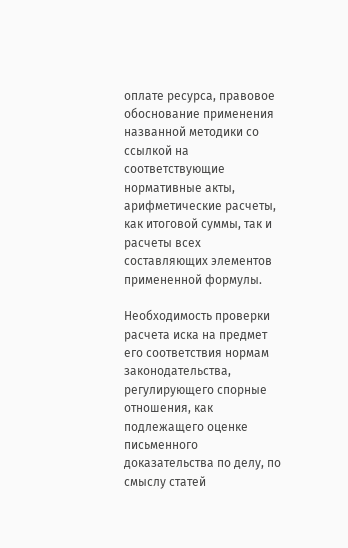оплате ресурса, правовое обоснование применения названной методики со ссылкой на соответствующие нормативные акты, арифметические расчеты, как итоговой суммы, так и расчеты всех составляющих элементов примененной формулы.

Необходимость проверки расчета иска на предмет его соответствия нормам законодательства, регулирующего спорные отношения, как подлежащего оценке письменного доказательства по делу, по смыслу статей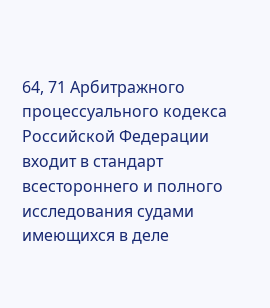64, 71 Арбитражного процессуального кодекса Российской Федерации входит в стандарт всестороннего и полного исследования судами имеющихся в деле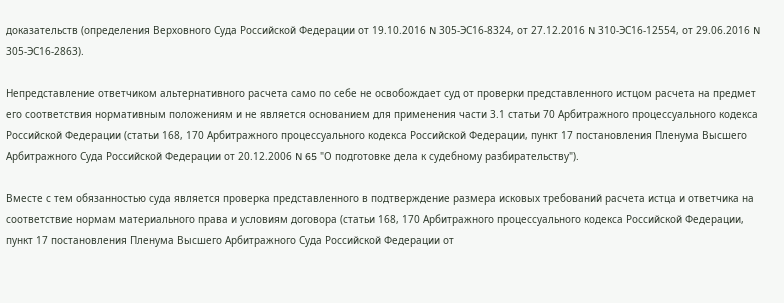доказательств (определения Верховного Суда Российской Федерации от 19.10.2016 N 305-ЭС16-8324, от 27.12.2016 N 310-ЭС16-12554, от 29.06.2016 N 305-ЭС16-2863).

Непредставление ответчиком альтернативного расчета само по себе не освобождает суд от проверки представленного истцом расчета на предмет его соответствия нормативным положениям и не является основанием для применения части 3.1 статьи 70 Арбитражного процессуального кодекса Российской Федерации (статьи 168, 170 Арбитражного процессуального кодекса Российской Федерации, пункт 17 постановления Пленума Высшего Арбитражного Суда Российской Федерации от 20.12.2006 N 65 "О подготовке дела к судебному разбирательству").

Вместе с тем обязанностью суда является проверка представленного в подтверждение размера исковых требований расчета истца и ответчика на соответствие нормам материального права и условиям договора (статьи 168, 170 Арбитражного процессуального кодекса Российской Федерации, пункт 17 постановления Пленума Высшего Арбитражного Суда Российской Федерации от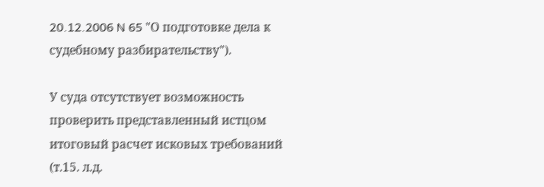20.12.2006 N 65 "О подготовке дела к судебному разбирательству").

У суда отсутствует возможность проверить представленный истцом итоговый расчет исковых требований (т.15. л.д.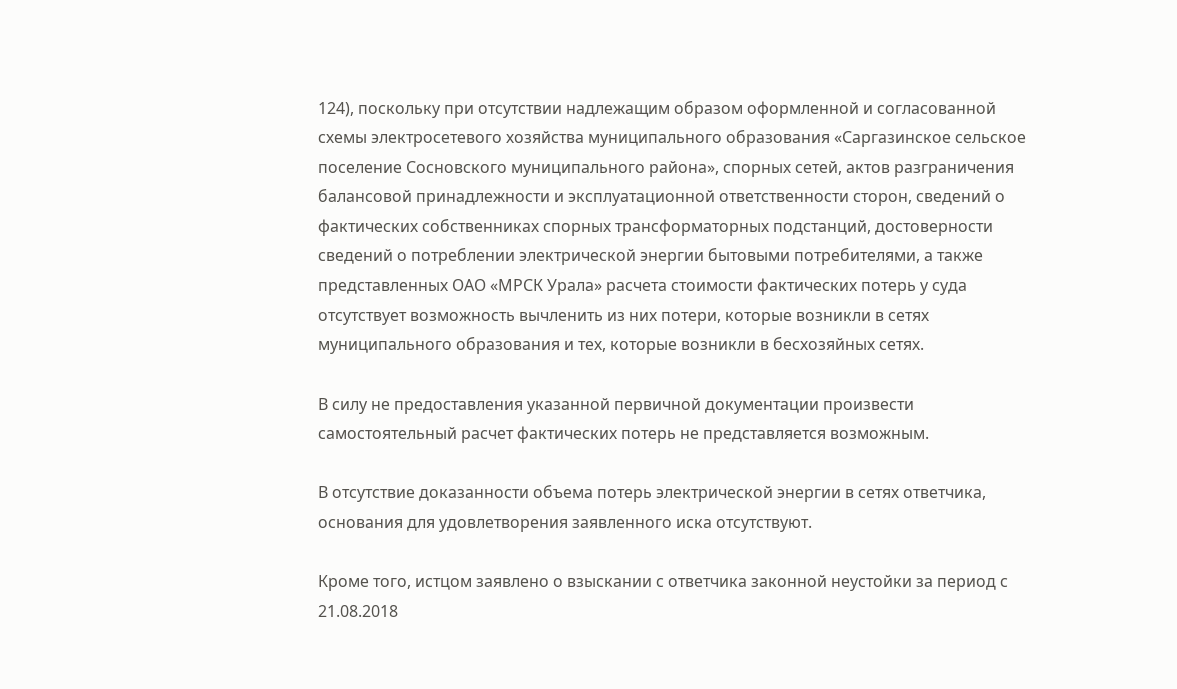124), поскольку при отсутствии надлежащим образом оформленной и согласованной схемы электросетевого хозяйства муниципального образования «Саргазинское сельское поселение Сосновского муниципального района», спорных сетей, актов разграничения балансовой принадлежности и эксплуатационной ответственности сторон, сведений о фактических собственниках спорных трансформаторных подстанций, достоверности сведений о потреблении электрической энергии бытовыми потребителями, а также представленных ОАО «МРСК Урала» расчета стоимости фактических потерь у суда отсутствует возможность вычленить из них потери, которые возникли в сетях муниципального образования и тех, которые возникли в бесхозяйных сетях.

В силу не предоставления указанной первичной документации произвести самостоятельный расчет фактических потерь не представляется возможным.

В отсутствие доказанности объема потерь электрической энергии в сетях ответчика, основания для удовлетворения заявленного иска отсутствуют.

Кроме того, истцом заявлено о взыскании с ответчика законной неустойки за период с 21.08.2018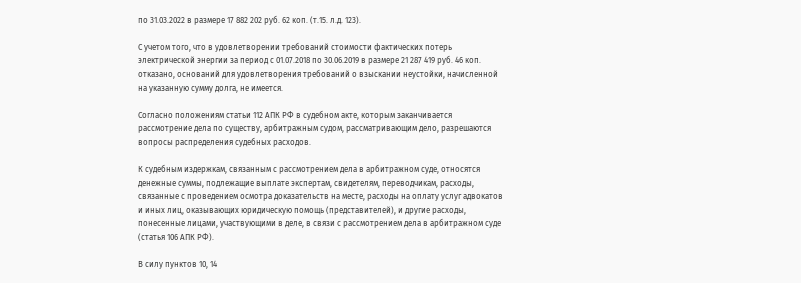по 31.03.2022 в размере 17 882 202 руб. 62 коп. (т.15. л.д. 123).

С учетом того, что в удовлетворении требований стоимости фактических потерь электрической энергии за период с 01.07.2018 по 30.06.2019 в размере 21 287 419 руб. 46 коп. отказано, оснований для удовлетворения требований о взыскании неустойки, начисленной на указанную сумму долга, не имеется.

Согласно положениям статьи 112 АПК РФ в судебном акте, которым заканчивается рассмотрение дела по существу, арбитражным судом, рассматривающим дело, разрешаются вопросы распределения судебных расходов.

К судебным издержкам, связанным с рассмотрением дела в арбитражном суде, относятся денежные суммы, подлежащие выплате экспертам, свидетелям, переводчикам, расходы, связанные с проведением осмотра доказательств на месте, расходы на оплату услуг адвокатов и иных лиц, оказывающих юридическую помощь (представителей), и другие расходы, понесенные лицами, участвующими в деле, в связи с рассмотрением дела в арбитражном суде (статья 106 АПК РФ).

В силу пунктов 10, 14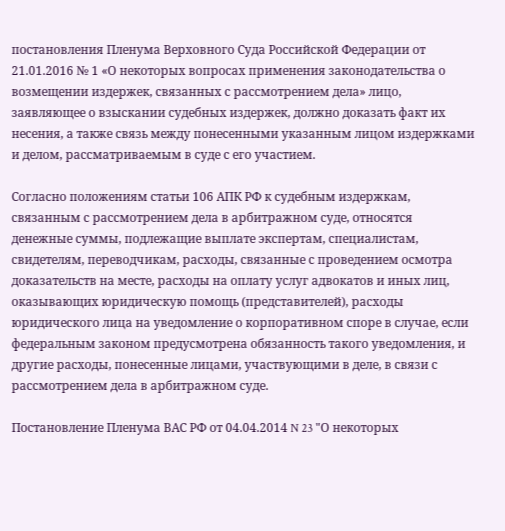постановления Пленума Верховного Суда Российской Федерации от 21.01.2016 № 1 «О некоторых вопросах применения законодательства о возмещении издержек, связанных с рассмотрением дела» лицо, заявляющее о взыскании судебных издержек, должно доказать факт их несения, а также связь между понесенными указанным лицом издержками и делом, рассматриваемым в суде с его участием.

Согласно положениям статьи 106 АПК РФ к судебным издержкам, связанным с рассмотрением дела в арбитражном суде, относятся денежные суммы, подлежащие выплате экспертам, специалистам, свидетелям, переводчикам, расходы, связанные с проведением осмотра доказательств на месте, расходы на оплату услуг адвокатов и иных лиц, оказывающих юридическую помощь (представителей), расходы юридического лица на уведомление о корпоративном споре в случае, если федеральным законом предусмотрена обязанность такого уведомления, и другие расходы, понесенные лицами, участвующими в деле, в связи с рассмотрением дела в арбитражном суде.

Постановление Пленума ВАС РФ от 04.04.2014 N 23 "О некоторых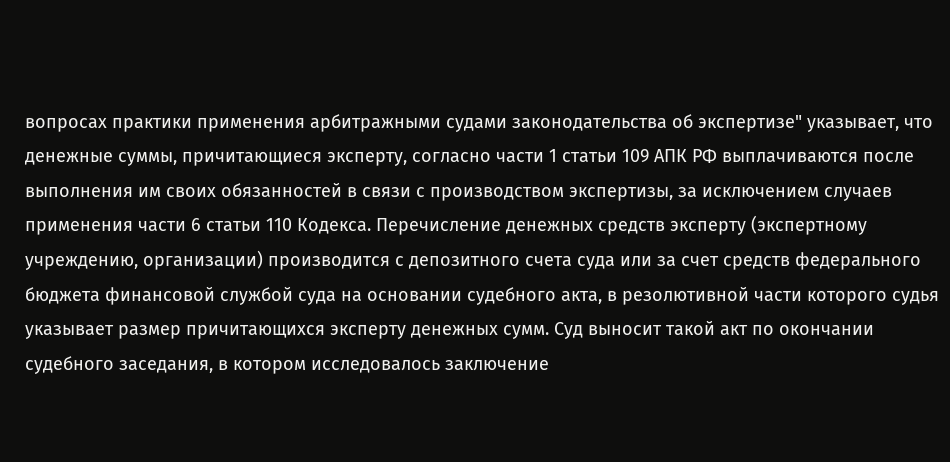вопросах практики применения арбитражными судами законодательства об экспертизе" указывает, что денежные суммы, причитающиеся эксперту, согласно части 1 статьи 109 АПК РФ выплачиваются после выполнения им своих обязанностей в связи с производством экспертизы, за исключением случаев применения части 6 статьи 110 Кодекса. Перечисление денежных средств эксперту (экспертному учреждению, организации) производится с депозитного счета суда или за счет средств федерального бюджета финансовой службой суда на основании судебного акта, в резолютивной части которого судья указывает размер причитающихся эксперту денежных сумм. Суд выносит такой акт по окончании судебного заседания, в котором исследовалось заключение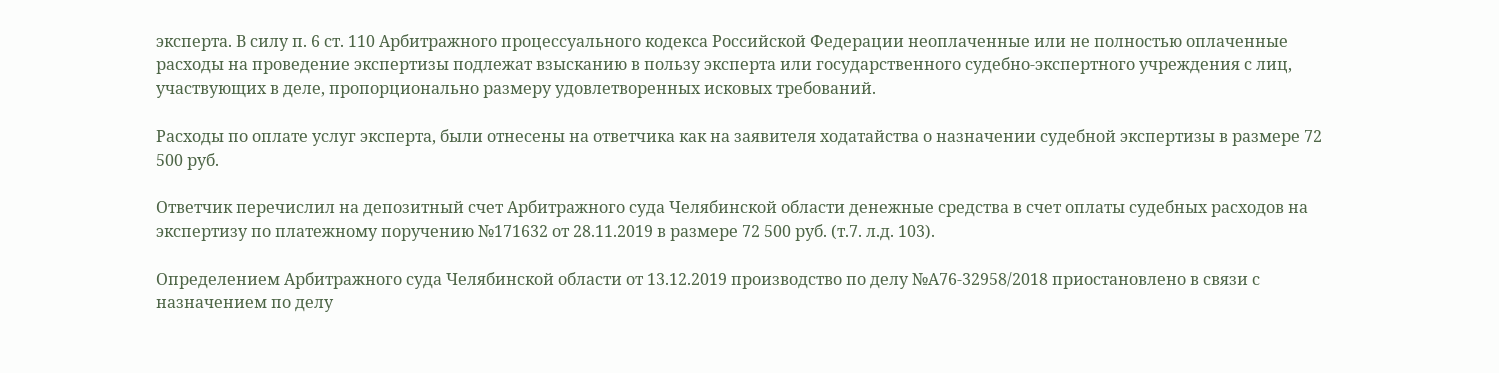эксперта. В силу п. 6 ст. 110 Арбитражного процессуального кодекса Российской Федерации неоплаченные или не полностью оплаченные расходы на проведение экспертизы подлежат взысканию в пользу эксперта или государственного судебно-экспертного учреждения с лиц, участвующих в деле, пропорционально размеру удовлетворенных исковых требований.

Расходы по оплате услуг эксперта, были отнесены на ответчика как на заявителя ходатайства о назначении судебной экспертизы в размере 72 500 руб.

Ответчик перечислил на депозитный счет Арбитражного суда Челябинской области денежные средства в счет оплаты судебных расходов на экспертизу по платежному поручению №171632 от 28.11.2019 в размере 72 500 руб. (т.7. л.д. 103).

Определением Арбитражного суда Челябинской области от 13.12.2019 производство по делу №А76-32958/2018 приостановлено в связи с назначением по делу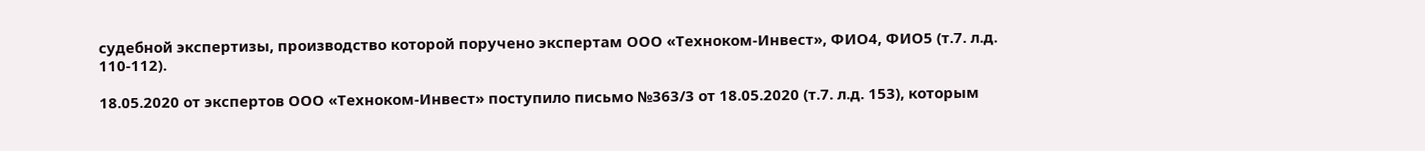судебной экспертизы, производство которой поручено экспертам ООО «Техноком-Инвест», ФИО4, ФИО5 (т.7. л.д. 110-112).

18.05.2020 от экспертов ООО «Техноком-Инвест» поступило письмо №363/3 от 18.05.2020 (т.7. л.д. 153), которым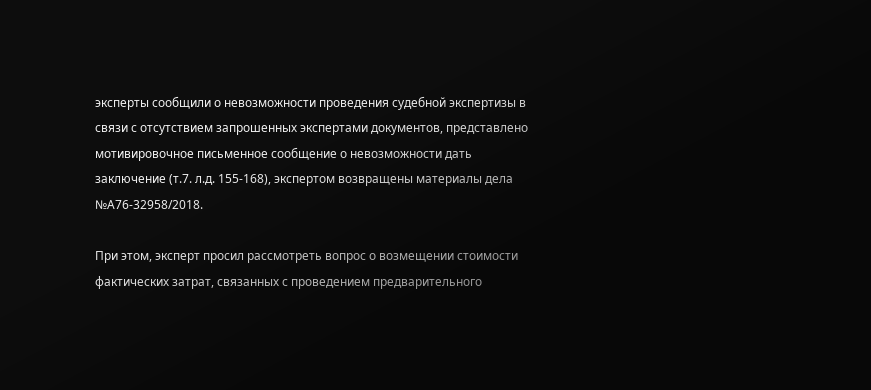эксперты сообщили о невозможности проведения судебной экспертизы в связи с отсутствием запрошенных экспертами документов, представлено мотивировочное письменное сообщение о невозможности дать заключение (т.7. л.д. 155-168), экспертом возвращены материалы дела №А76-32958/2018.

При этом, эксперт просил рассмотреть вопрос о возмещении стоимости фактических затрат, связанных с проведением предварительного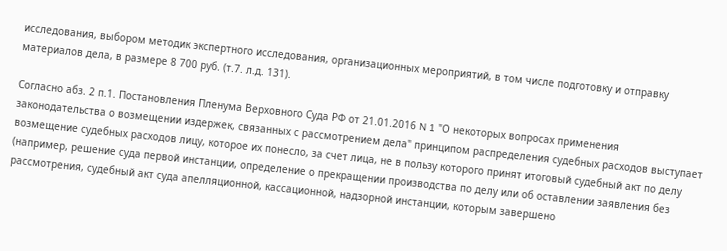исследования, выбором методик экспертного исследования, организационных мероприятий, в том числе подготовку и отправку материалов дела, в размере 8 700 руб. (т.7. л.д. 131).

Согласно абз. 2 п.1. Постановления Пленума Верховного Суда РФ от 21.01.2016 N 1 "О некоторых вопросах применения законодательства о возмещении издержек, связанных с рассмотрением дела" принципом распределения судебных расходов выступает возмещение судебных расходов лицу, которое их понесло, за счет лица, не в пользу которого принят итоговый судебный акт по делу (например, решение суда первой инстанции, определение о прекращении производства по делу или об оставлении заявления без рассмотрения, судебный акт суда апелляционной, кассационной, надзорной инстанции, которым завершено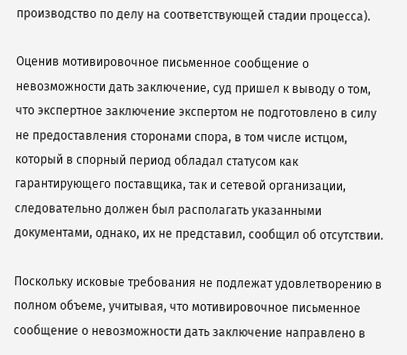производство по делу на соответствующей стадии процесса).

Оценив мотивировочное письменное сообщение о невозможности дать заключение, суд пришел к выводу о том, что экспертное заключение экспертом не подготовлено в силу не предоставления сторонами спора, в том числе истцом, который в спорный период обладал статусом как гарантирующего поставщика, так и сетевой организации, следовательно должен был располагать указанными документами, однако, их не представил, сообщил об отсутствии.

Поскольку исковые требования не подлежат удовлетворению в полном объеме, учитывая, что мотивировочное письменное сообщение о невозможности дать заключение направлено в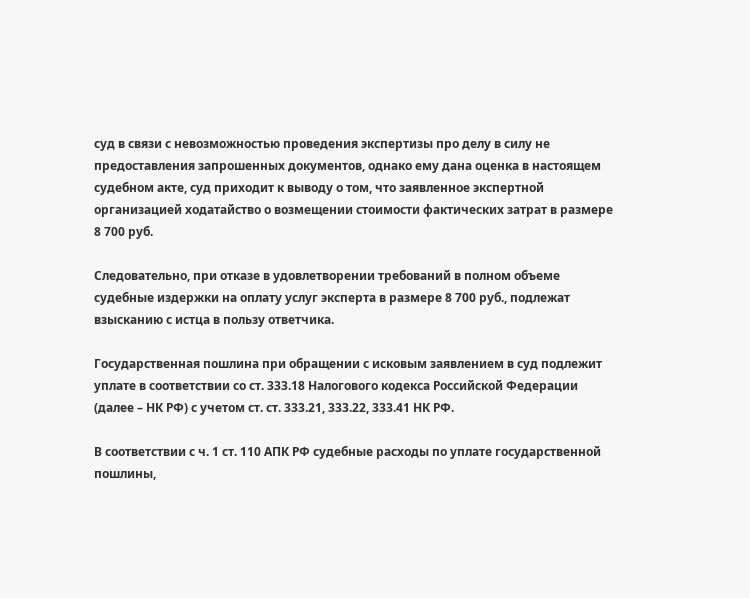суд в связи с невозможностью проведения экспертизы про делу в силу не предоставления запрошенных документов, однако ему дана оценка в настоящем судебном акте, суд приходит к выводу о том, что заявленное экспертной организацией ходатайство о возмещении стоимости фактических затрат в размере 8 700 руб.

Следовательно, при отказе в удовлетворении требований в полном объеме судебные издержки на оплату услуг эксперта в размере 8 700 руб., подлежат взысканию с истца в пользу ответчика.

Государственная пошлина при обращении с исковым заявлением в суд подлежит уплате в соответствии со ст. 333.18 Налогового кодекса Российской Федерации (далее – НК РФ) с учетом ст. ст. 333.21, 333.22, 333.41 НК РФ.

В соответствии с ч. 1 ст. 110 АПК РФ судебные расходы по уплате государственной пошлины,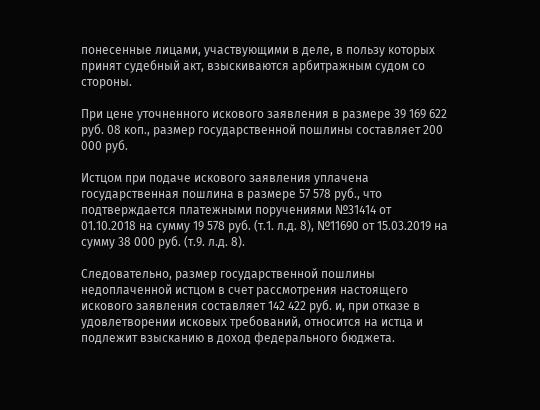понесенные лицами, участвующими в деле, в пользу которых принят судебный акт, взыскиваются арбитражным судом со стороны.

При цене уточненного искового заявления в размере 39 169 622 руб. 08 коп., размер государственной пошлины составляет 200 000 руб.

Истцом при подаче искового заявления уплачена государственная пошлина в размере 57 578 руб., что подтверждается платежными поручениями №31414 от 01.10.2018 на сумму 19 578 руб. (т.1. л.д. 8), №11690 от 15.03.2019 на сумму 38 000 руб. (т.9. л.д. 8).

Следовательно, размер государственной пошлины недоплаченной истцом в счет рассмотрения настоящего искового заявления составляет 142 422 руб. и, при отказе в удовлетворении исковых требований, относится на истца и подлежит взысканию в доход федерального бюджета.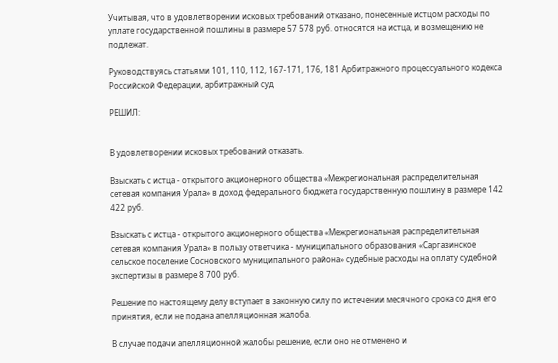Учитывая, что в удовлетворении исковых требований отказано, понесенные истцом расходы по уплате государственной пошлины в размере 57 578 руб. относятся на истца, и возмещению не подлежат.

Руководствуясь статьями 101, 110, 112, 167-171, 176, 181 Арбитражного процессуального кодекса Российской Федерации, арбитражный суд

РЕШИЛ:


В удовлетворении исковых требований отказать.

Взыскать с истца - открытого акционерного общества «Межрегиональная распределительная сетевая компания Урала» в доход федерального бюджета государственную пошлину в размере 142 422 руб.

Взыскать с истца - открытого акционерного общества «Межрегиональная распределительная сетевая компания Урала» в пользу ответчика - муниципального образования «Саргазинское сельское поселение Сосновского муниципального района» судебные расходы на оплату судебной экспертизы в размере 8 700 руб.

Решение по настоящему делу вступает в законную силу по истечении месячного срока со дня его принятия, если не подана апелляционная жалоба.

В случае подачи апелляционной жалобы решение, если оно не отменено и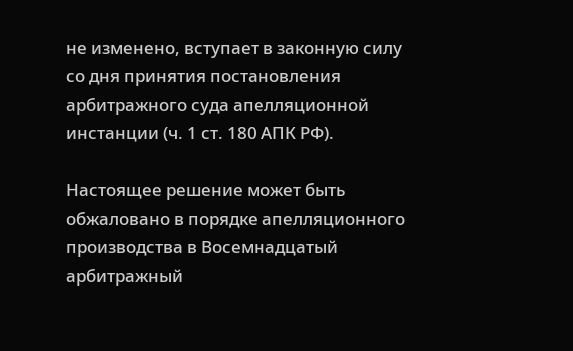не изменено, вступает в законную силу со дня принятия постановления арбитражного суда апелляционной инстанции (ч. 1 ст. 180 АПК РФ).

Настоящее решение может быть обжаловано в порядке апелляционного производства в Восемнадцатый арбитражный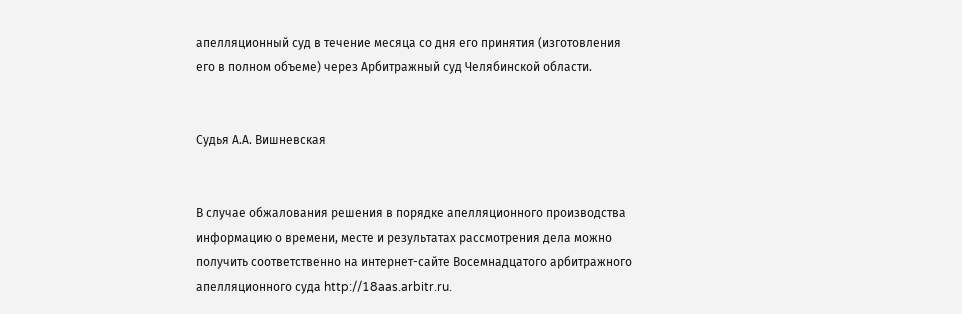апелляционный суд в течение месяца со дня его принятия (изготовления его в полном объеме) через Арбитражный суд Челябинской области.


Судья А.А. Вишневская


В случае обжалования решения в порядке апелляционного производства информацию о времени, месте и результатах рассмотрения дела можно получить соответственно на интернет-сайте Восемнадцатого арбитражного апелляционного суда http://18aas.arbitr.ru.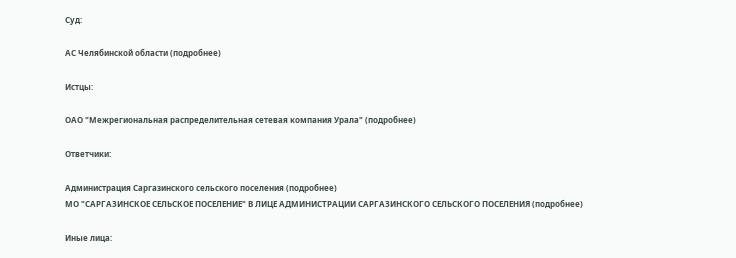Суд:

АС Челябинской области (подробнее)

Истцы:

ОАО "Межрегиональная распределительная сетевая компания Урала" (подробнее)

Ответчики:

Администрация Саргазинского сельского поселения (подробнее)
МО "САРГАЗИНСКОЕ СЕЛЬСКОЕ ПОСЕЛЕНИЕ" В ЛИЦЕ АДМИНИСТРАЦИИ САРГАЗИНСКОГО СЕЛЬСКОГО ПОСЕЛЕНИЯ (подробнее)

Иные лица: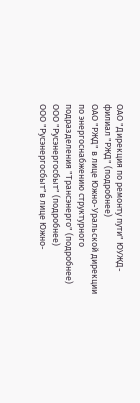ОАО "Дирекция по ремонту пути" ЮУЖД-филиал "РЖД" (подробнее)
ОАО "РЖД" в лице Южно-Уральской дирекции по энергоснабжению структурного подразделения "Трансэнерго" (подробнее)
ООО "Русэнергосбыт" (подробнее)
ООО "Русэнергосбыт"в лице Южно-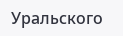Уральского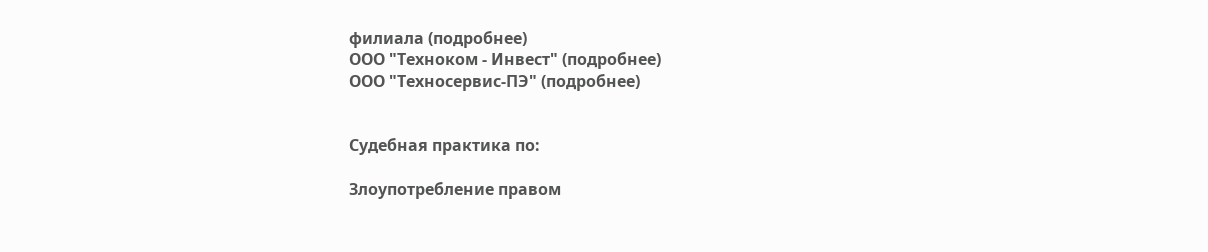филиала (подробнее)
ООО "Техноком - Инвест" (подробнее)
ООО "Техносервис-ПЭ" (подробнее)


Судебная практика по:

Злоупотребление правом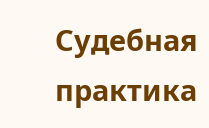Судебная практика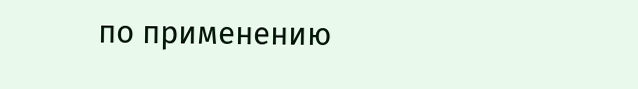по применению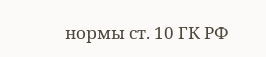нормы ст. 10 ГК РФ